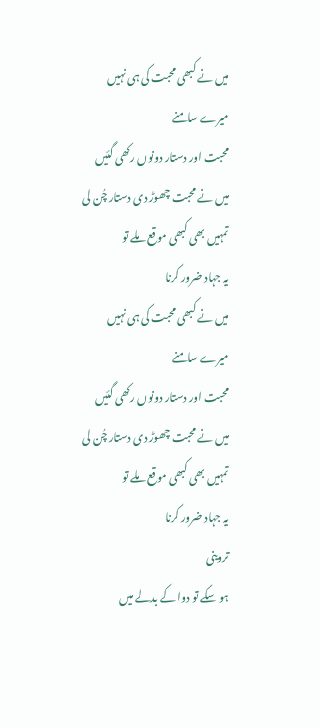میں نے کبھی محبت کی ہی نہیں
میرے سامنے
محبت اور دستار دونوں رکھی گئیں
میں نے محبت چھوڑ دی دستار چُن لی
تمہیں بھی کبھی موقع ملے تو
یہ جہاد ضرور کرنا
میں نے کبھی محبت کی ہی نہیں
میرے سامنے
محبت اور دستار دونوں رکھی گئیں
میں نے محبت چھوڑ دی دستار چُن لی
تمہیں بھی کبھی موقع ملے تو
یہ جہاد ضرور کرنا
تروینی
ہو سکے تو دوا کے بدلے میں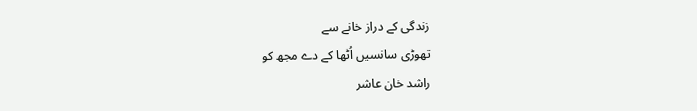زندگی کے دراز خانے سے
تھوڑی سانسیں اُٹھا کے دے مجھ کو
راشد خان عاشر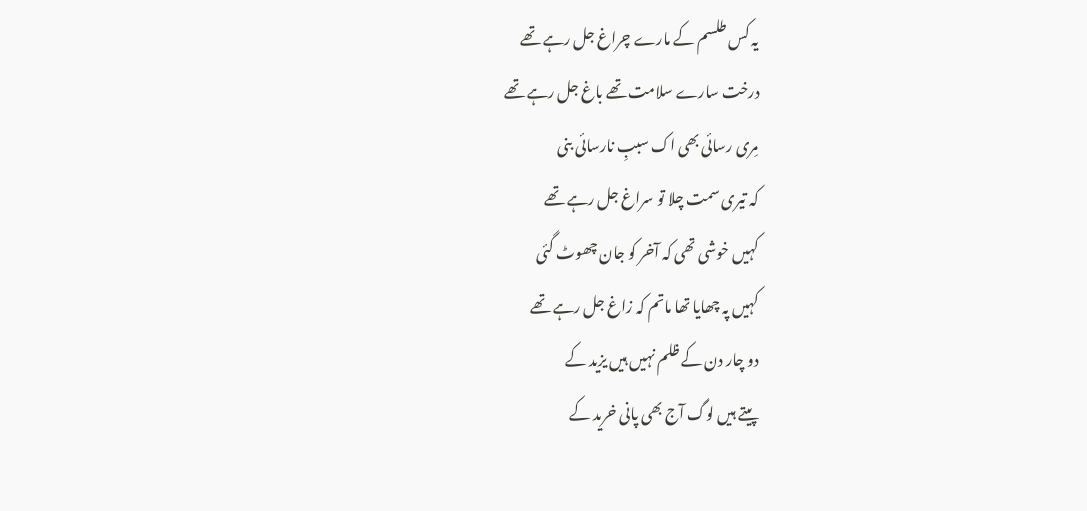یہ کس طلسم کے مارے چراغ جل رہے تھے
درخت سارے سلامت تھے باغ جل رہے تھے
مِری رسائی بھی اک سببِ نارسائی بنی
کہ تیری سمت چلا تو سراغ جل رہے تھے
کہیں خوشی تھی کہ آخر کو جان چھوٹ گئی
کہیں پہ چھایا تھا ماتم کہ زاغ جل رہے تھے
دو چار دن کے ظلم نہیں ہیں یزید کے
پیتے ہیں لوگ آج بھی پانی خرید کے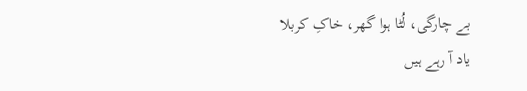بے چارگی، لُٹا ہوا گھر، خاکِ کربلا
یاد آ رہے ہیں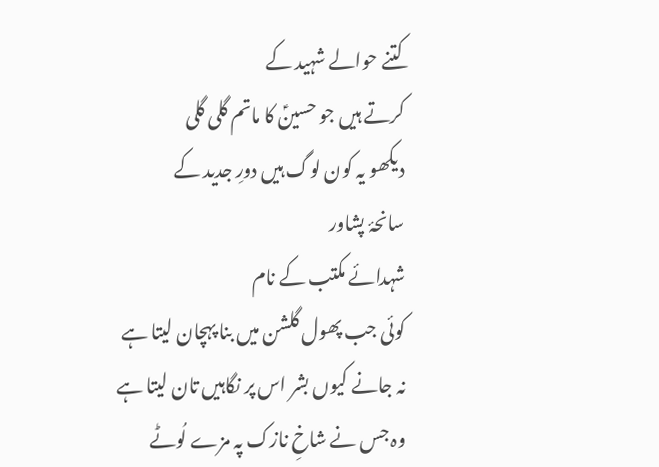کتنے حوالے شہید کے
کرتے ہیں جو حسینؑ کا ماتم گلی گلی
دیکھو یہ کون لوگ ہیں دورِ جدید کے
سانحۂ پشاور
شہدائے مکتب کے نام
کوئی جب پھول گلشن میں بنا پہچان لیتا ہے
نہ جانے کیوں بشر اس پر نگاہیں تان لیتا ہے
وہ جس نے شاخِ نازک پہ مزے لُوٹے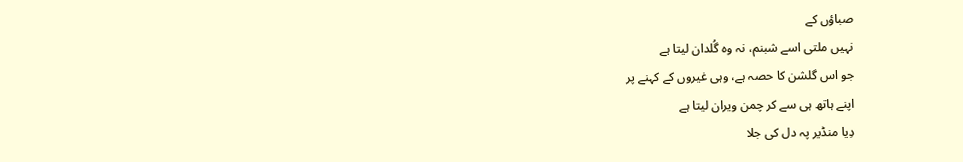صباؤں کے
نہیں ملتی اسے شبنم، نہ وہ گُلدان لیتا ہے
جو اس گلشن کا حصہ ہے، وہی غیروں کے کہنے پر
اپنے ہاتھ ہی سے کر چمن ویران لیتا ہے
دِیا منڈیر پہ دل کی جلا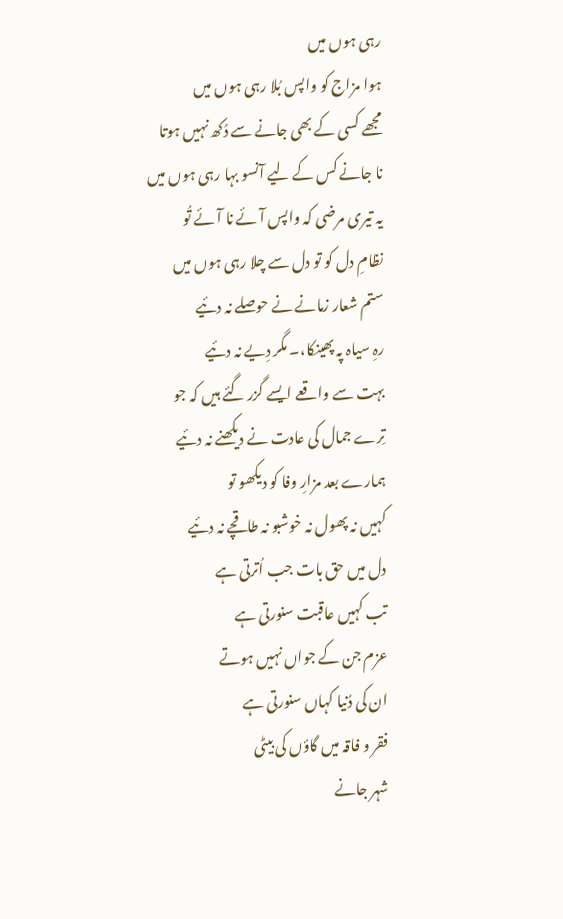رہی ہوں میں
ہوا مزاج کو واپس بُلا رہی ہوں میں
مجھے کسی کے بھی جانے سے دُکھ نہیں ہوتا
نا جانے کس کے لیے آنسو بہا رہی ہوں میں
یہ تیری مرضی کہ واپس آئے نا آئے تُو
نظامِ دل کو تو دل سے چلا رہی ہوں میں
ستم شعار زمانے نے حوصلے نہ دئیے
رہِ سیاہ پہ پھینکا،۔ مگر دِیے نہ دئیے
بہت سے واقعے ایسے گزر گئے ہیں کہ جو
تِرے جمال کی عادت نے دیکھنے نہ دئیے
ہمارے بعد مزارِ وفا کو دیکھو تو
کہیں نہ پھول نہ خوشبو نہ طاقچے نہ دئیے
دل میں حق بات جب اُترتی ہے
تب کہیں عاقبت سنورتی ہے
عزم جن کے جواں نہیں ہوتے
ان کی دُنیا کہاں سنورتی ہے
فقر و فاقہ میں گاؤں کی بیٹی
شہر جانے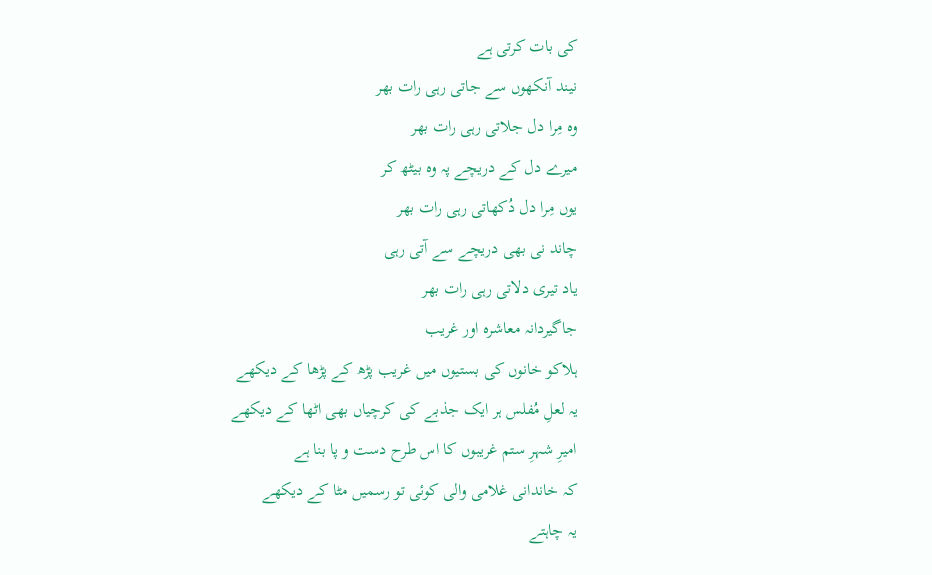کی بات کرتی ہے
نیند آنکھوں سے جاتی رہی رات بھر
وہ مِرا دل جلاتی رہی رات بھر
میرے دل کے دریچے پہ وہ بیٹھ کر
یوں مِرا دل دُکھاتی رہی رات بھر
چاند نی بھی دریچے سے آتی رہی
یاد تیری دلاتی رہی رات بھر
جاگیردانہ معاشرہ اور غریب
ہلاکو خانوں کی بستیوں میں غریب پڑھ کے پڑھا کے دیکھے
یہ لعلِ مُفلس ہر ایک جذبے کی کرچیاں بھی اٹھا کے دیکھے
امیرِ شہرِ ستم غریبوں کا اس طرح دست و پا بنا ہے
کہ خاندانی غلامی والی کوئی تو رسمیں مٹا کے دیکھے
یہ چاہتے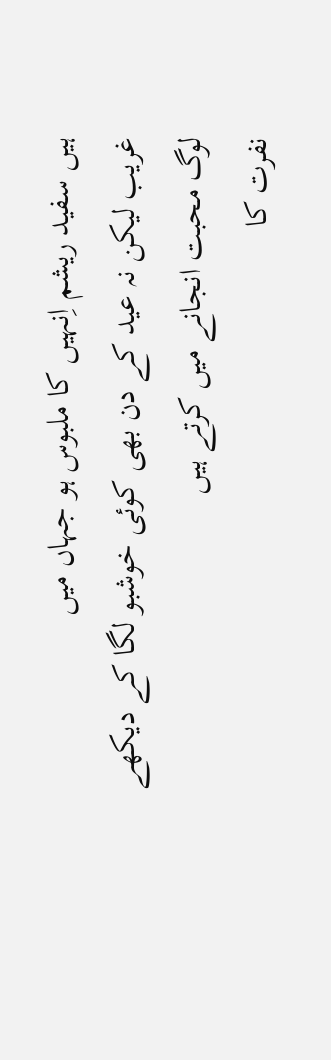ہیں سفید ریشم اِنہیں کا ملبوس ہو جہاں میں
غریب لیکن نہ عید کے دن بھی کوئی خوشبو لگا کے دیکھے
لوگ محبت انجانے میں کرتے ہیں
نفرت کا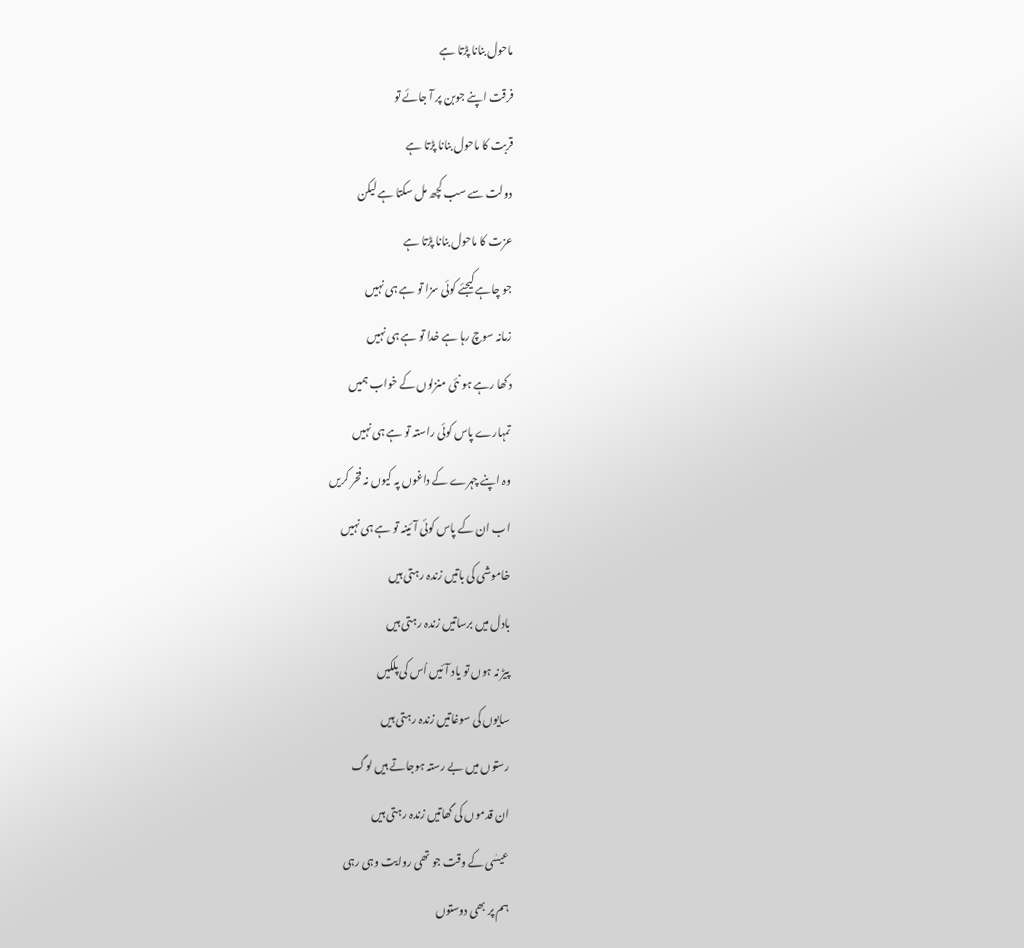ماحول بنانا پڑتا ہے
فرقت اپنے جوبن پر آ جائے تو
قربت کا ماحول بنانا پڑتا ہے
دولت سے سب کچھ مل سکتا ہے لیکن
عزت کا ماحول بنانا پڑتا ہے
جو چاہے کیجئے کوئی سزا تو ہے ہی نہیں
زمانہ سوچ رہا ہے خدا تو ہے ہی نہیں
دکھا رہے ہو نئی منزلوں کے خواب ہمیں
تمہارے پاس کوئی راستہ تو ہے ہی نہیں
وہ اپنے چہرے کے داغوں پہ کیوں نہ فخر کریں
اب ان کے پاس کوئی آئینہ تو ہے ہی نہیں
خاموشی کی باتیں زندہ رہتی ہیں
بادل میں برساتیں زندہ رہتی ہیں
پیڑ نہ ہوں تو یاد آئیں اُس کی پلکیں
سایوں کی سوغاتیں زندہ رہتی ہیں
رستوں میں بے رستہ ہوجاتے ہیں لوگ
ان قدموں کی گھاتیں زندہ رہتی ہیں
عیسٰی کے وقت جو تھی روایت وہی رہی
ہم پر بھی دوستوں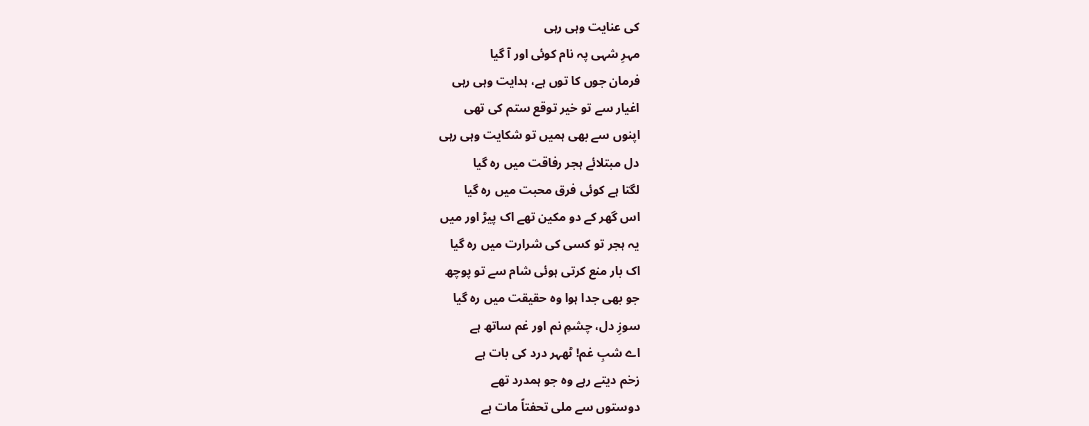کی عنایت وہی رہی
مہرِ شہی پہ نام کوئی اور آ گیا
فرمان جوں کا توں ہے، ہدایت وہی رہی
اغیار سے تو خیر توقع ستم کی تھی
اپنوں سے بھی ہمیں تو شکایت وہی رہی
دل مبتلائے ہجر رفاقت میں رہ گیا
لگتا ہے کوئی فرق محبت میں رہ گیا
اس گھر کے دو مکین تھے اک پیڑ اور میں
یہ ہجر تو کسی کی شرارت میں رہ گیا
اک بار منع کرتی ہوئی شام سے تو پوچھ
جو بھی جدا ہوا وہ حقیقت میں رہ گیا
سوزِ دل، چشمِ نم اور غم ساتھ ہے
اے شبِ غم! ٹھہر درد کی بات ہے
زخم دیتے رہے وہ جو ہمدرد تھے
دوستوں سے ملی تحفتاً مات ہے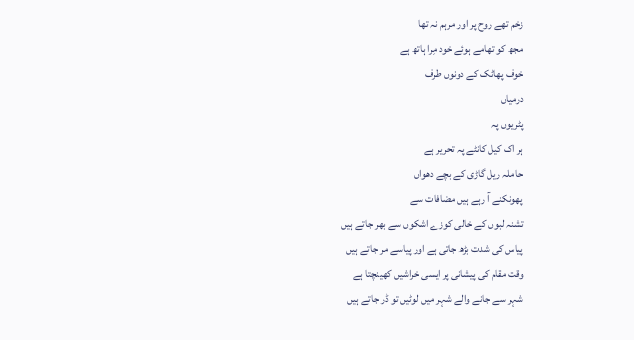زخم تھے روح پر اور مرہم نہ تھا
مجھ کو تھامے ہوئے خود مِرا ہاتھ ہے
خوف پھاٹک کے دونوں طرف
درمیاں
پٹریوں پہ
ہر اک کیل کانٹے پہ تحریر ہے
حاملہ ریل گاڑی کے بچے دھواں
پھونکنے آ رہے ہیں مضافات سے
تشنہ لبوں کے خالی کوزے اشکوں سے بھر جاتے ہیں
پیاس کی شدت بڑھ جاتی ہے اور پیاسے مر جاتے ہیں
وقت مقام کی پیشانی پر ایسی خراشیں کھینچتا ہے
شہر سے جانے والے شہر میں لوٹیں تو ڈر جاتے ہیں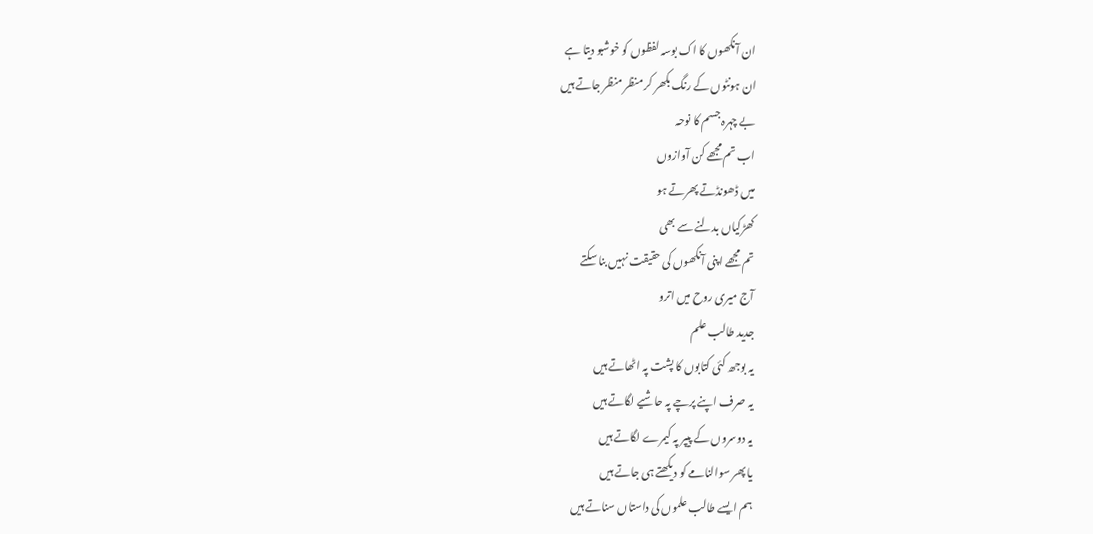ان آنکھوں کا اک بوسہ لفظوں کو خوشبو دیتا ہے
ان ہونٹوں کے رنگ بکھر کر منظر منظر جاتے ہیں
بے چہرہ جسم کا نوحہ
اب تم مجھے کن آوازوں
میں ڈھونڈتے پھرتے ہو
کھڑکیاں بدلنے سے بھی
تم مجھے اپنی آنکھوں کی حقیقت نہیں بنا سکتے
آج میری روح میں اترو
جدید طالب علم
یہ بوجھ کئی کتابوں کا پشت پہ اٹھاتے ہیں
یہ صرف اپنے پرچے پہ حاشیے لگاتے ہیں
یہ دوسروں کے پیپر پہ کیمرے لگاتے ہیں
یا پھر سوالنامے کو دیکھتے ہی جاتے ہیں
ہم ایسے طالب علموں کی داستاں سناتے ہیں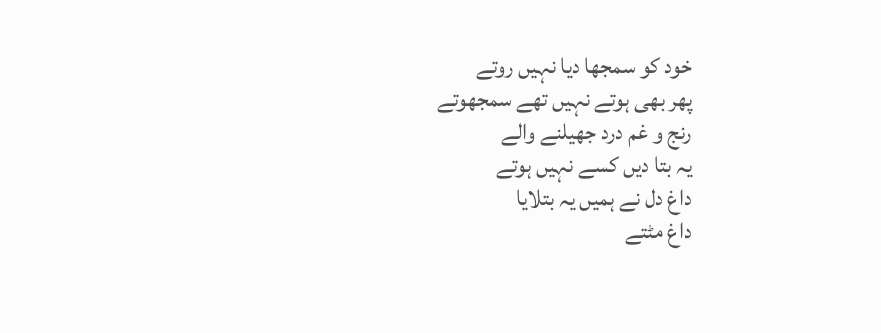خود کو سمجھا دیا نہیں روتے
پھر بھی ہوتے نہیں تھے سمجھوتے
رنج و غم درد جھیلنے والے
یہ بتا دیں کسے نہیں ہوتے
داغ دل نے ہمیں یہ بتلایا
داغ مٹتے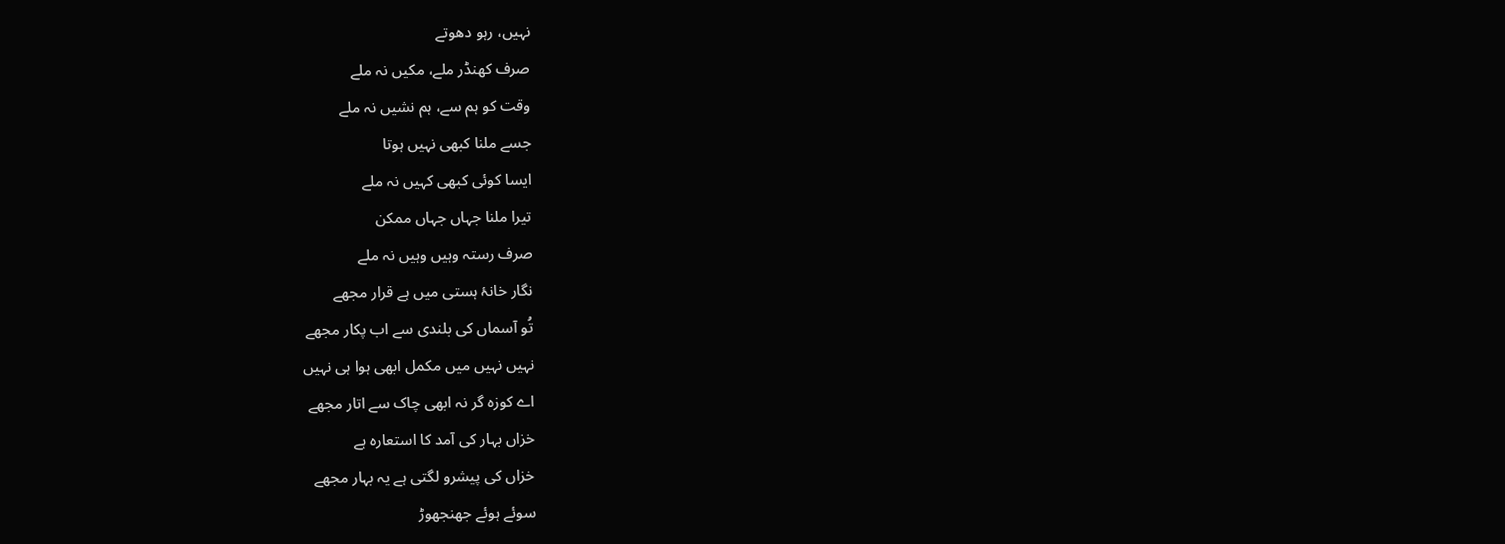نہیں، رہو دھوتے
صرف کھنڈر ملے، مکیں نہ ملے
وقت کو ہم سے، ہم نشیں نہ ملے
جسے ملنا کبھی نہیں ہوتا
ایسا کوئی کبھی کہیں نہ ملے
تیرا ملنا جہاں جہاں ممکن
صرف رستہ وہیں وہیں نہ ملے
نگار خانۂ ہستی میں ہے قرار مجھے
تُو آسماں کی بلندی سے اب پکار مجھے
نہیں نہیں میں مکمل ابھی ہوا ہی نہیں
اے کوزہ گر نہ ابھی چاک سے اتار مجھے
خزاں بہار کی آمد کا استعارہ ہے
خزاں کی پیشرو لگتی ہے یہ بہار مجھے
سوئے ہوئے جھنجھوڑ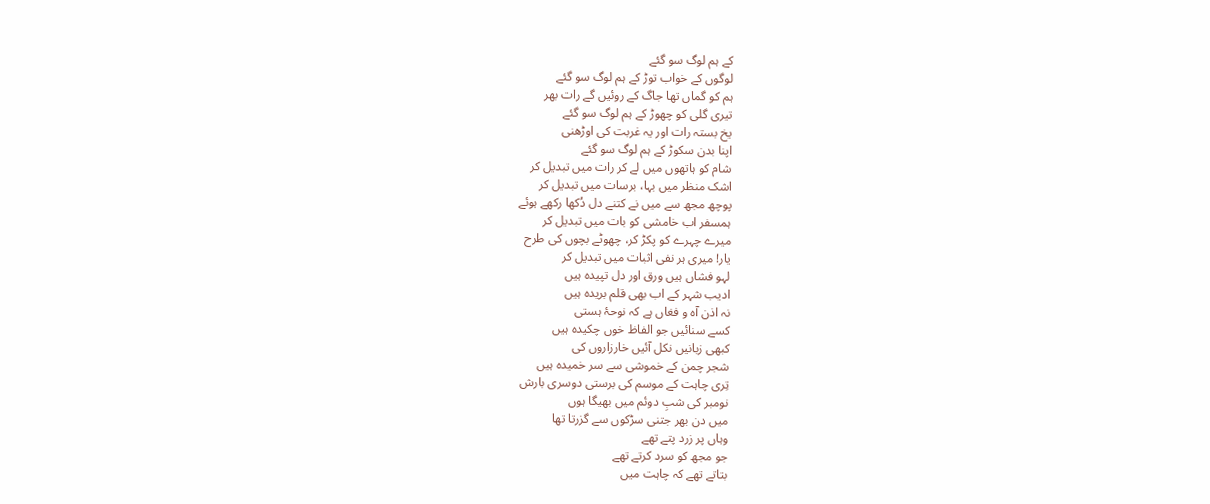کے ہم لوگ سو گئے
لوگوں کے خواب توڑ کے ہم لوگ سو گئے
ہم کو گماں تھا جاگ کے روئیں گے رات بھر
تیری گلی کو چھوڑ کے ہم لوگ سو گئے
یخ بستہ رات اور یہ غربت کی اوڑھنی
اپنا بدن سکوڑ کے ہم لوگ سو گئے
شام کو ہاتھوں میں لے کر رات میں تبدیل کر
اشک منظر میں بہا، برسات میں تبدیل کر
پوچھ مجھ سے میں نے کتنے دل دُکھا رکھے ہوئے
ہمسفر اب خامشی کو بات میں تبدیل کر
میرے چہرے کو پکڑ کر، چھوٹے بچوں کی طرح
یار! میری ہر نفی اثبات میں تبدیل کر
لہو فشاں ہیں ورق اور دل تپیدہ ہیں
ادیب شہر کے اب بھی قلم بریدہ ہیں
نہ اذن آہ و فغاں ہے کہ نوحۂ ہستی
کسے سنائیں جو الفاظ خوں چکیدہ ہیں
کبھی زبانیں نکل آئیں خارزاروں کی
شجر چمن کے خموشی سے سر خمیدہ ہیں
تِری چاہت کے موسم کی برستی دوسری بارش
نومبر کی شبِ دوئم میں بھیگا ہوں
میں دن بھر جتنی سڑکوں سے گزرتا تھا
وہاں پر زرد پتے تھے
جو مجھ کو سرد کرتے تھے
بتاتے تھے کہ چاہت میں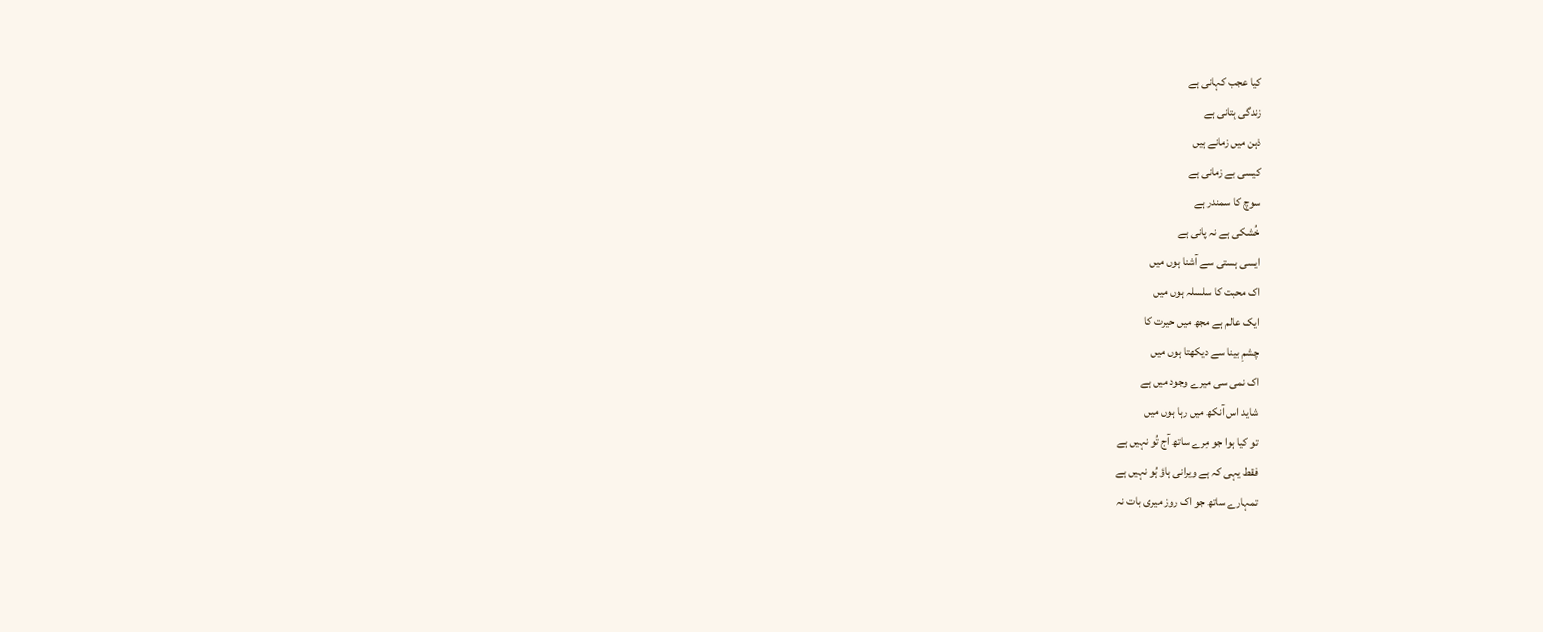کیا عجب کہانی ہے
زندگی بِتانی ہے
ذہن میں زمانے ہیں
کیسی بے زمانی ہے
سوچ کا سمندر ہے
خُشکی ہے نہ پانی ہے
ایسی ہستی سے آشنا ہوں میں
اک محبت کا سلسلہ ہوں میں
ایک عالم ہے مجھ میں حیرت کا
چشمِ بینا سے دیکھتا ہوں میں
اک نمی سی میرے وجود میں ہے
شاید اس آنکھ میں رہا ہوں میں
تو کیا ہوا جو مِرے ساتھ آج تُو نہیں ہے
فقط یہی کہ ہے ویرانی ہاؤ ہُو نہیں ہے
تمہارے ساتھ جو اک روز میری بات نہ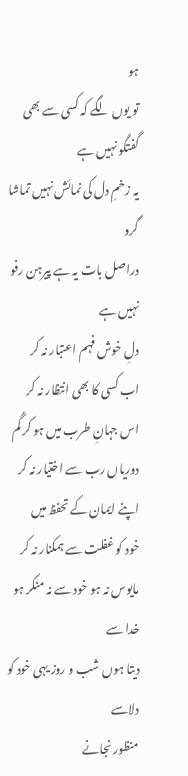ہو
تو یوں لگے کہ کسی سے بھی گفتگو نہیں ہے
یہ زخمِ دل کی نمائش نہیں تماشا گرو
دراصل بات یہ ہے پیرہن رفو نہیں ہے
دلِ خوش فہم اعتبار نہ کر
اب کسی کا بھی انتظار نہ کر
اس جہانِ طرب میں ہو کر گُم
دوریاں رب سے اختیار نہ کر
اپنے ایمان کے تحفظ میں
خود کو غفلت سے ہمکنار نہ کر
مایوس نہ ہو خود سے نہ منکر ہو خدا سے
دیتا ہوں شب و روز یہی خود کو دلاسے
منظور نجانے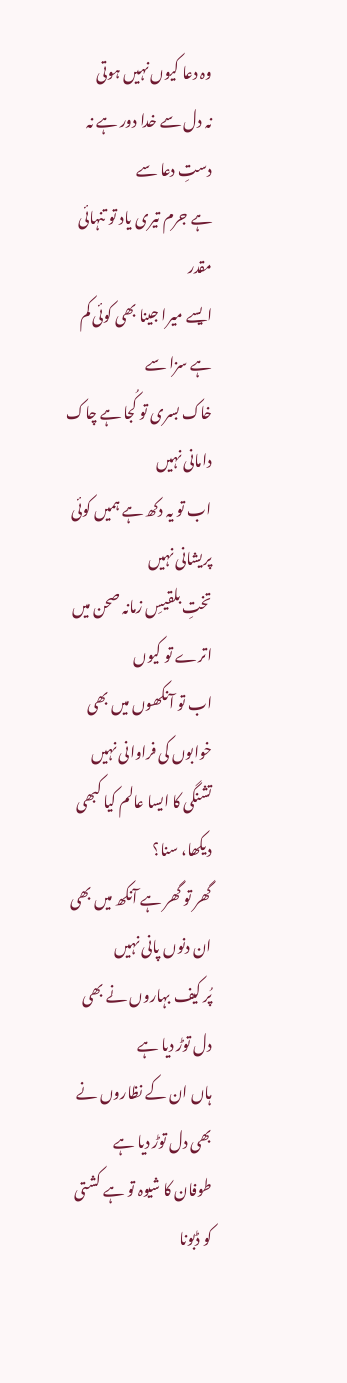وہ دعا کیوں نہیں ہوتی
نہ دل سے خدا دور ہے نہ دستِ دعا سے
ہے جرم تیری یاد تو تنہائی مقدر
ایسے میرا جینا بھی کوئی کم ہے سزا سے
خاک بسری تو کُجا ہے چاک دامانی نہیں
اب تو یہ دکھ ہے ہمیں کوئی پریشانی نہیں
تختِ بلقیسِ زمانہ صحن میں اترے تو کیوں
اب تو آنکھوں میں بھی خوابوں کی فراوانی نہیں
تشنگی کا ایسا عالم کیا کبھی دیکھا، سنا؟
گھر تو گھر ہے آنکھ میں بھی ان دنوں پانی نہیں
پُر کیف بہاروں نے بھی دل توڑ دیا ہے
ہاں ان کے نظاروں نے بھی دل توڑ دیا ہے
طوفان کا شیوہ تو ہے کشتی کو ڈبونا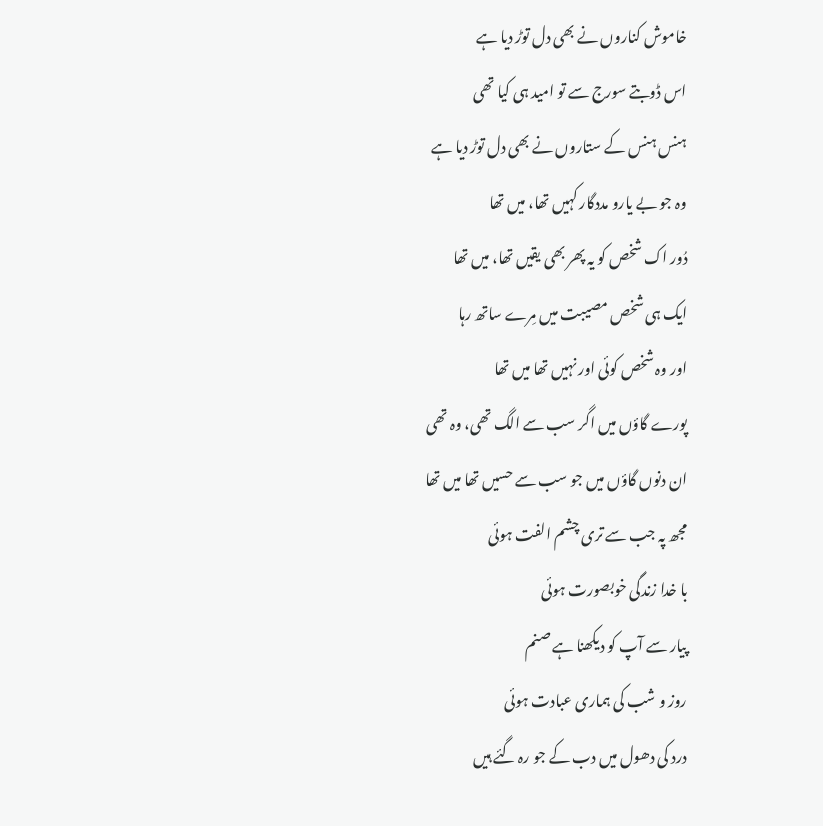خاموش کناروں نے بھی دل توڑ دیا ہے
اس ڈوبتے سورج سے تو امید ہی کیا تھی
ہنس ہنس کے ستاروں نے بھی دل توڑ دیا ہے
وہ جو بے یارو مددگار کہیں تھا، میں تھا
دُور اک شخص کو یہ پھر بھی یقیں تھا، میں تھا
ایک ہی شخص مصیبت میں مِرے ساتھ رہا
اور وہ شخص کوئی اور نہیں تھا میں تھا
پورے گاؤں میں اگر سب سے الگ تھی، وہ تھی
ان دنوں گاؤں میں جو سب سے حسیں تھا میں تھا
مجھ پہ جب سے تری چشم الفت ہوئی
با خدا زندگی خوبصورت ہوئی
پیار سے آپ کو دیکھنا ہے صنم
روز و شب کی ہماری عبادت ہوئی
درد کی دھول میں دب کے جو رہ گئے ہیں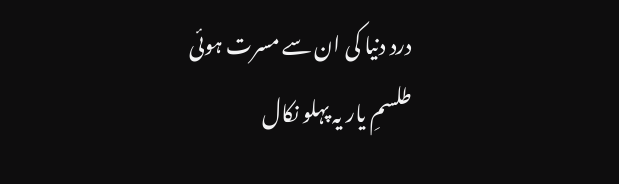درد دنیا کی ان سے مسرت ہوئی
طلسمِ یار یہ پہلو نکال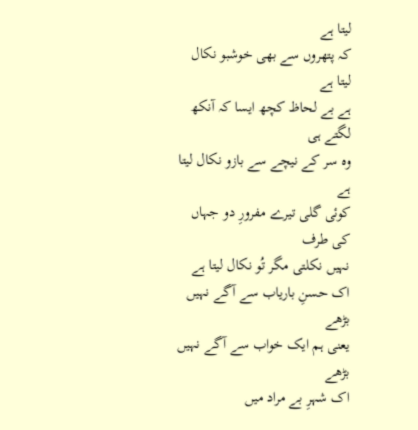لیتا ہے
کہ پتھروں سے بھی خوشبو نکال لیتا ہے
ہے بے لحاظ کچھ ایسا کہ آنکھ لگتے ہی
وہ سر کے نیچے سے بازو نکال لیتا ہے
کوئی گلی تیرے مفرورِ دو جہاں کی طرف
نہیں نکلتی مگر تُو نکال لیتا ہے
اک حسنِ باریاب سے آگے نہیں بڑھے
یعنی ہم ایک خواب سے آگے نہیں بڑھے
اک شہرِ بے مراد میں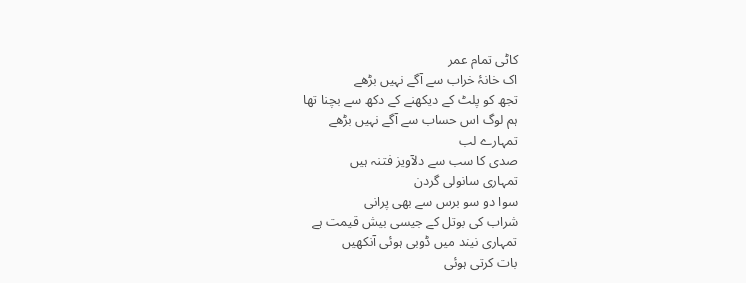کاٹی تمام عمر
اک خانۂ خراب سے آگے نہیں بڑھے
تجھ کو پلٹ کے دیکھنے کے دکھ سے بچنا تھا
ہم لوگ اس حساب سے آگے نہیں بڑھے
تمہارے لب
صدی کا سب سے دلآویز فتنہ ہیں
تمہاری سانولی گردن
سوا دو سو برس سے بھی پرانی
شراب کی بوتل کے جیسی بیش قیمت ہے
تمہاری نیند میں ڈوبی ہوئی آنکھیں
بات کرتی ہوئی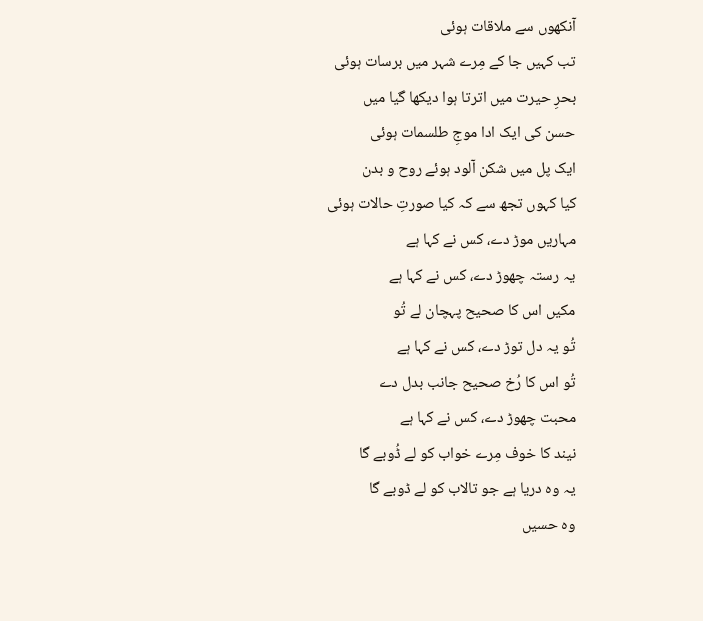آنکھوں سے ملاقات ہوئی
تب کہیں جا کے مِرے شہر میں برسات ہوئی
بحرِ حیرت میں اترتا ہوا دیکھا گیا میں
حسن کی ایک ادا موجِ طلسمات ہوئی
ایک پل میں شکن آلود ہوئے روح و بدن
کیا کہوں تجھ سے کہ کیا صورتِ حالات ہوئی
مہاریں موڑ دے، کس نے کہا ہے
یہ رستہ چھوڑ دے، کس نے کہا ہے
مکیں اس کا صحیح پہچان لے تُو
تُو یہ دل توڑ دے، کس نے کہا ہے
تُو اس کا رُخ صحیح جانب بدل دے
محبت چھوڑ دے، کس نے کہا ہے
نیند کا خوف مِرے خواب کو لے ڈُوبے گا
یہ وہ دریا ہے جو تالاب کو لے ڈوبے گا
وہ حسیں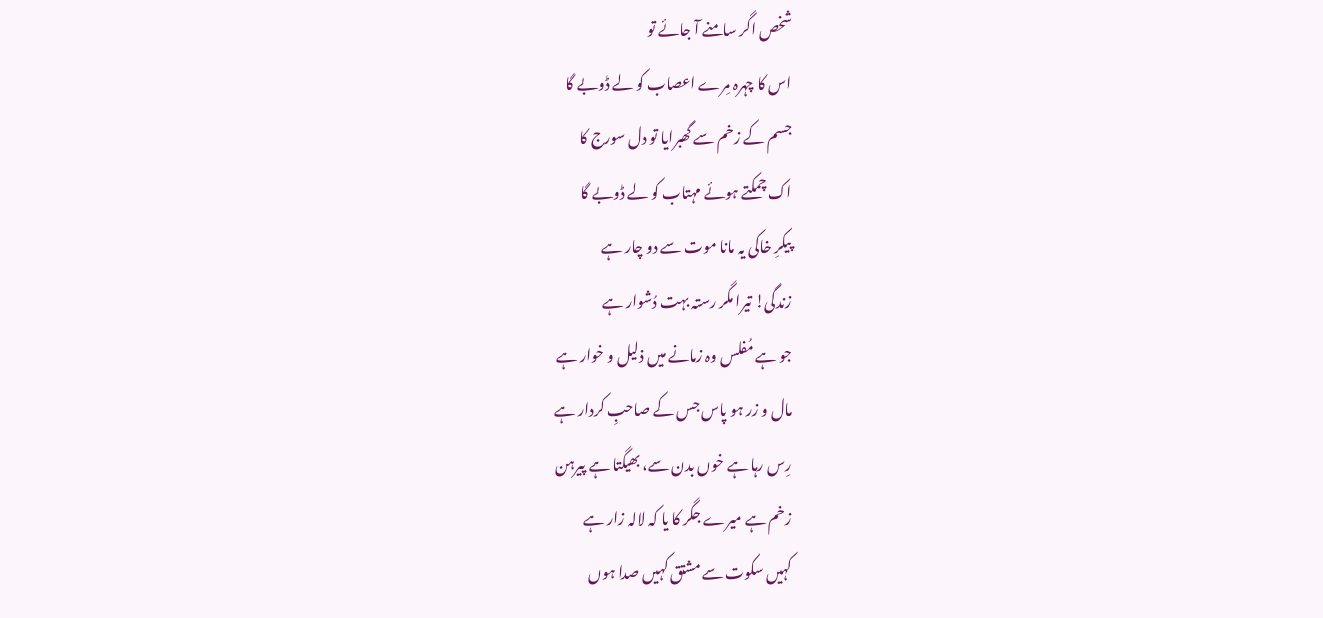شخص اگر سامنے آ جائے تو
اس کا چہرہ مِرے اعصاب کو لے ڈوبے گا
جسم کے زخم سے گھبرایا تو دل سورج کا
اک چمکتے ہوئے مہتاب کو لے ڈوبے گا
پیکرِ خاکی یہ مانا موت سے دو چار ہے
زندگی! تیرا مگر رستہ بہت دُشوار ہے
جو ہے مُفلس وہ زمانے میں ذلیل و خوار ہے
مال و زر ہو پاس جس کے صاحبِ کردار ہے
رِس رہا ہے خوں بدن سے، بھیگتا ہے پیرہن
زخم ہے میرے جگر کا یا کہ لالہ زار ہے
کہیں سکوت سے مشتق کہیں صدا ہوں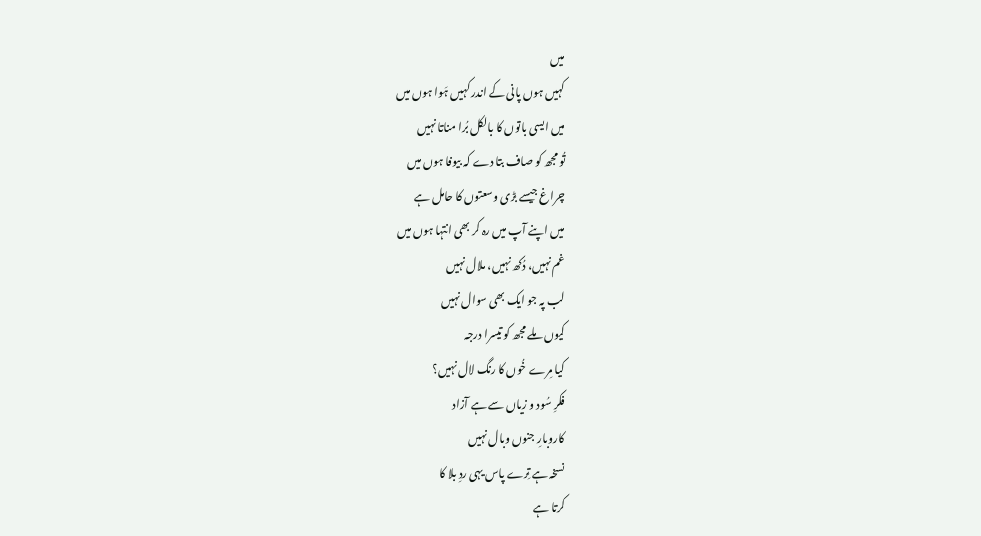میں
کہیں ہوں پانی کے اندر کہیں ہَوا ہوں میں
میں ایسی باتوں کا بالکل بُرا مناتا نہیں
تُو مجھ کو صاف بتا دے کہ بیوفا ہوں میں
چراغ جیسے بڑی وسعتوں کا حامل ہے
میں اپنے آپ میں رہ کر بھی انتہا ہوں میں
غم نہیں، دُکھ نہیں، ملال نہیں
لب پہ جو ایک بھی سوال نہیں
کیوں ملے مجھ کو تیسرا درجہ
کیا مِرے خُوں کا رنگ لال نہیں؟
فکرِ سُود و زیاں سے ہے آزاد
کاروبارِ جنوں وبال نہیں
نسخہ ہے تِرے پاس یہی ردِ بلا کا
کرتا ہے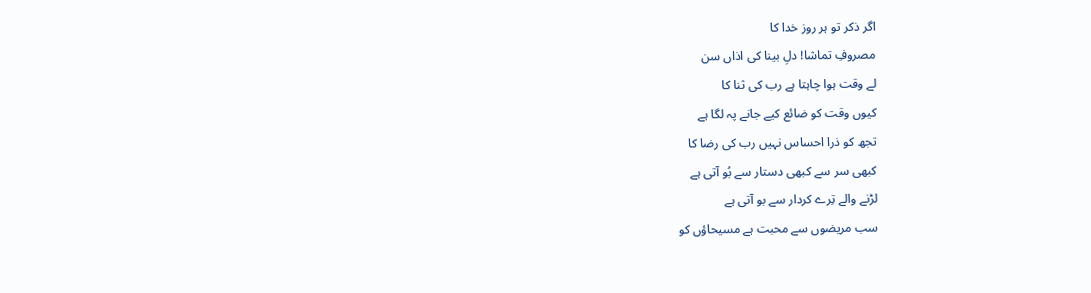اگر ذکر تو ہر روز خدا کا
مصروفِ تماشا! دلِ بینا کی اذاں سن
لے وقت ہوا چاہتا ہے رب کی ثنا کا
کیوں وقت کو ضائع کیے جانے پہ لگا ہے
تجھ کو ذرا احساس نہیں رب کی رضا کا
کبھی سر سے کبھی دستار سے بُو آتی ہے
لڑنے والے تِرے کردار سے بو آتی ہے
سب مریضوں سے محبت ہے مسیحاؤں کو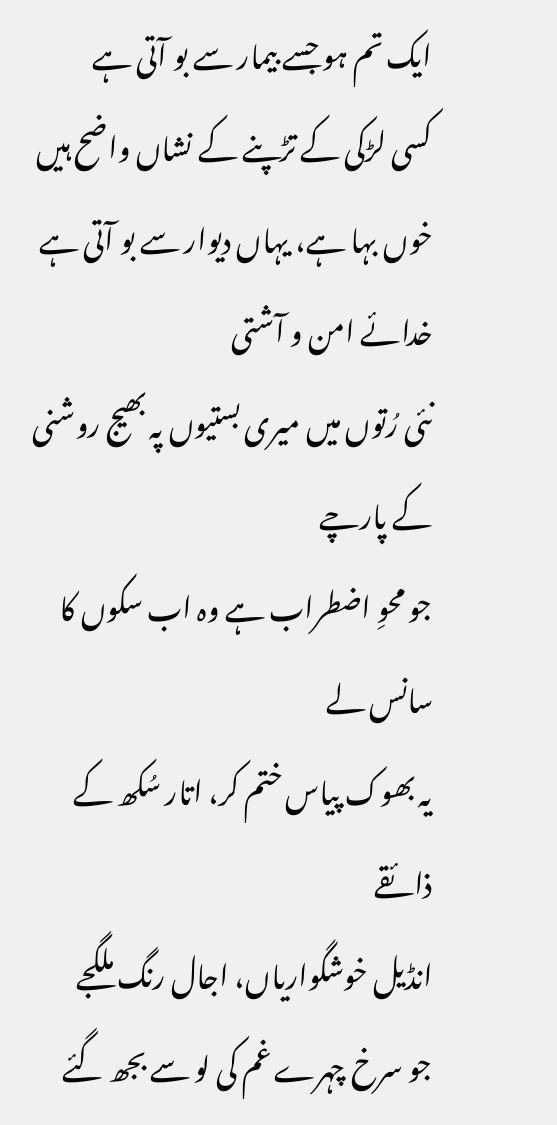ایک تم ہو جسے بیمار سے بو آتی ہے
کسی لڑکی کے تڑپنے کے نشاں واضح ہیں
خوں بہا ہے، یہاں دیوار سے بو آتی ہے
خدائے امن و آشتی
نئی رُتوں میں میری بستیوں پہ بھیج روشنی کے پارچے
جو محوِ اضطراب ہے وہ اب سکوں کا سانس لے
یہ بھوک پیاس ختم کر، اتار سُکھ کے ذائقے
انڈیل خوشگواریاں، اجال رنگ ملگجے
جو سرخ چہرے غم کی لو سے بجھ گئے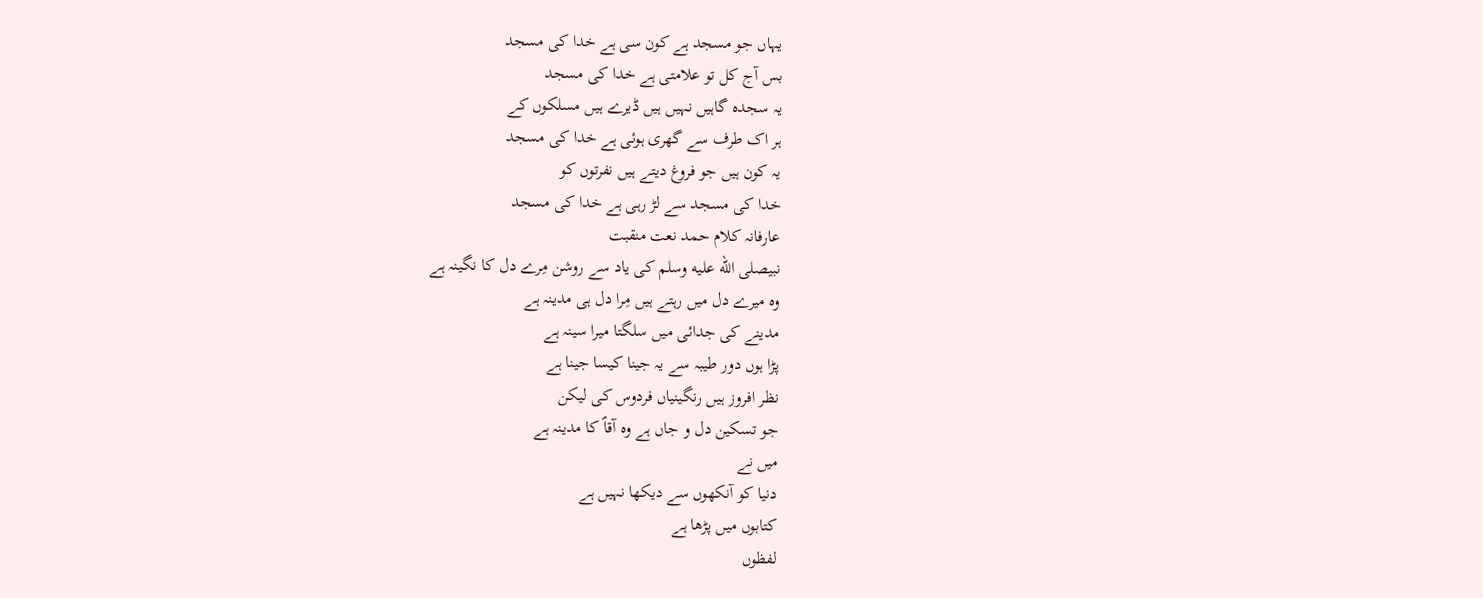یہاں جو مسجد ہے کون سی ہے خدا کی مسجد
بس آج کل تو علامتی ہے خدا کی مسجد
یہ سجدہ گاہیں نہیں ہیں ڈیرے ہیں مسلکوں کے
ہر اک طرف سے گھری ہوئی ہے خدا کی مسجد
یہ کون ہیں جو فروغ دیتے ہیں نفرتوں کو
خدا کی مسجد سے لڑ رہی ہے خدا کی مسجد
عارفانہ کلام حمد نعت منقبت
نبیصلى الله عليه وسلم کی یاد سے روشن مِرے دل کا نگینہ ہے
وہ میرے دل میں رہتے ہیں مِرا دل ہی مدینہ ہے
مدینے کی جدائی میں سلگتا میرا سینہ ہے
پڑا ہوں دور طیبہ سے یہ جینا کیسا جینا ہے
نظر افروز ہیں رنگینیاں فردوس کی لیکن
جو تسکین دل و جاں ہے وہ آقاؐ کا مدینہ ہے
میں نے
دنیا کو آنکھوں سے دیکھا نہیں ہے
کتابوں میں پڑھا ہے
لفظوں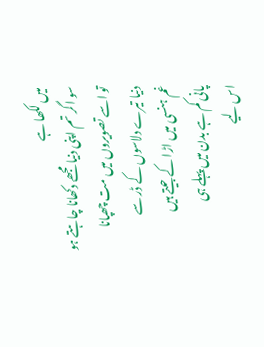میں لکھا ہے
سو اگر تم اپنی دنیا مجھے دکھانا چاہتے ہو
تو اسے تصویروں میں مت چھپانا
دنیا تیرے دلاسوں کے ڈر سے
غم ہنسی میں اڑا کے جیتے ہیں
پانی کم ہے بدن میں پہلے ہی
اس لیے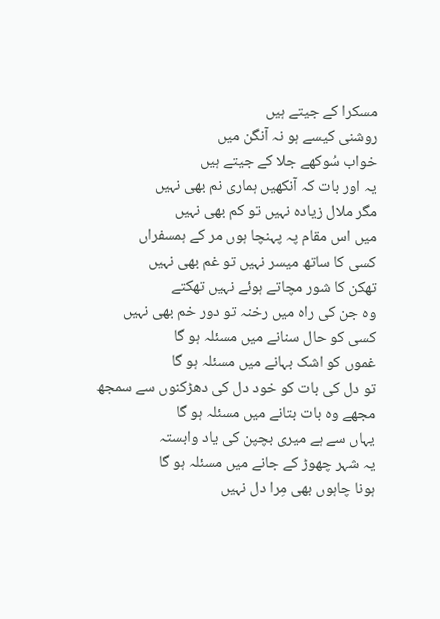مسکرا کے جیتے ہیں
روشنی کیسے ہو نہ آنگن میں
خواب سُوکھے جلا کے جیتے ہیں
یہ اور بات کہ آنکھیں ہماری نم بھی نہیں
مگر ملال زیادہ نہیں تو کم بھی نہیں
میں اس مقام پہ پہنچا ہوں مر کے ہمسفراں
کسی کا ساتھ میسر نہیں تو غم بھی نہیں
تھکن کا شور مچاتے ہوئے نہیں تھکتے
وہ جن کی راہ میں رخنہ تو دور خم بھی نہیں
کسی کو حال سنانے میں مسئلہ ہو گا
غموں کو اشک بہانے میں مسئلہ ہو گا
تو دل کی بات کو خود دل کی دھڑکنوں سے سمجھ
مجھے وہ بات بتانے میں مسئلہ ہو گا
یہاں سے ہے میری بچپن کی یاد وابستہ
یہ شہر چھوڑ کے جانے میں مسئلہ ہو گا
ہونا چاہوں بھی مِرا دل نہیں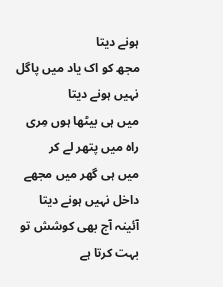ہونے دیتا
مجھ کو اک یاد میں پاگل نہیں ہونے دیتا
میں ہی بیٹھا ہوں مِری راہ میں پتھر لے کر
میں ہی گھر میں مجھے داخل نہیں ہونے دیتا
آئینہ آج بھی کوشش تو بہت کرتا ہے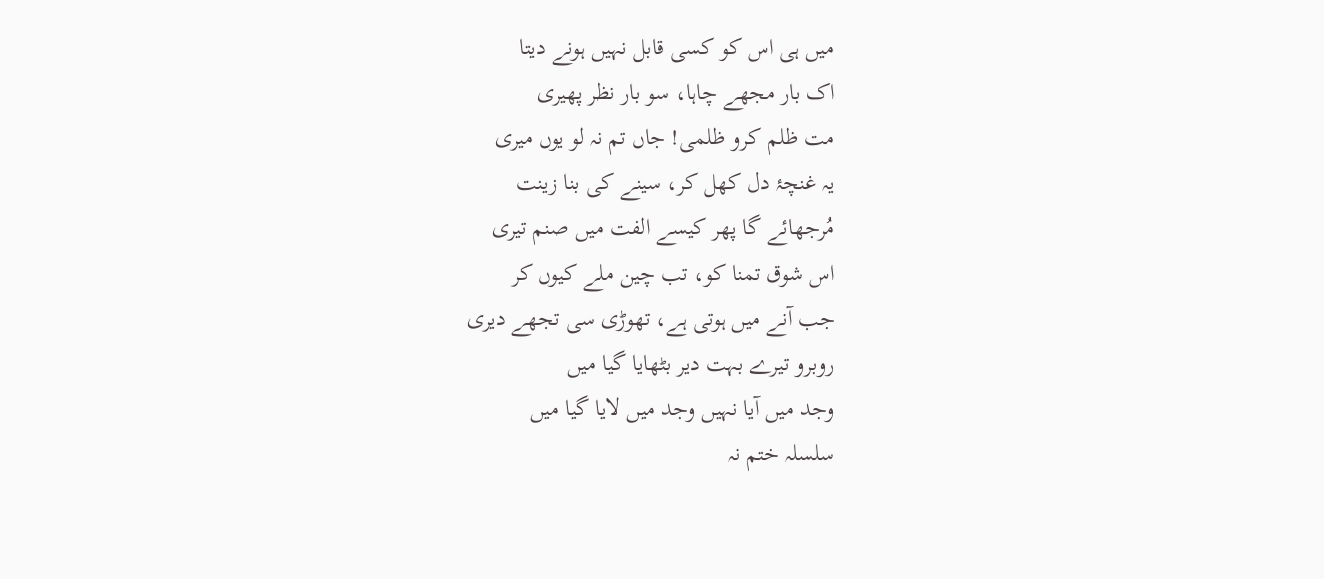میں ہی اس کو کسی قابل نہیں ہونے دیتا
اک بار مجھے چاہا، سو بار نظر پھیری
مت ظلم کرو ظلمی! جاں تم نہ لو یوں میری
یہ غنچۂ دل کھل کر، سینے کی بنا زینت
مُرجھائے گا پھر کیسے الفت میں صنم تیری
اس شوق تمنا کو، تب چین ملے کیوں کر
جب آنے میں ہوتی ہے، تھوڑی سی تجھے دیری
روبرو تیرے بہت دیر بٹھایا گیا میں
وجد میں آیا نہیں وجد میں لایا گیا میں
سلسلہ ختم نہ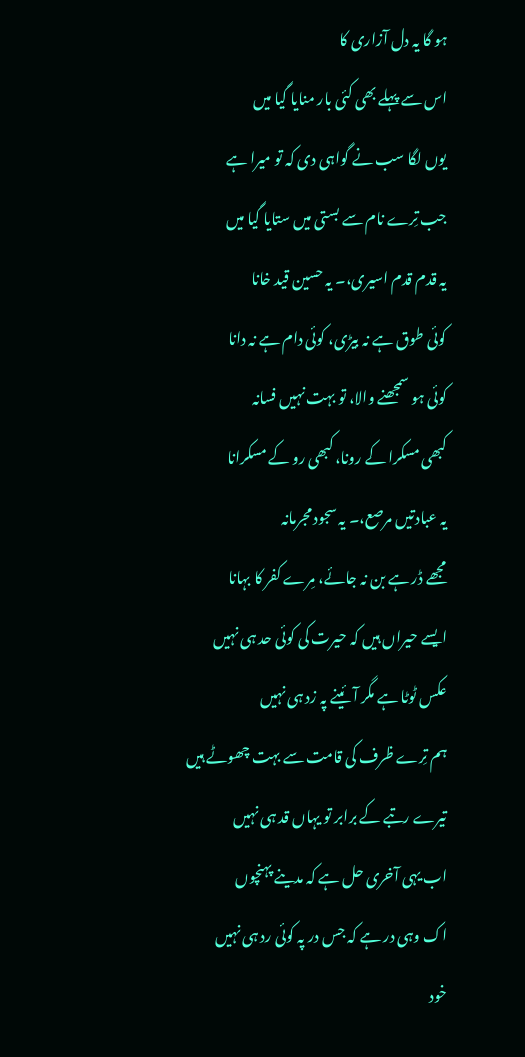ہو گا یہ دل آزاری کا
اس سے پہلے بھی کئی بار منایا گیا میں
یوں لگا سب نے گواہی دی کہ تو میرا ہے
جب تِرے نام سے بستی میں ستایا گیا میں
یہ قدم قدم اسیری،۔ یہ حسین قید خانا
کوئی طوق ہے نہ بیڑی، کوئی دام ہے نہ دانا
کوئی ہو سمجھنے والا، تو بہت نہیں فسانہ
کبھی مسکرا کے رونا، کبھی رو کے مسکرانا
یہ عبادتیں مرصع،۔ یہ سجود مجرمانہ
مجھے ڈر ہے بن نہ جائے، مِرے کفر کا بہانا
ایسے حیراں ہیں کہ حیرت کی کوئی حد ہی نہیں
عکس ٹوٹا ہے مگر آئینے پہ زد ہی نہیں
ہم تِرے ظرف کی قامت سے بہت چھوٹے ہیں
تیرے رتبے کے برابر تو یہاں قد ہی نہیں
اب یہی آخری حل ہے کہ مدینے پہنچوں
اک وہی در ہے کہ جس در پہ کوئی رد ہی نہیں
خود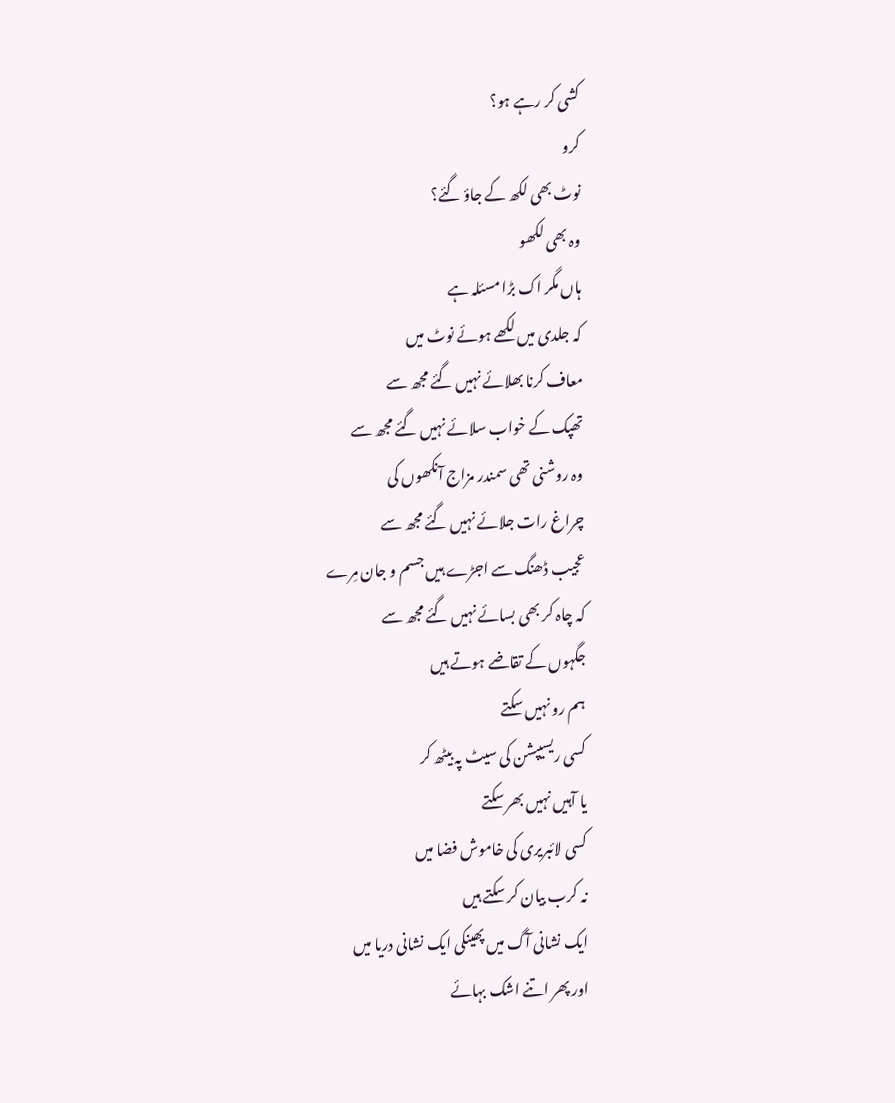کشی کر رہے ہو؟
کرو
نوٹ بھی لکھ کے جاؤ گئے؟
وہ بھی لکھو
ہاں مگر اک بڑا مسئلہ ہے
کہ جلدی میں لکھے ہوئے نوٹ میں
معاف کرنا بھلائے نہیں گئے مجھ سے
تھپک کے خواب سلائے نہیں گئے مجھ سے
وہ روشنی تھی سمندر مزاج آنکھوں کی
چراغ رات جلائے نہیں گئے مجھ سے
عجیب ڈھنگ سے اجڑے ہیں جسم و جان مِرے
کہ چاہ کر بھی بسائے نہیں گئے مجھ سے
جگہوں کے تقاضے ہوتے ہیں
ہم رو نہیں سکتے
کسی ریسیپشن کی سیٹ پہ بیٹھ کر
یا آہیں نہیں بھر سکتے
کسی لائبریری کی خاموش فضا میں
نہ کرب بیان کر سکتے ہیں
ایک نشانی آگ میں پھینکی ایک نشانی دریا میں
اور پھر اتنے اشک بہائے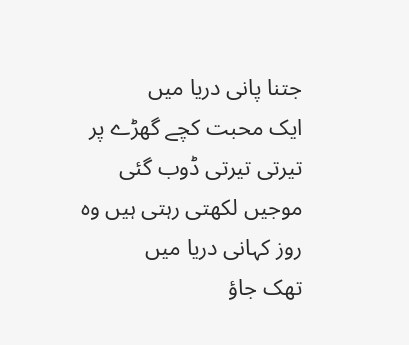جتنا پانی دریا میں
ایک محبت کچے گھڑے پر تیرتی تیرتی ڈوب گئی
موجیں لکھتی رہتی ہیں وہ روز کہانی دریا میں
تھک جاؤ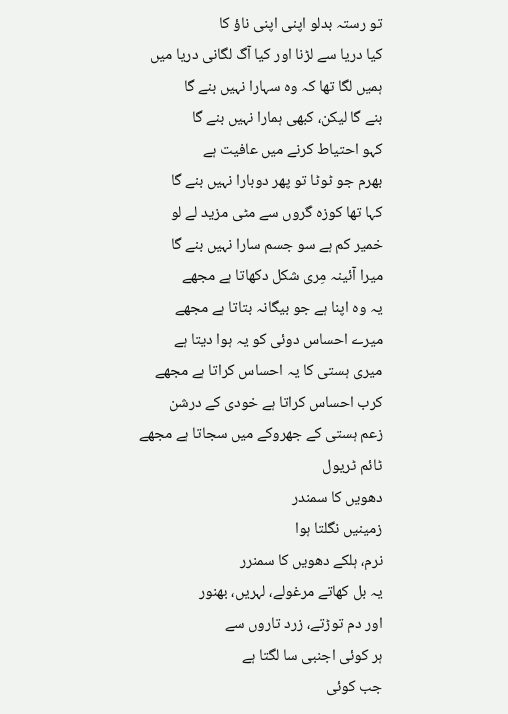تو رستہ بدلو اپنی اپنی ناؤ کا
کیا دریا سے لڑنا اور کیا آگ لگانی دریا میں
ہمیں لگا تھا کہ وہ سہارا نہیں بنے گا
بنے گا لیکن، کبھی ہمارا نہیں بنے گا
کہو احتیاط کرنے میں عافیت ہے
بھرم جو ٹوٹا تو پھر دوبارا نہیں بنے گا
کہا تھا کوزہ گروں سے مٹی مزید لے لو
خمیر کم ہے سو جسم سارا نہیں بنے گا
میرا آئینہ مِری شکل دکھاتا ہے مجھے
یہ وہ اپنا ہے جو بیگانہ بتاتا ہے مجھے
میرے احساس دوئی کو یہ ہوا دیتا ہے
میری ہستی کا یہ احساس کراتا ہے مجھے
کرب احساس کراتا ہے خودی کے درشن
زعم ہستی کے جھروکے میں سجاتا ہے مجھے
ٹائم ٹریول
دھویں کا سمندر
زمینیں نگلتا ہوا
نرم، ہلکے دھویں کا سمنرر
یہ بل کھاتے مرغولے، لہریں، بھنور
اور دم توڑتے، زرد تاروں سے
ہر کوئی اجنبی سا لگتا ہے
جب کوئی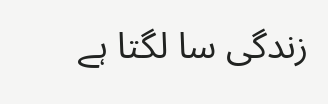زندگی سا لگتا ہے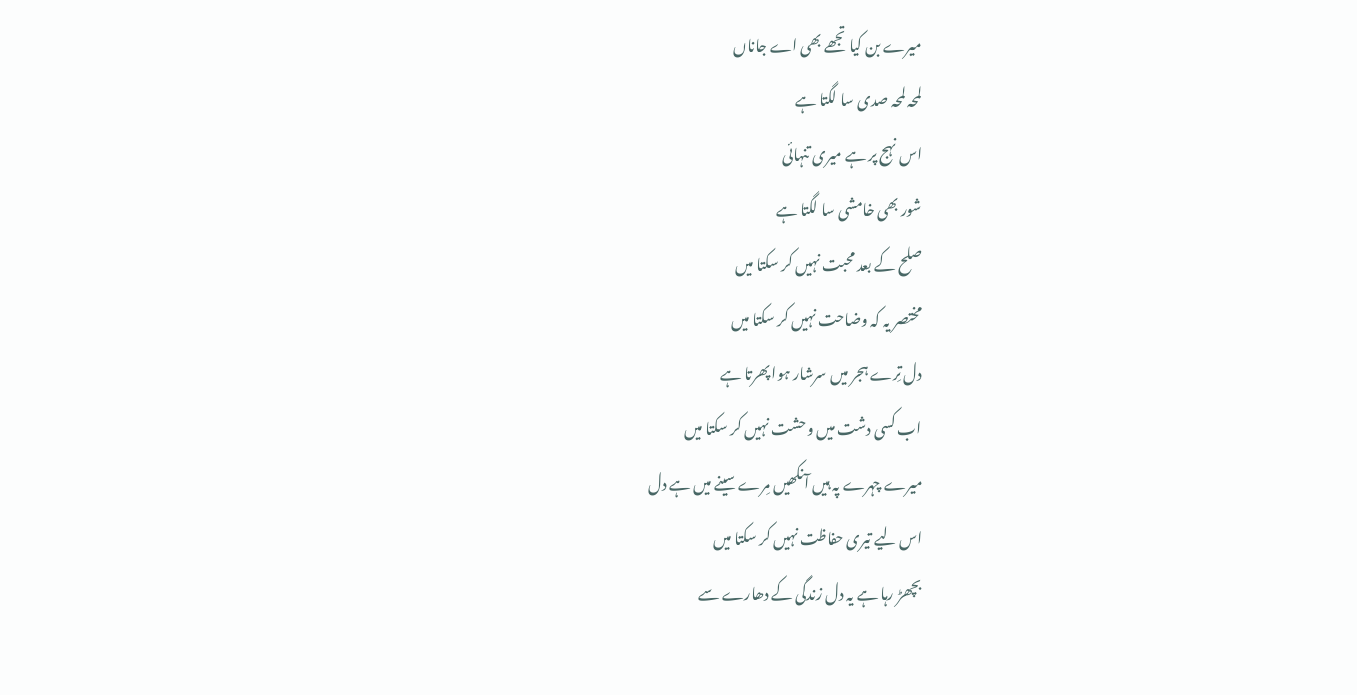میرے بن کیا تجھے بھی اے جاناں
لمحہ لمحہ صدی سا لگتا ہے
اس نہج پر ہے میری تنہائی
شور بھی خامشی سا لگتا ہے
صلح کے بعد محبت نہیں کر سکتا میں
مختصر یہ کہ وضاحت نہیں کر سکتا میں
دل تِرے ہجر میں سرشار ہوا پھرتا ہے
اب کسی دشت میں وحشت نہیں کر سکتا میں
میرے چہرے پہ ہیں آنکھیں مِرے سینے میں ہے دل
اس لیے تیری حفاظت نہیں کر سکتا میں
بچھڑ رہا ہے یہ دل زندگی کے دھارے سے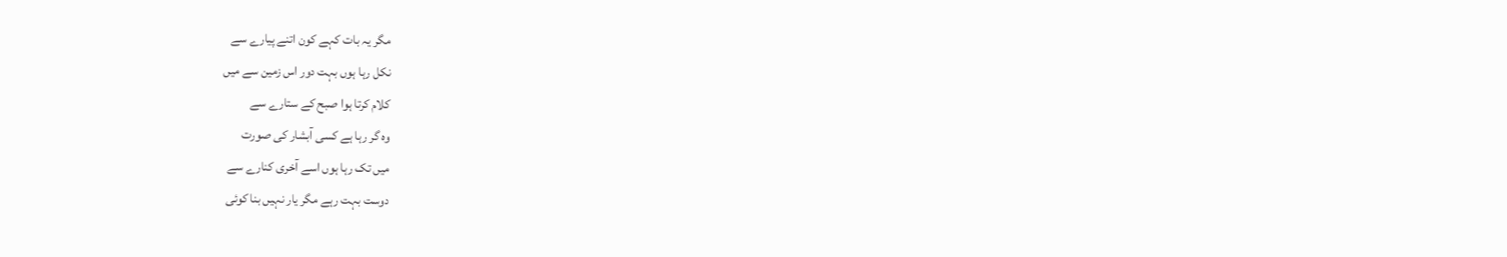مگر یہ بات کہے کون اتنے پیارے سے
نکل رہا ہوں بہت دور اس زمین سے میں
کلام کرتا ہوا صبح کے ستارے سے
وہ گر رہا ہے کسی آبشار کی صورت
میں تک رہا ہوں اسے آخری کنارے سے
دوست بہت رہے مگر یار نہیں بنا کوئی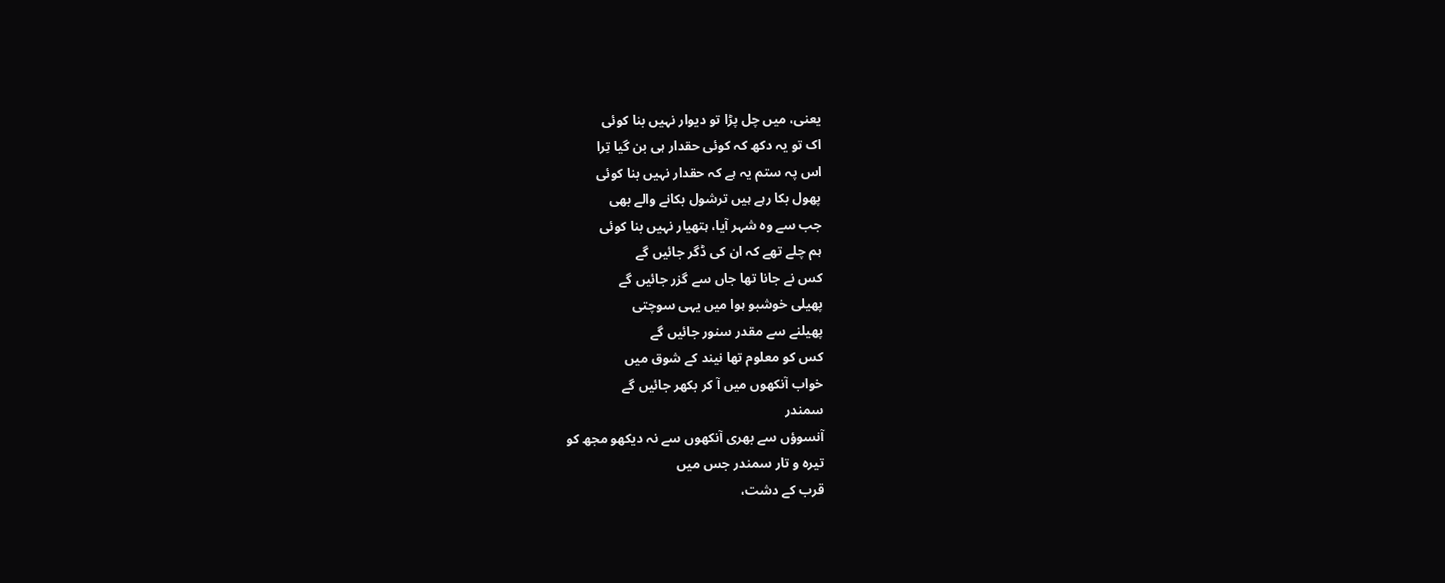یعنی، میں چل پڑا تو دیوار نہیں بنا کوئی
اک تو یہ دکھ کہ کوئی حقدار ہی بن گیا تِرا
اس پہ ستم یہ ہے کہ حقدار نہیں بنا کوئی
پھول بکا رہے ہیں ترشول بکانے والے بھی
جب سے وہ شہر آیا، ہتھیار نہیں بنا کوئی
ہم چلے تھے کہ ان کی ڈگر جائیں گے
کس نے جانا تھا جاں سے گزر جائیں گے
پھیلی خوشبو ہوا میں یہی سوچتی
پھیلنے سے مقدر سنور جائیں گے
کس کو معلوم تھا نیند کے شوق میں
خواب آنکھوں میں آ کر بکھر جائیں گے
سمندر
آنسوؤں سے بھری آنکھوں سے نہ دیکھو مجھ کو
تیرہ و تار سمندر جس میں
قرب کے دشت،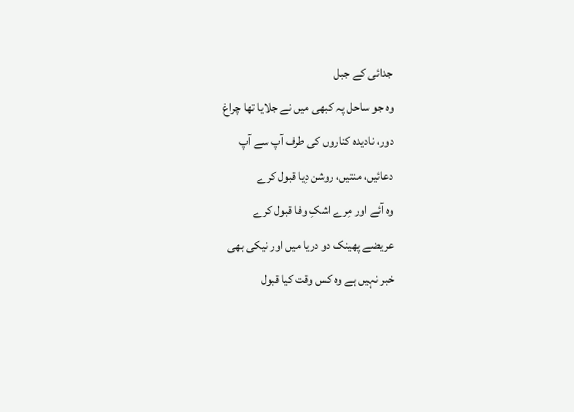جدائی کے جبل
وہ جو ساحل پہ کبھی میں نے جلایا تھا چراغ
دور، نادیدہ کناروں کی طرف آپ سے آپ
دعائیں، منتیں، روشن دِیا قبول کرے
وہ آئے اور مِرے اشکِ وفا قبول کرے
عریضے پھینک دو دریا میں اور نیکی بھی
خبر نہیں ہے وہ کس وقت کیا قبول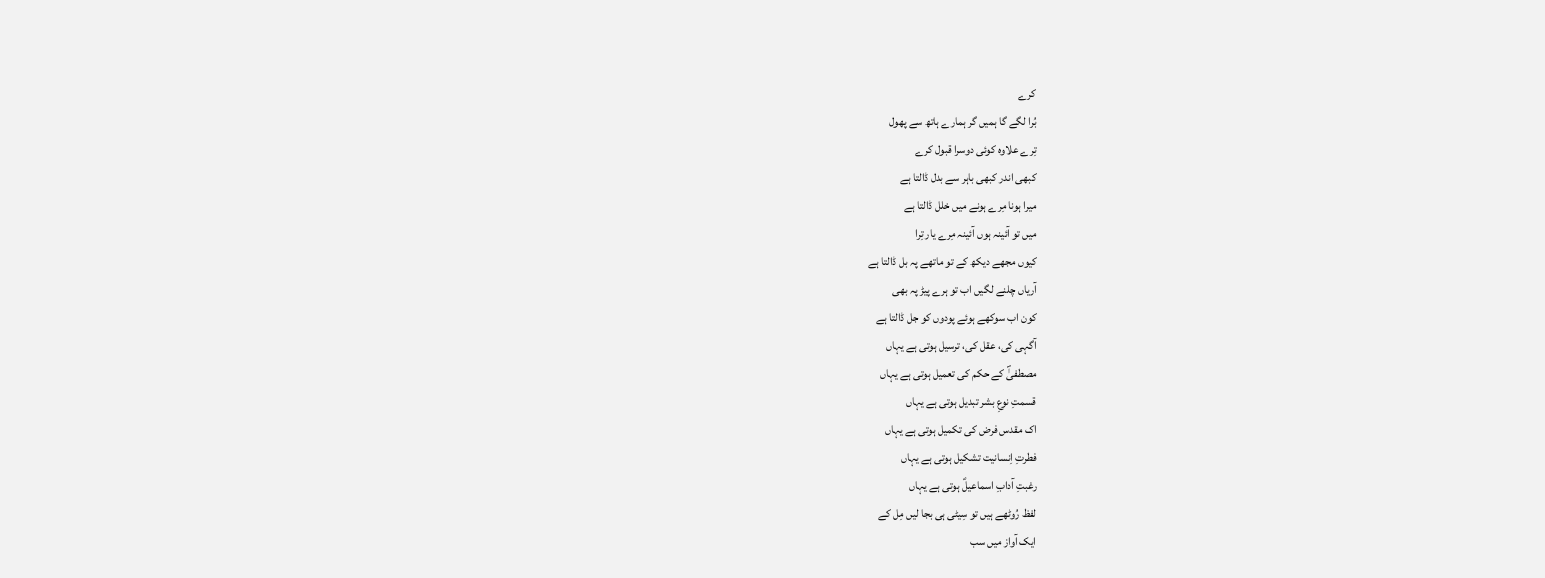کرے
بُرا لگے گا ہمیں گر ہمارے ہاتھ سے پھول
تِرے علاوہ کوئی دوسرا قبول کرے
کبھی اندر کبھی باہر سے بدل ڈالتا ہے
میرا ہونا مِرے ہونے میں خلل ڈالتا ہے
میں تو آئینہ ہوں آئینہ مِرے یار تِرا
کیوں مجھے دیکھ کے تو ماتھے پہ بل ڈالتا ہے
آریاں چلنے لگیں اب تو ہرے پیڑ پہ بھی
کون اب سوکھے ہوئے پودوں کو جل ڈالتا ہے
آگہی کی، عقل کی، ترسیل ہوتی ہے یہاں
مصطفیٰؐ کے حکم کی تعمیل ہوتی ہے یہاں
قسمتِ نوعِ بشر تبدیل ہوتی ہے یہاں
اک مقدس فرض کی تکمیل ہوتی ہے یہاں
فطرتِ اِنسانیت تشکیل ہوتی ہے یہاں
رغبتِ آدابِ اسماعیلؑ ہوتی ہے یہاں
لفظ رُوٹھے ہیں تو سِیٹی ہی بجا لیں مِل کے
ایک آواز میں سب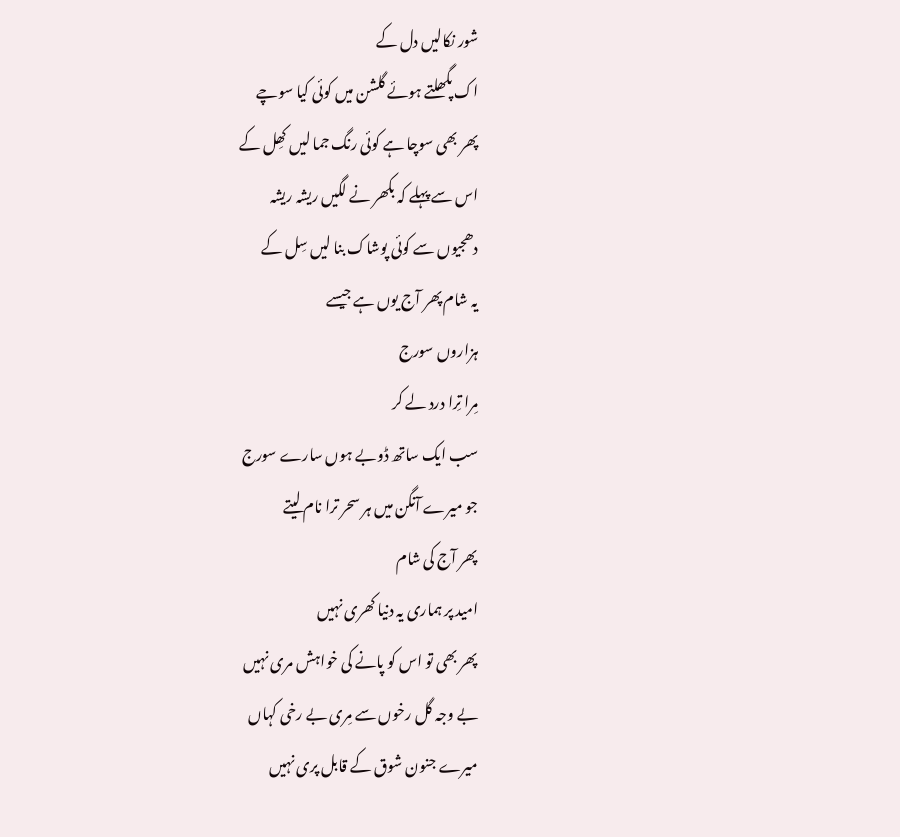شور نکالیں دل کے
اک پگھلتے ہوئے گلشن میں کوئی کیا سوچے
پھر بھی سوچا ہے کوئی رنگ جما لیں کھِل کے
اس سے پہلے کہ بکھر نے لگیں ریشہ ریشہ
دھجیوں سے کوئی پوشاک بنا لیں سِل کے
یہ شام پھر آج یوں ہے جیسے
ہزاروں سورج
مِرا تِرا درد لے کر
سب ایک ساتھ ڈوبے ہوں سارے سورج
جو میرے آنگن میں ہر سحر ترا نام لیتے
پھر آج کی شام
امید پر ہماری یہ دنیا کھری نہیں
پھر بھی تو اس کو پانے کی خواہش مری نہیں
بے وجہ گل رخوں سے مِری بے رخی کہاں
میرے جنون شوق کے قابل پری نہیں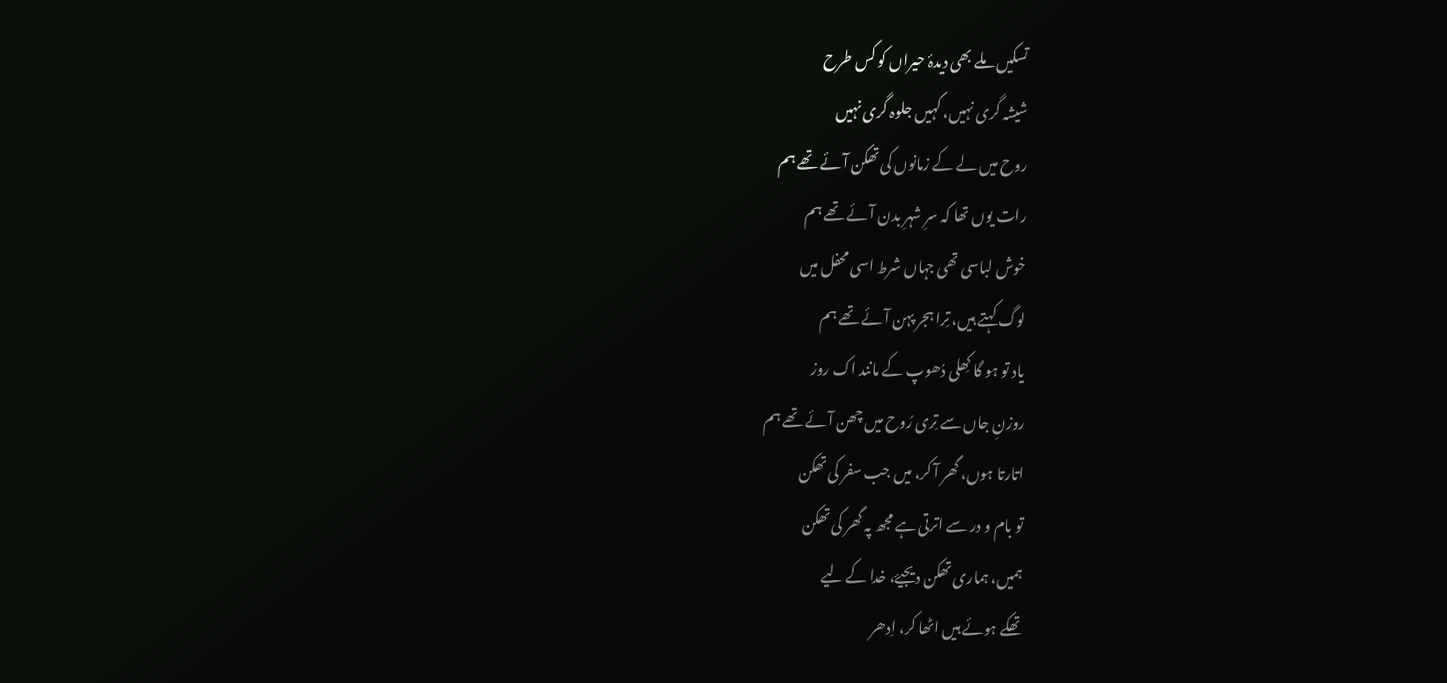تسکیں ملے بھی دیدۂ حیراں کو کس طرح
شیشہ گری نہیں، کہیں جلوہ گری نہیں
روح میں لے کے زمانوں کی تھکن آئے تھے ہم
رات یوں تھا کہ سرِ شہرِ بدن آئے تھے ہم
خوش لباسی تھی جہاں شرط اسی محفل میں
لوگ کہتے ہیں، تِرا ہجر پہن آئے تھے ہم
یاد تو ہو گا کِھلی دُھوپ کے مانند اک روز
روزنِ جاں سے تِری رُوح میں چھن آئے تھے ہم
اتارتا ہوں، گھر آ کر، میں جب سفر کی تھکن
تو بام و در سے اترتی ہے مجھ پہ گھر کی تھکن
ہمیں، ہماری تھکن دیجیۓ، خدا کے لیے
تھکے ہوئے ہیں اٹھا کر، اِدھر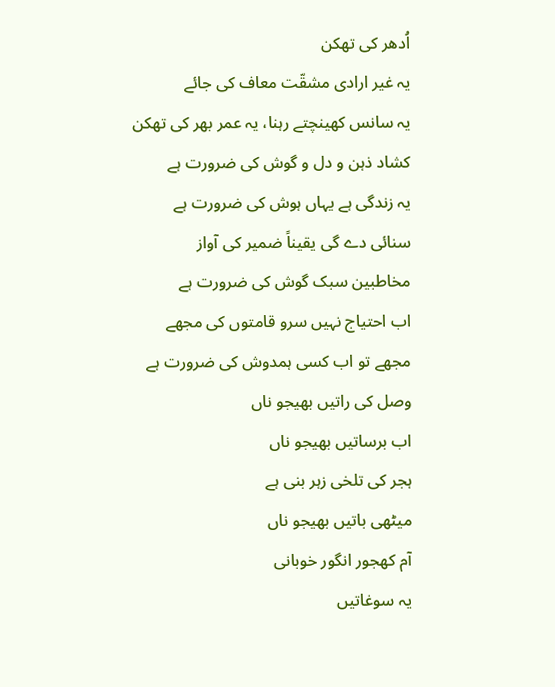اُدھر کی تھکن
یہ غیر ارادی مشقّت معاف کی جائے
یہ سانس کھینچتے رہنا، یہ عمر بھر کی تھکن
کشاد ذہن و دل و گوش کی ضرورت ہے
یہ زندگی ہے یہاں ہوش کی ضرورت ہے
سنائی دے گی یقیناً ضمیر کی آواز
مخاطبین سبک گوش کی ضرورت ہے
اب احتیاج نہیں سرو قامتوں کی مجھے
مجھے تو اب کسی ہمدوش کی ضرورت ہے
وصل کی راتیں بھیجو ناں
اب برساتیں بھیجو ناں
ہجر کی تلخی زہر بنی ہے
میٹھی باتیں بھیجو ناں
آم کھجور انگور خوبانی
یہ سوغاتیں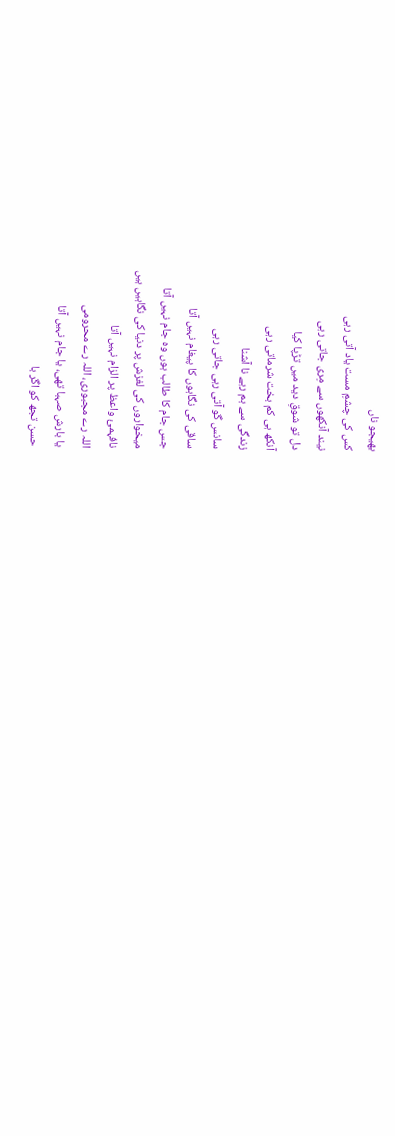بھیجو ناں
کس کی چشمِ مست یاد آتی رہی
نیند آنکھوں سے مِری جاتی رہی
دل تو شوقِ دید میں تڑپا کیا
آنکھ ہی کم بخت شرماتی رہی
زندگی سے ہم رہے نا آشنا
سانس گو آتی رہی جاتی رہی
ساقی کی نگاہوں کا پیغام نہیں آتا
جس جام کا طالب ہوں وہ جام نہیں آتا
میخواروں کی لغزش پر دنیا کی نگاہیں ہیں
نافہمیٔ واعظ پر الزام نہیں آتا
اللہ رے مجبوری، اللہ رے محرومی
یا بارش صہبا تھی، یا جام نہیں آتا
حسن تجھ کو اگر با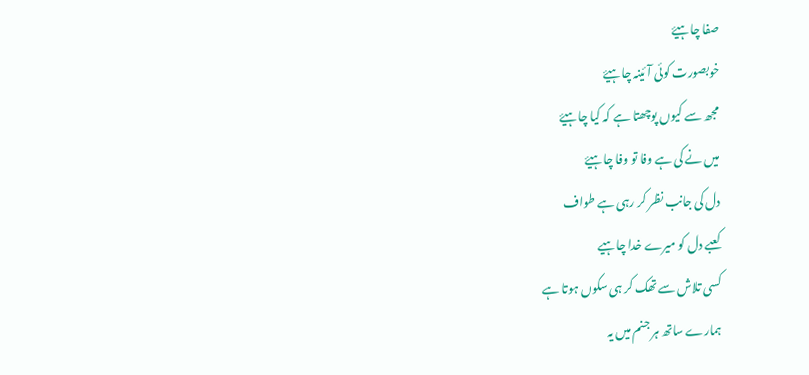صفا چاہیۓ
خوبصورت کوئی آئینہ چاہیۓ
مجھ سے کیوں پوچھتا ہے کہ کیا چاہیۓ
میں نے کی ہے وفا تو وفا چاہیۓ
دل کی جانب نظر کر رہی ہے طواف
کعبے دل کو میرے خدا چاہیے
کسی تلاش سے تھک کر ہی سکوں ہوتا ہے
ہمارے ساتھ ہر جنم میں یہ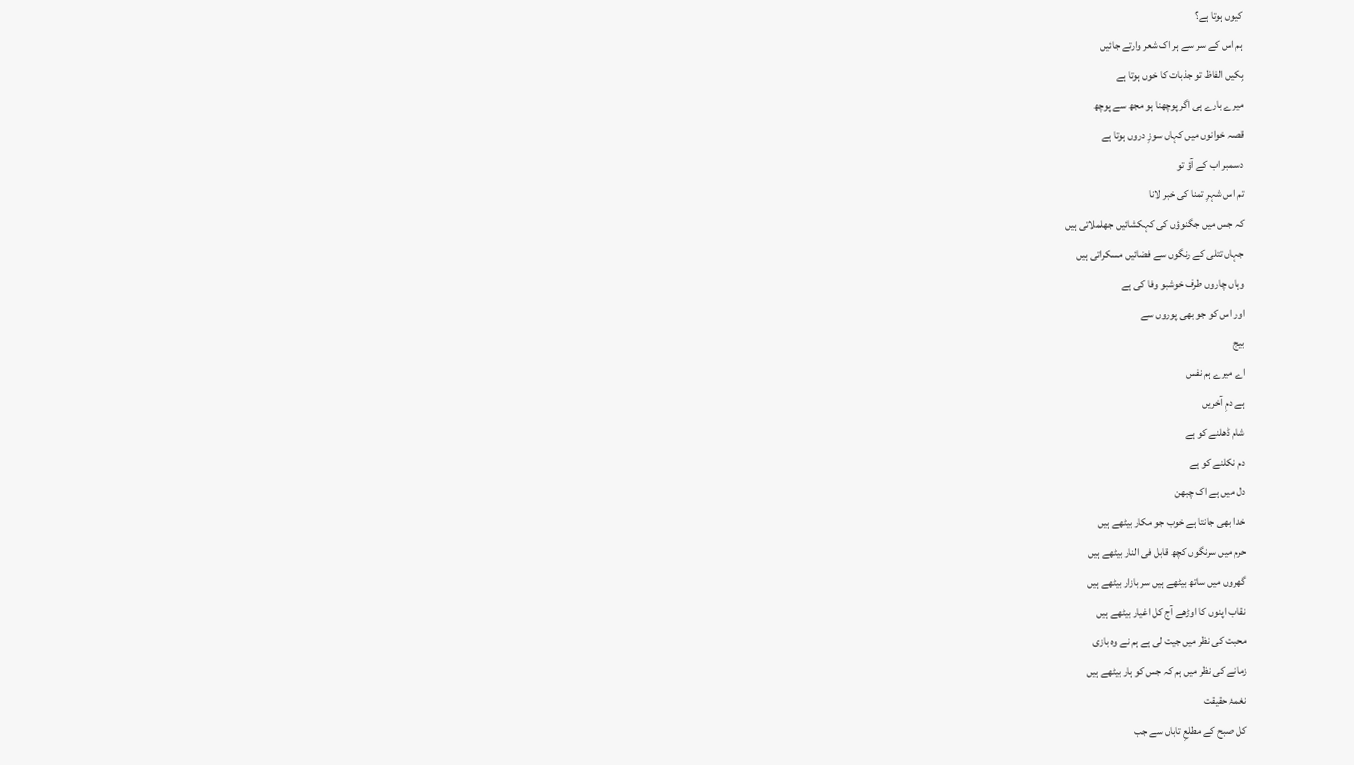کیوں ہوتا ہے؟
ہم اس کے سر سے ہر اک شعر وارتے جائیں
بِکیں الفاظ تو جذبات کا خوں ہوتا ہے
میرے بارے ہی اگر پوچھنا ہو مجھ سے پوچھ
قصہ خوانوں میں کہاں سوزِ دروں ہوتا ہے
دسمبر اب کے آؤ تو
تم اس شہرِ تمنا کی خبر لانا
کہ جس میں جگنوؤں کی کہکشائیں جھلملاتی ہیں
جہاں تتلی کے رنگوں سے فضائیں مسکراتی ہیں
وہاں چاروں طرف خوشبو وفا کی ہے
اور اس کو جو بھی پوروں سے
بیج
اے میرے ہم نفس
ہے دمِ آخریں
شام ڈھلنے کو ہے
دم نکلنے کو ہے
دل میں ہے اک چبھن
خدا بھی جانتا ہے خوب جو مکار بیٹھے ہیں
حرم میں سرنگوں کچھ قابل فی النار بیٹھے ہیں
گھروں میں ساتھ بیٹھے ہیں سر بازار بیٹھے ہیں
نقاب اپنوں کا اوڑھے آج کل اغیار بیٹھے ہیں
محبت کی نظر میں جیت لی ہے ہم نے وہ بازی
زمانے کی نظر میں ہم کہ جس کو ہار بیٹھے ہیں
نغمۂ حقیقت
کل صبح کے مطلعِ تاباں سے جب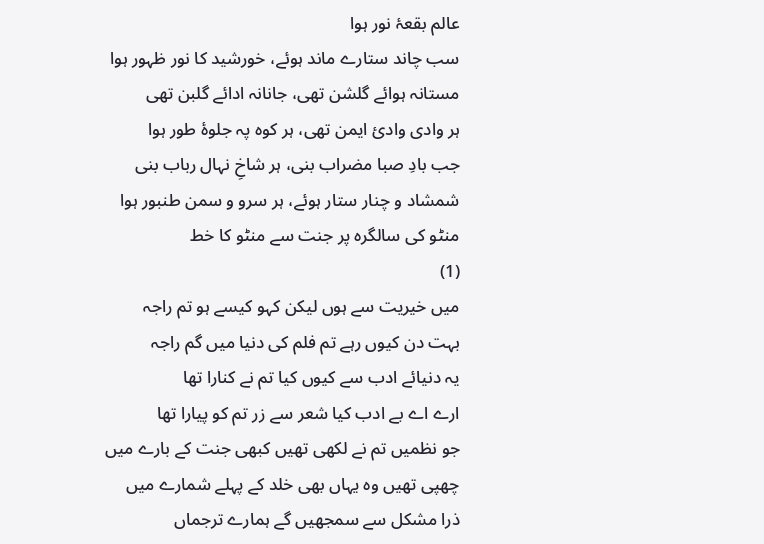عالم بقعۂ نور ہوا
سب چاند ستارے ماند ہوئے، خورشید کا نور ظہور ہوا
مستانہ ہوائے گلشن تھی، جانانہ ادائے گلبن تھی
ہر وادی وادیٔ ایمن تھی، ہر کوہ پہ جلوۂ طور ہوا
جب بادِ صبا مضراب بنی، ہر شاخِ نہال رباب بنی
شمشاد و چنار ستار ہوئے، ہر سرو و سمن طنبور ہوا
منٹو کی سالگرہ پر جنت سے منٹو کا خط
(1)
میں خیریت سے ہوں لیکن کہو کیسے ہو تم راجہ
بہت دن کیوں رہے تم فلم کی دنیا میں گم راجہ
یہ دنیائے ادب سے کیوں کیا تم نے کنارا تھا
ارے اے بے ادب کیا شعر سے زر تم کو پیارا تھا
جو نظمیں تم نے لکھی تھیں کبھی جنت کے بارے میں
چھپی تھیں وہ یہاں بھی خلد کے پہلے شمارے میں
ذرا مشکل سے سمجھیں گے ہمارے ترجماں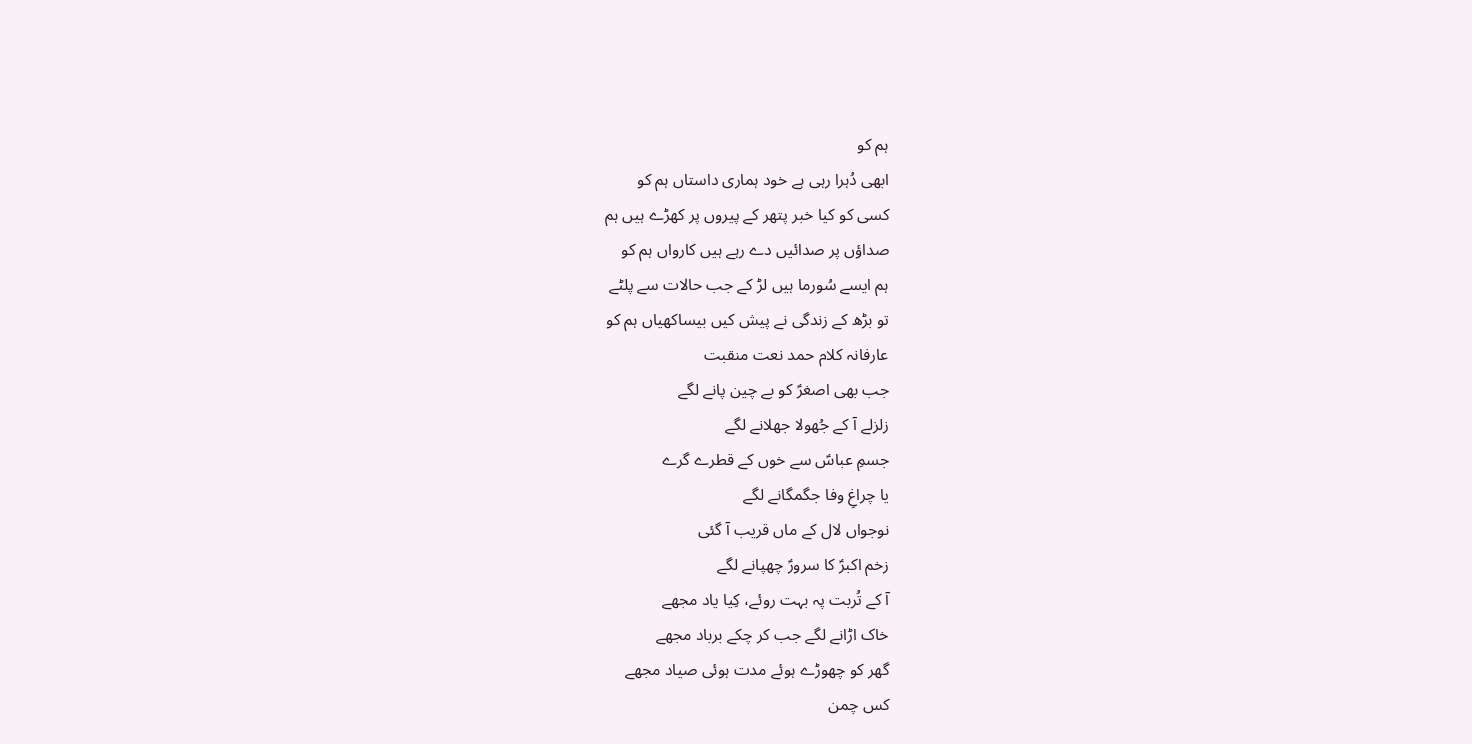ہم کو
ابھی دُہرا رہی ہے خود ہماری داستاں ہم کو
کسی کو کیا خبر پتھر کے پیروں پر کھڑے ہیں ہم
صداؤں پر صدائیں دے رہے ہیں کارواں ہم کو
ہم ایسے سُورما ہیں لڑ کے جب حالات سے پلٹے
تو بڑھ کے زندگی نے پیش کیں بیساکھیاں ہم کو
عارفانہ کلام حمد نعت منقبت
جب بھی اصغرؑ کو بے چین پانے لگے
زلزلے آ کے جُھولا جھلانے لگے
جسمِ عباسؑ سے خوں کے قطرے گرے
یا چراغِ وفا جگمگانے لگے
نوجواں لال کے ماں قریب آ گئی
زخم اکبرؑ کا سرورؑ چھپانے لگے
آ کے تُربت پہ بہت روئے، کِیا یاد مجھے
خاک اڑانے لگے جب کر چکے برباد مجھے
گھر کو چھوڑے ہوئے مدت ہوئی صیاد مجھے
کس چمن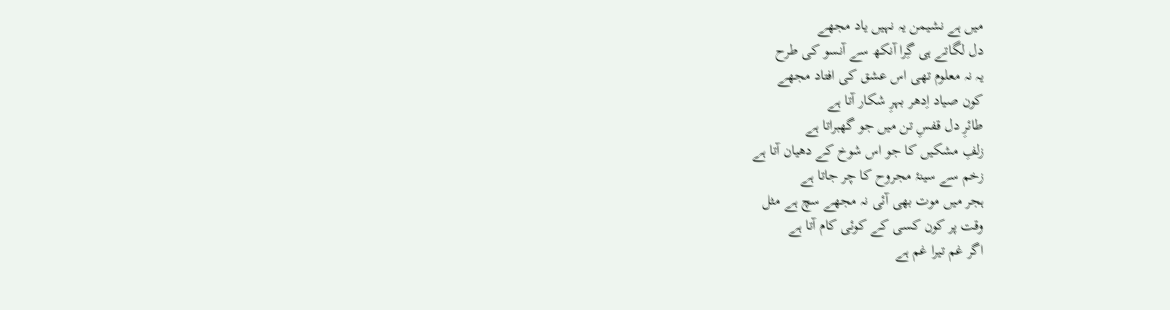میں ہے نشیمن یہ نہیں یاد مجھے
دل لگاتے ہی گِرا آنکھ سے آنسو کی طرح
یہ نہ معلوم تھی اس عشق کی افتاد مجھے
کون صیاد اِدھر بہرِ شکار آتا ہے
طائرِ دل قفسِ تن میں جو گھبراتا ہے
زلفِ مشکیں کا جو اس شوخ کے دھیان آتا ہے
زخم سے سینۂ مجروح کا چر جاتا ہے
ہجر میں موت بھی آئی نہ مجھے سچ ہے مثل
وقت پر کون کسی کے کوئی کام آتا ہے
اگر غم تیرا غم ہے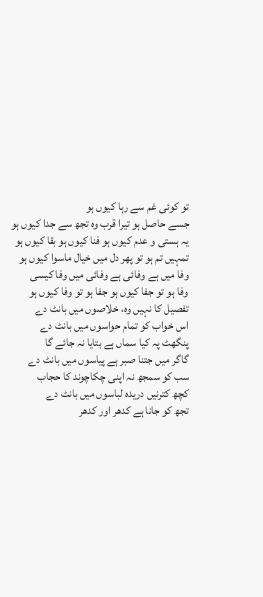تو کوئی غم سے رہا کیوں ہو
جسے حاصل ہو تیرا قرب وہ تجھ سے جدا کیوں ہو
یہ ہستی و عدم کیوں ہو فنا کیوں ہو بقا کیوں ہو
تمہیں تم ہو تو پھر دل میں خیال ماسوا کیوں ہو
وفا میں ہے وفائی ہے وفائی میں وفا کیسی
وفا ہو تو جفا کیوں ہو جفا ہو تو وفا کیوں ہو
تفصیل کا نہیں وہ، خلاصوں میں بانٹ دے
اس خواب کو تمام حواسوں میں بانٹ دے
پنگھٹ پہ کیا سماں ہے بتایا نہ جائے گا
گاگر میں جتنا صبر ہے پیاسوں میں بانٹ دے
سب کو سمجھ نہ اپنی چکاچوند کا حجاب
کچھ کترنیں دریدہ لباسوں میں بانٹ دے
تجھ کو جانا ہے کدھر اور کدھر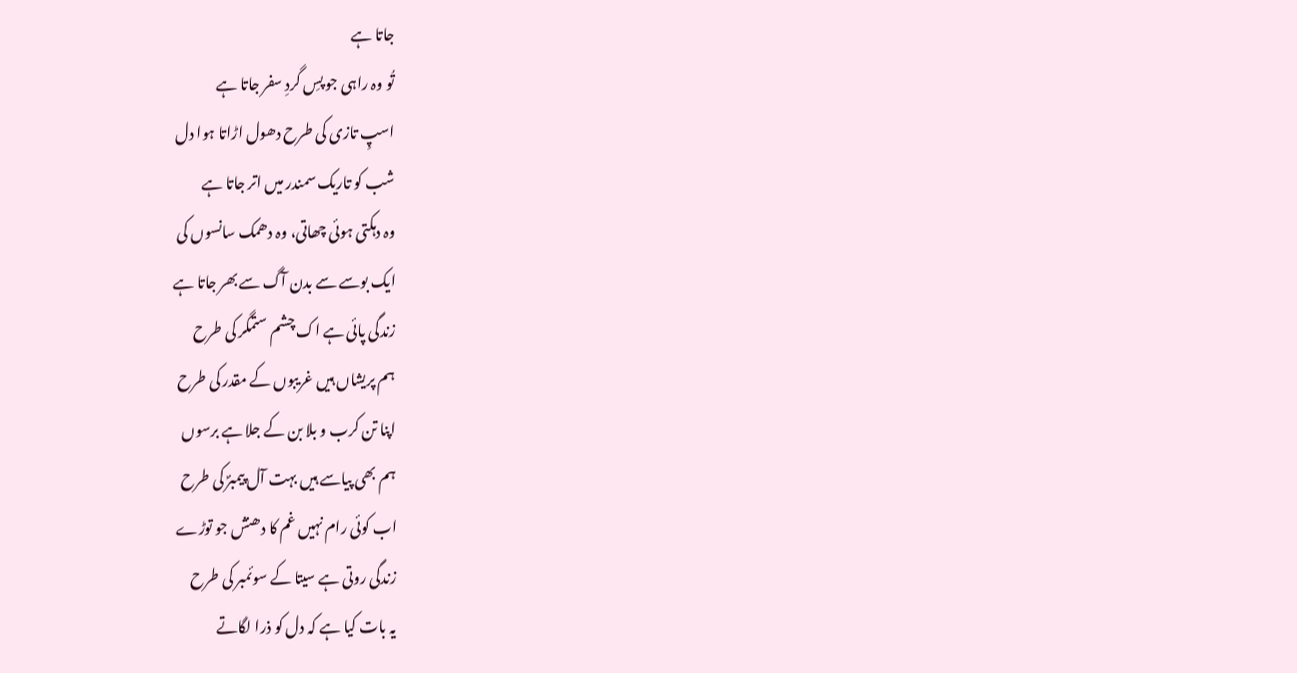جاتا ہے
تُو وہ راہی جو پسِ گردِ سفر جاتا ہے
اسپِ تازی کی طرح دھول اڑاتا ہوا دل
شب کو تاریک سمندر میں اتر جاتا ہے
وہ دہکتی ہوئی چھاتی، وہ دھمک سانسوں کی
ایک بوسے سے بدن آگ سے بھر جاتا ہے
زندگی پائی ہے اک چشم ستمگر کی طرح
ہم پریشاں ہیں غریبوں کے مقدر کی طرح
اپنا تن کرب و بلا بن کے جلا ہے برسوں
ہم بھی پیاسے ہیں بہت آل پیمبرؐ کی طرح
اب کوئی رام نہیں غم کا دھنش جو توڑے
زندگی روتی ہے سیتا کے سوئمبر کی طرح
یہ بات کیا ہے کہ دل کو ذرا لگاتے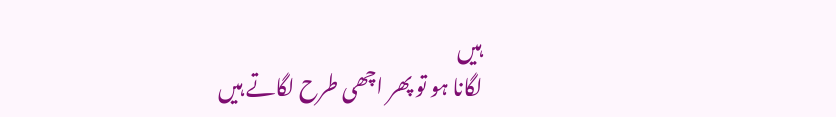ہیں
لگانا ہو تو پھر اچھی طرح لگاتے ہیں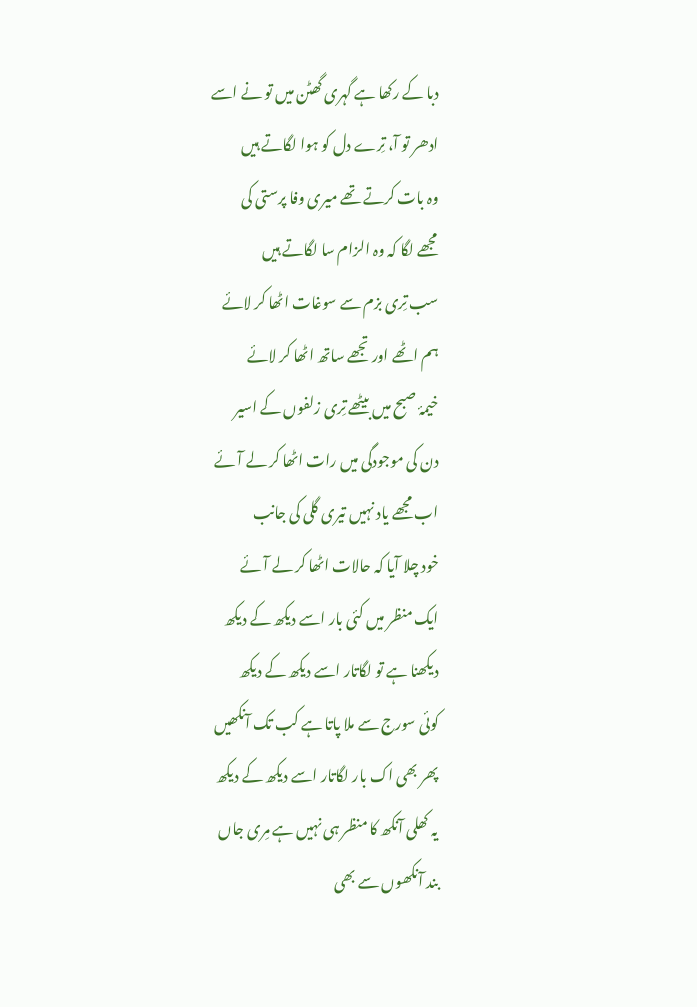دبا کے رکھا ہے گہری گھٹن میں تو نے اسے
ادھر تو آ، تِرے دل کو ہوا لگاتے ہیں
وہ بات کرتے تھے میری وفا پرستی کی
مجھے لگا کہ وہ الزام سا لگاتے ہیں
سب تِری بزم سے سوغات اٹھا کر لائے
ہم اٹھے اور تجھے ساتھ اٹھا کر لائے
خیمۂ صبح میں بیٹھے تِری زلفوں کے اسیر
دن کی موجودگی میں رات اٹھا کر لے آئے
اب مجھے یاد نہیں تیری گلی کی جانب
خود چلا آیا کہ حالات اٹھا کر لے آئے
ایک منظر میں کئی بار اسے دیکھ کے دیکھ
دیکھنا ہے تو لگاتار اسے دیکھ کے دیکھ
کوئی سورج سے ملا پاتا ہے کب تک آنکھیں
پھر بھی اک بار لگاتار اسے دیکھ کے دیکھ
یہ کھلی آنکھ کا منظر ہی نہیں ہے مِری جاں
بند آنکھوں سے بھی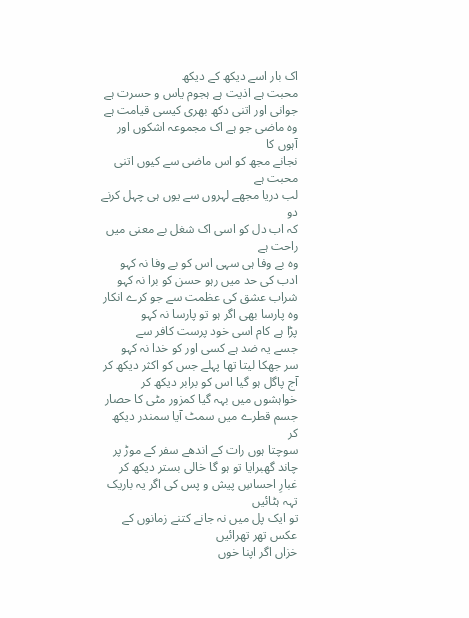اک بار اسے دیکھ کے دیکھ
محبت ہے اذیت ہے ہجوم یاس و حسرت ہے
جوانی اور اتنی دکھ بھری کیسی قیامت ہے
وہ ماضی جو ہے اک مجموعہ اشکوں اور آہوں کا
نجانے مجھ کو اس ماضی سے کیوں اتنی محبت ہے
لب دریا مجھے لہروں سے یوں ہی چہل کرنے دو
کہ اب دل کو اسی اک شغل بے معنی میں راحت ہے
وہ بے وفا ہی سہی اس کو بے وفا نہ کہو
ادب کی حد میں رہو حسن کو برا نہ کہو
شراب عشق کی عظمت سے جو کرے انکار
وہ پارسا بھی اگر ہو تو پارسا نہ کہو
پڑا ہے کام اسی خود پرست کافر سے
جسے یہ ضد ہے کسی اور کو خدا نہ کہو
سر جھکا لیتا تھا پہلے جس کو اکثر دیکھ کر
آج پاگل ہو گیا اس کو برابر دیکھ کر
خواہشوں میں بہہ گیا کمزور مٹی کا حصار
جسم قطرے میں سمٹ آیا سمندر دیکھ کر
سوچتا ہوں رات کے اندھے سفر کے موڑ پر
چاند گھبرایا تو ہو گا خالی بستر دیکھ کر
غبارِ احساسِ پیش و پس کی اگر یہ باریک تہہ ہٹائیں
تو ایک پل میں نہ جانے کتنے زمانوں کے عکس تھر تھرائیں
خزاں اگر اپنا خوں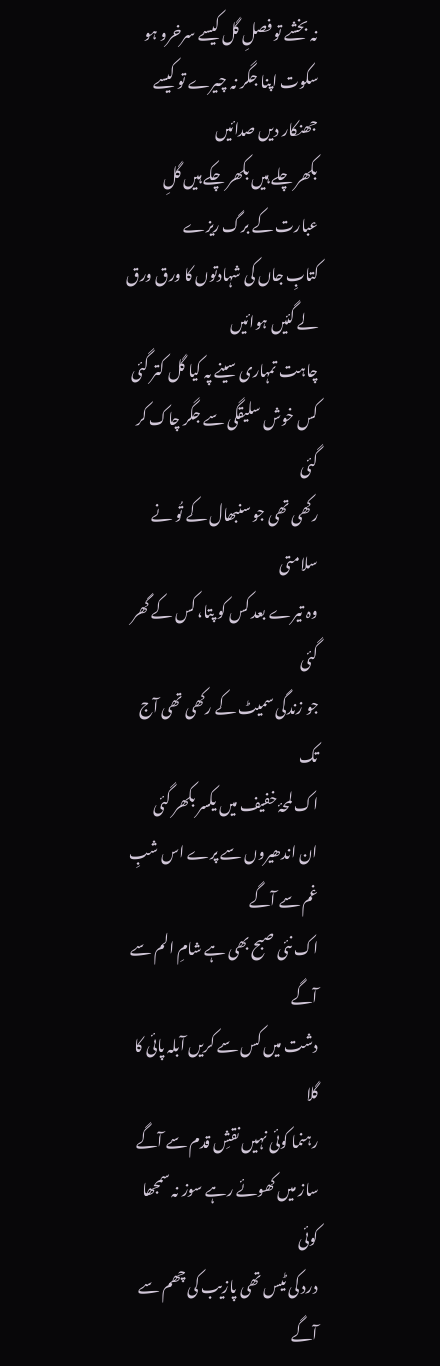نہ بخشے تو فصلِ گل کیسے سرخرو ہو
سکوت اپنا جگر نہ چیرے تو کیسے جھنکار دیں صدائیں
بکھر چلے ہیں بکھر چکے ہیں گلِ عبارت کے برگ ریزے
کتابِ جاں کی شہادتوں کا ورق ورق لے گئیں ہوائیں
چاہت تمہاری سینے پہ کیا گل کتر گئی
کس خوش سلیقگی سے جگر چاک کر گئی
رکھی تھی جو سنبھال کے تُو نے سلامتی
وہ تیرے بعد کس کو پتا، کس کے گھر گئی
جو زندگی سمیٹ کے رکھی تھی آج تک
اک لمحۂ خفیف میں یکسر بکھر گئی
ان اندھیروں سے پرے اس شبِ غم سے آگے
اک نئی صبح بھی ہے شامِ الم سے آگے
دشت میں کس سے کریں آبلہ پائی کا گلا
رہنما کوئی نہیں نقشِ قدم سے آگے
ساز میں کھوئے رہے سوز نہ سمجھا کوئی
درد کی ٹیس تھی پازیب کی چھم سے آگے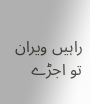راہیں ویران تو اجڑے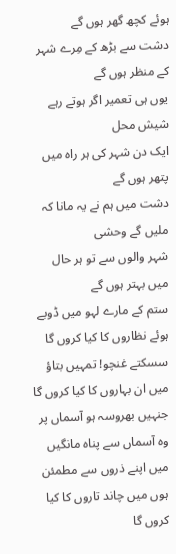ہوئے کچھ گھر ہوں گے
دشت سے بڑھ کے مِرے شہر کے منظر ہوں گے
یوں ہی تعمیر اگر ہوتے رہے شیش محل
ایک دن شہر کی ہر راہ میں پتھر ہوں گے
دشت میں ہم نے یہ مانا کہ ملیں گے وحشی
شہر والوں سے تو ہر حال میں بہتر ہوں گے
ستم کے مارے لہو میں ڈوبے ہوئے نظاروں کا کیا کروں گا
سسکتے غنچو! تمہیں بتاؤ میں ان بہاروں کا کیا کروں گا
جنہیں بھروسہ ہو آسماں پر وہ آسماں سے پناہ مانگیں
میں اپنے ذروں سے مطمئن ہوں میں چاند تاروں کا کیا کروں گا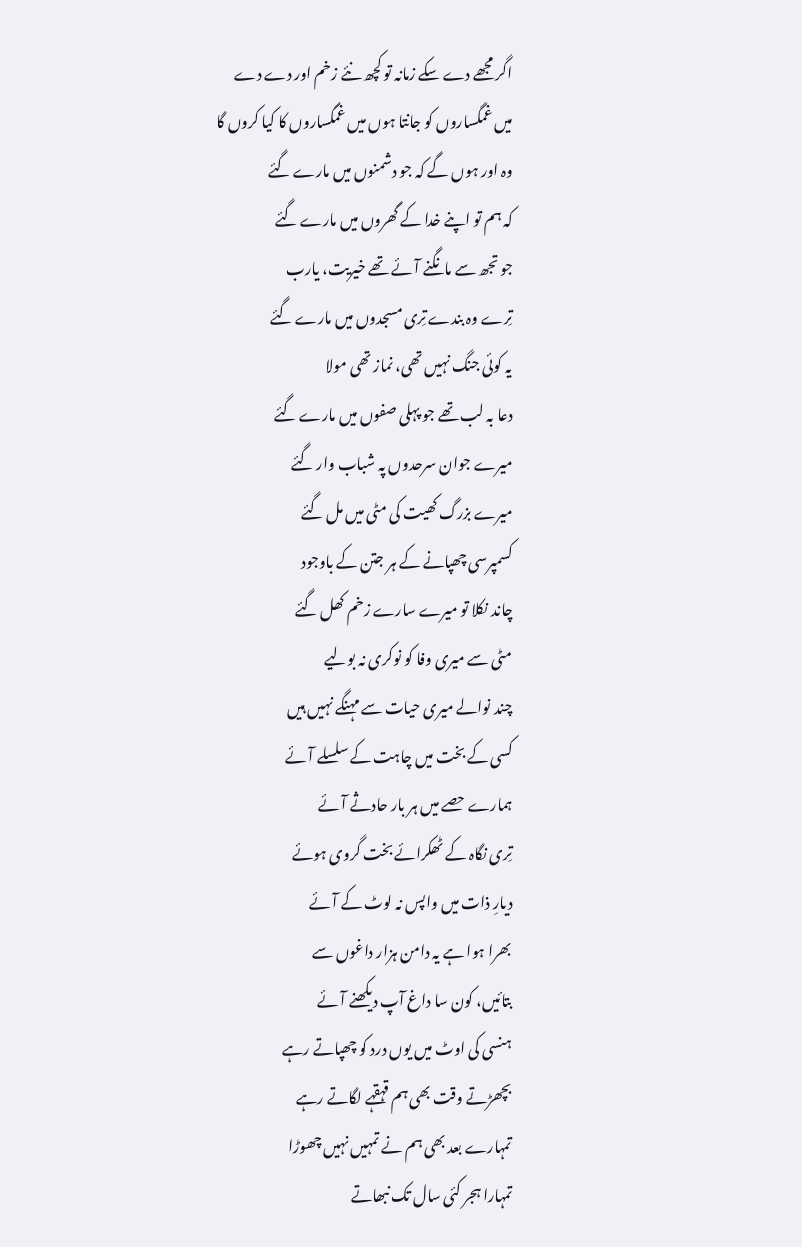اگر مجھے دے سکے زمانہ تو کچھ نئے زخم اور دے دے
میں غمگساروں کو جانتا ہوں میں غمگساروں کا کیا کروں گا
وہ اور ہوں گے کہ جو دشمنوں میں مارے گئے
کہ ہم تو اپنے خدا کے گھروں میں مارے گئے
جو تجھ سے مانگنے آئے تھے خیریت، یارب
تِرے وہ بندے تِری مسجدوں میں مارے گئے
یہ کوئی جنگ نہیں تھی، نماز تھی مولا
دعا بہ لب تھے جو پہلی صفوں میں مارے گئے
میرے جوان سرحدوں پہ شباب وار گئے
میرے بزرگ کھیت کی مٹی میں مل گئے
کسمپرسی چھپانے کے ہر جتن کے باوجود
چاند نکلا تو میرے سارے زخم کھل گئے
مٹی سے میری وفا کو نوکری نہ بولیے
چند نوالے میری حیات سے مہنگے نہیں ہیں
کسی کے بخت میں چاہت کے سلسلے آئے
ہمارے حصے میں ہر بار حادثے آئے
تِری نگاہ کے ٹھکرائے بخت گروی ہوئے
دیارِ ذات میں واپس نہ لوٹ کے آئے
بھرا ہوا ہے یہ دامن ہزار داغوں سے
بتائیں، کون سا داغ آپ دیکھنے آئے
ہنسی کی اوٹ میں یوں درد کو چھپاتے رہے
بچھڑتے وقت بھی ہم قہقہے لگاتے رہے
تمہارے بعد بھی ہم نے تمہیں نہیں چھوڑا
تمہارا ہجر کئی سال تک نبھاتے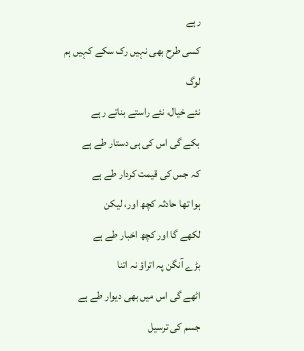رہے
کسی طرح بھی نہیں رک سکے کہیں ہم لوگ
نئے خیال، نئے راستے بناتے رہے
بکے گی اس کی ہی دستار طے ہے
کہ جس کی قیمت کردار طے ہے
ہوا تھا حادثہ کچھ اور، لیکن
لکھے گا اور کچھ اخبار طے ہے
بڑے آنگن پہ اتراؤ نہ اتنا
اٹھے گی اس میں بھی دیوار طے ہے
جسم کی ترسیل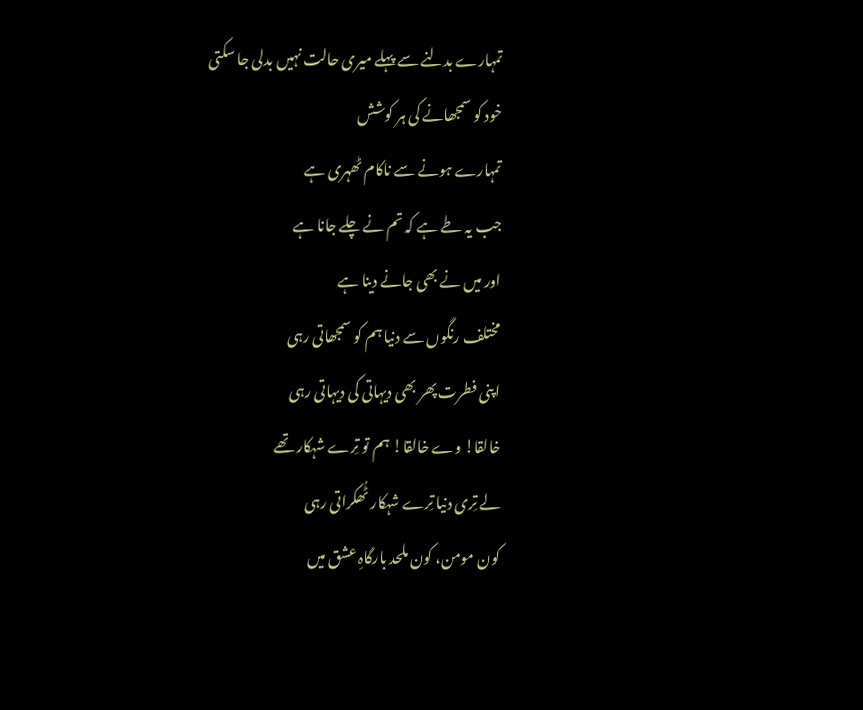تمہارے بدلنے سے پہلے میری حالت نہیں بدلی جا سکتی
خود کو سمجھانے کی ہر کوشش
تمہارے ہونے سے ناکام ٹھہری ہے
جب یہ طے ہے کہ تم نے چلے جانا ہے
اور میں نے بھی جانے دینا ہے
مختلف رنگوں سے دنیا ہم کو سمجھاتی رہی
اپنی فطرت پھر بھی دیہاتی کی دیہاتی رہی
خالقا! وے خالقا! ہم تو تِرے شہکار تھے
لے تِری دنیا تِرے شہکار ٹُھکراتی رہی
کون مومن، کون ملحد بارگاہِ عشق میں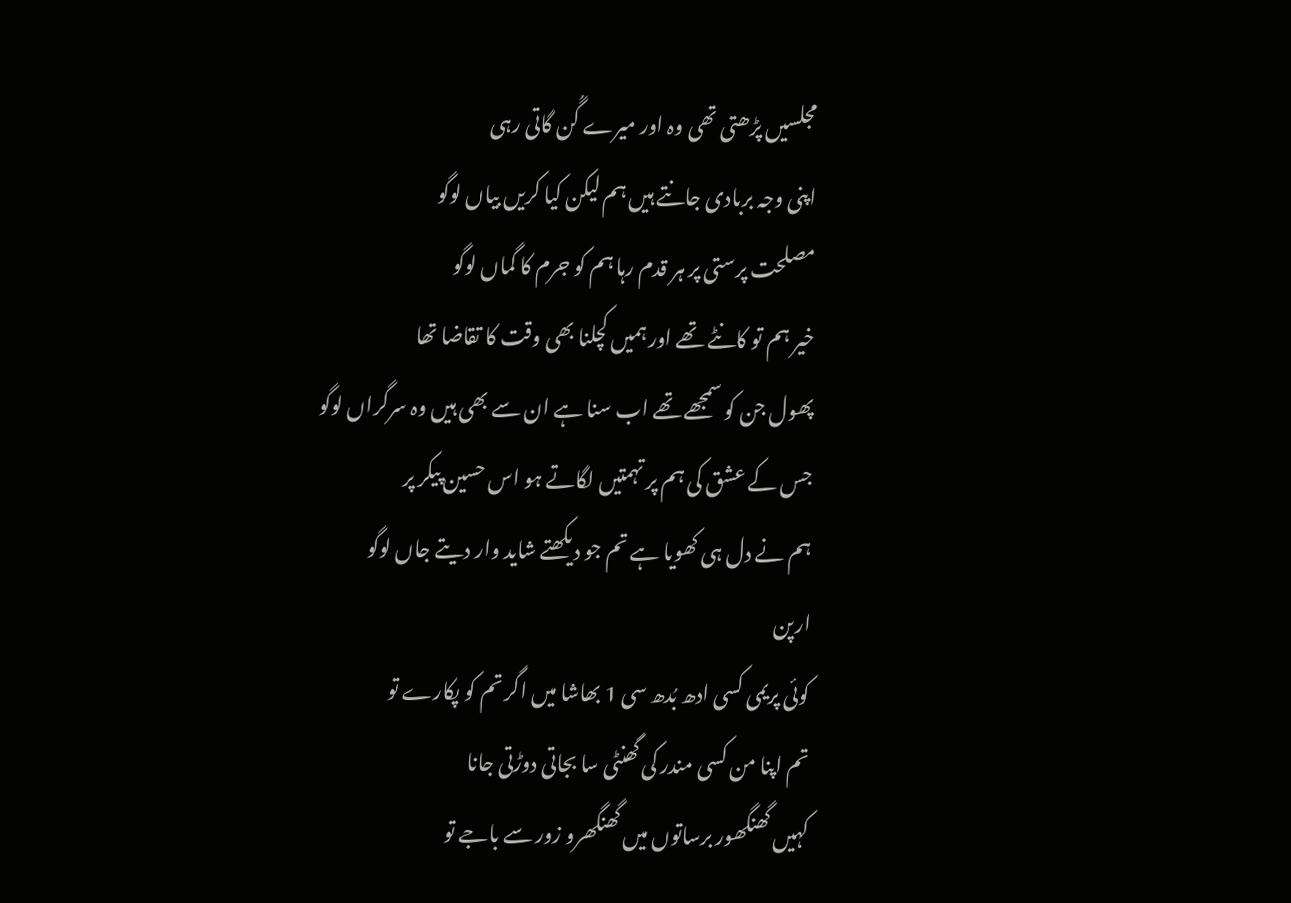مجلسیں پڑھتی تھی وہ اور میرے گُن گاتی رہی
اپنی وجہ بربادی جانتے ہیں ہم لیکن کیا کریں بیاں لوگو
مصلحت پرستی پر ہر قدم رہا ہم کو جرم کا گماں لوگو
خیر ہم تو کانٹے تھے اور ہمیں کچلنا بھی وقت کا تقاضا تھا
پھول جن کو سمجھے تھے اب سنا ہے ان سے بھی ہیں وہ سرگراں لوگو
جس کے عشق کی ہم پر تہمتیں لگاتے ہو اس حسین پیکر پر
ہم نے دل ہی کھویا ہے تم جو دیکھتے شاید وار دیتے جاں لوگو
ارپن
کوئی پریمی کسی ادھ بُدھ سی 1 بھاشا میں اگر تم کو پکارے تو
تم اپنا من کسی مندر کی گھنٹی سا بجاتی دوڑتی جانا
کہیں گھنگھور برساتوں میں گھنگھرو زور سے باجے تو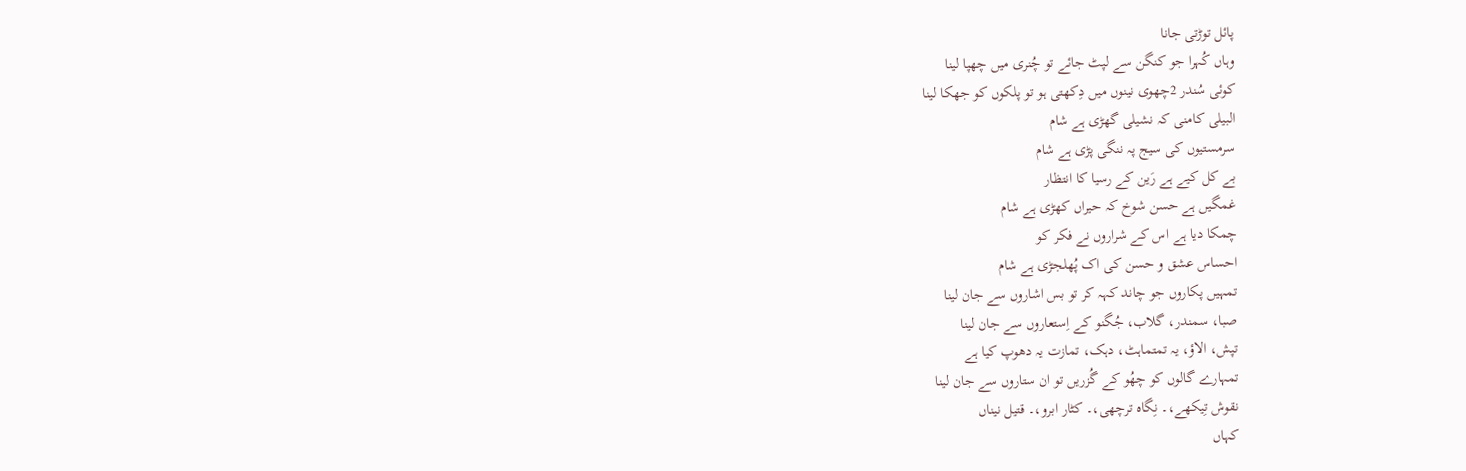پائل توڑتی جانا
وہاں کُہرا جو کنگن سے لپٹ جائے تو چُنری میں چھپا لینا
کوئی سُندر 2چھوی نینوں میں دِکھتی ہو تو پلکوں کو جھکا لینا
البیلی کامنی کہ نشیلی گھڑی ہے شام
سرمستیوں کی سیج پہ ننگی پڑی ہے شام
بے کل کیے ہے رَین کے رسیا کا انتظار
غمگیں ہے حسن شوخ کہ حیراں کھڑی ہے شام
چمکا دیا ہے اس کے شراروں نے فکر کو
احساس عشق و حسن کی اک پُھلجڑی ہے شام
تمہیں پکاروں جو چاند کہہ کر تو بس اشاروں سے جان لینا
صبا، سمندر، گلاب، جُگنو کے اِستعاروں سے جان لینا
تپش، الاؤ، یہ تمتماہٹ، دہک، تمازت یہ دھوپ کیا ہے
تمہارے گالوں کو چھُو کے گُزریں تو ان ستاروں سے جان لینا
نقوش تِیکھے،۔ نِگاہ ترچھی،۔ کٹار ابرو،۔ قتیل نیناں
کہاں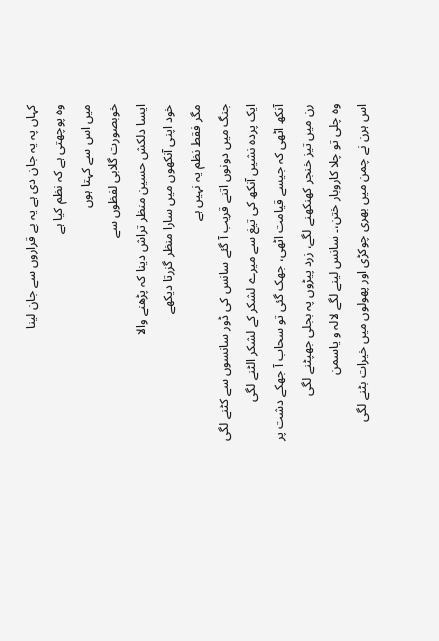کہاں پہ یہ جان دی ہے یہ بے قراروں سے جان لینا
وہ پوچھتی ہے کہ نظم کیا ہے
میں اس سے کہتا ہوں
خوبصورت گلابی لفظوں سے
ایسا دلکش حسین منظر تراش دینا کہ پڑھنے والا
خود اپنی آنکھوں میں سارا منظر گزرتا دیکھے
مگر فقط نظم یہ نہیں ہے
جنگ میں دونوں اتنے قریب آ گئے سانس کی ڈور سانسوں سے کٹنے لگی
ایک پردہ نشیں آنکھ کی تیغ سے میرے لشکر کے لشکر الٹنے لگی
آنکھ اٹھی کہ جیسے قیامت اٹھی، جھک گئی تو سحاب آ جھکے دشت پر
رن میں تیز خنجر کھنکھنے لگے، زرد پیڑوں پہ بجلی جھپٹنے لگی
وہ چلی تو چلا کاروبار ختن،۔ سانس لینے لگے لالہ و یاسمن
اس ہرن نے چمن میں بھری چوکڑی اور پھولوں میں خیرات بٹنے لگی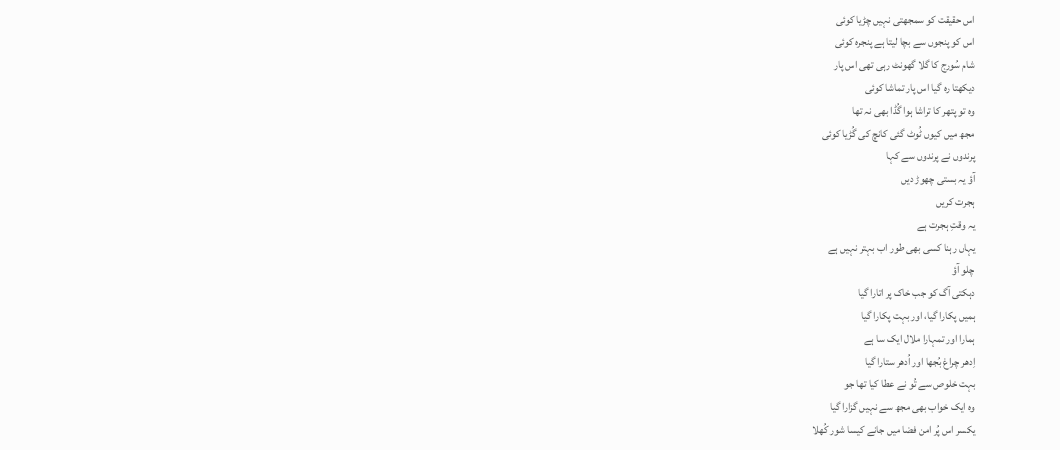اس حقیقت کو سمجھتی نہیں چڑیا کوئی
اس کو پنجوں سے بچا لیتا ہے پنجرہ کوئی
شام سُورج کا گلا گھونٹ رہی تھی اس پار
دیکھتا رہ گیا اس پار تماشا کوئی
وہ تو پتھر کا تراشا ہوا گُڈا بھی نہ تھا
مجھ میں کیوں ٹُوٹ گئی کانچ کی گُڑیا کوئی
پرندوں نے پرندوں سے کہا
آؤ یہ بستی چھوڑ دیں
ہجرت کریں
یہ وقتِ ہجرت ہے
یہاں رہنا کسی بھی طور اب بہتر نہیں ہے
چلو آؤ
دہکتی آگ کو جب خاک پر اتارا گیا
ہمیں پکارا گیا، اور بہت پکارا گیا
ہمارا اور تمہارا ملال ایک سا ہے
اِدھر چراغ بُجھا اور اُدھر ستارا گیا
بہت خلوص سے تُو نے عطا کیا تھا جو
وہ ایک خواب بھی مجھ سے نہیں گزارا گیا
یکسر اس پُر امن فضا میں جانے کیسا شور کُھلا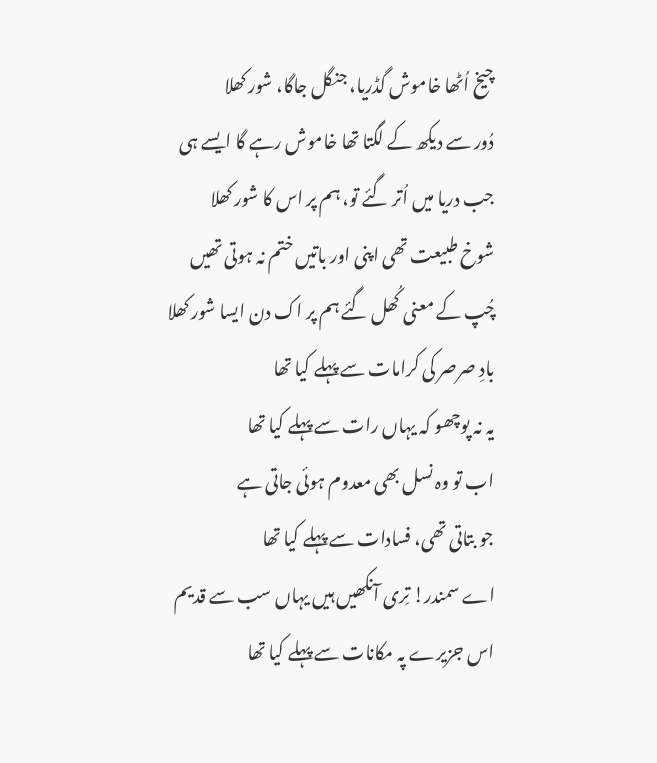چیخ اُٹھا خاموش گڈریا، جنگل جاگا، شور کھلا
دُور سے دیکھ کے لگتا تھا خاموش رہے گا ایسے ہی
جب دریا میں اُتر گئے تو، ہم پر اس کا شور کھلا
شوخ طبیعت تھی اپنی اور باتیں ختم نہ ہوتی تھیں
چُپ کے معنی کُھل گئے ہم پر اک دن ایسا شور کھلا
بادِ صرصر کی کرامات سے پہلے کیا تھا
یہ نہ پوچھو کہ یہاں رات سے پہلے کیا تھا
اب تو وہ نسل بھی معدوم ہوئی جاتی ہے
جو بتاتی تھی، فسادات سے پہلے کیا تھا
اے سمندر! تِری آنکھیں ہیں یہاں سب سے قدیم
اس جزیرے پہ مکانات سے پہلے کیا تھا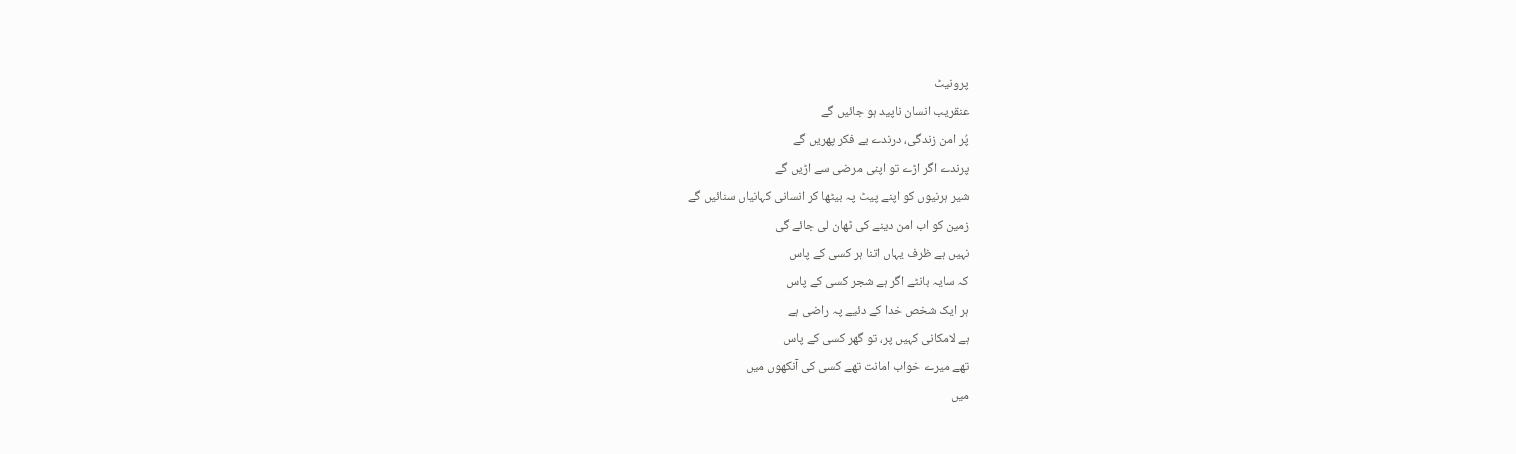پرونیٹ
عنقریب انسان ناپید ہو جائیں گے
پُر امن زندگی، درندے بے فکر پھریں گے
پرندے اگر اڑے تو اپنی مرضی سے اڑیں گے
شیر ہرنیوں کو اپنے پیٹ پہ بیٹھا کر انسانی کہانیاں سنائیں گے
زمین کو اب امن دینے کی ٹھان لی جائے گی
نہیں ہے ظرف یہاں اتنا ہر کسی کے پاس
کہ سایہ بانٹے اگر ہے شجر کسی کے پاس
ہر ایک شخص خدا کے دئیے پہ راضی ہے
ہے لامکانی کہیں پر، تو گھر کسی کے پاس
تھے میرے خواب امانت تھے کسی کی آنکھوں میں
میں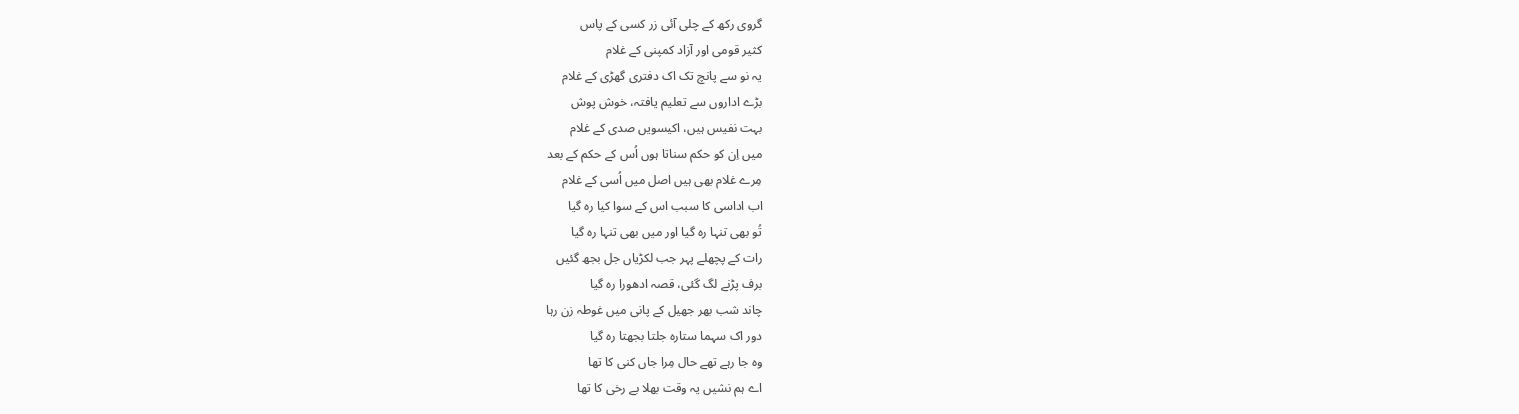گروی رکھ کے چلی آئی زر کسی کے پاس
کثیر قومی اور آزاد کمپنی کے غلام
یہ نو سے پانچ تک اک دفتری گھڑی کے غلام
بڑے اداروں سے تعلیم یافتہ، خوش پوش
بہت نفیس ہیں، اکیسویں صدی کے غلام
میں اِن کو حکم سناتا ہوں اُس کے حکم کے بعد
مِرے غلام بھی ہیں اصل میں اُسی کے غلام
اب اداسی کا سبب اس کے سوا کیا رہ گیا
تُو بھی تنہا رہ گیا اور میں بھی تنہا رہ گیا
رات کے پچھلے پہر جب لکڑیاں جل بجھ گئیں
برف پڑنے لگ گئی، قصہ ادھورا رہ گیا
چاند شب بھر جھیل کے پانی میں غوطہ زن رہا
دور اک سہما ستارہ جلتا بجھتا رہ گیا
وہ جا رہے تھے حال مِرا جاں کنی کا تھا
اے ہم نشیں یہ وقت بھلا بے رخی کا تھا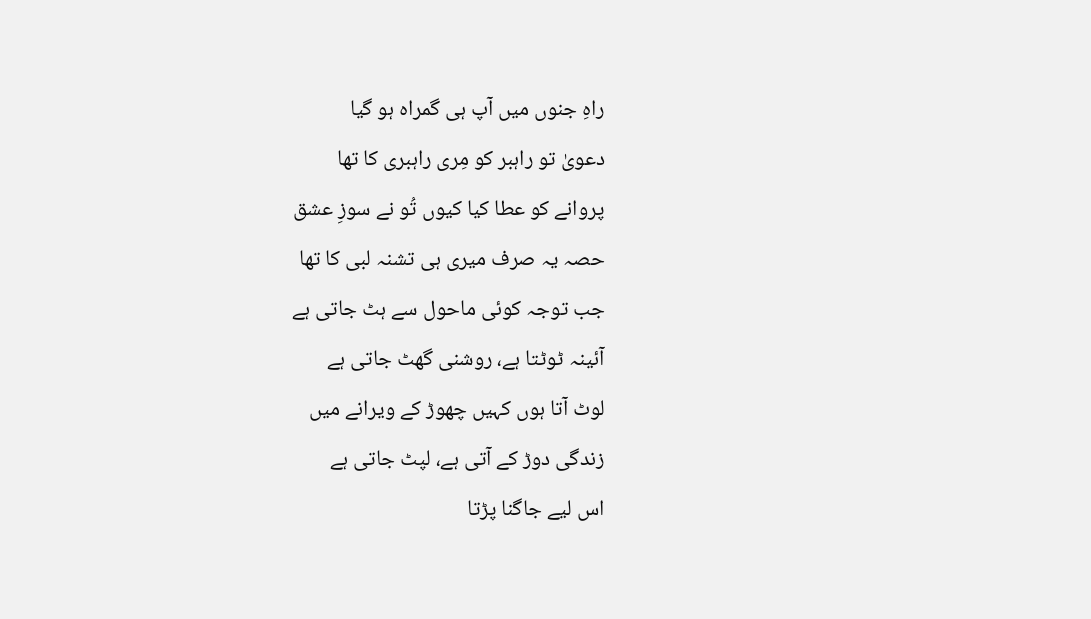راہِ جنوں میں آپ ہی گمراہ ہو گیا
دعویٰ تو راہبر کو مِری راہبری کا تھا
پروانے کو عطا کیا کیوں تُو نے سوزِ عشق
حصہ یہ صرف میری ہی تشنہ لبی کا تھا
جب توجہ کوئی ماحول سے ہٹ جاتی ہے
آئینہ ٹوٹتا ہے، روشنی گھٹ جاتی ہے
لوٹ آتا ہوں کہیں چھوڑ کے ویرانے میں
زندگی دوڑ کے آتی ہے، لپٹ جاتی ہے
اس لیے جاگنا پڑتا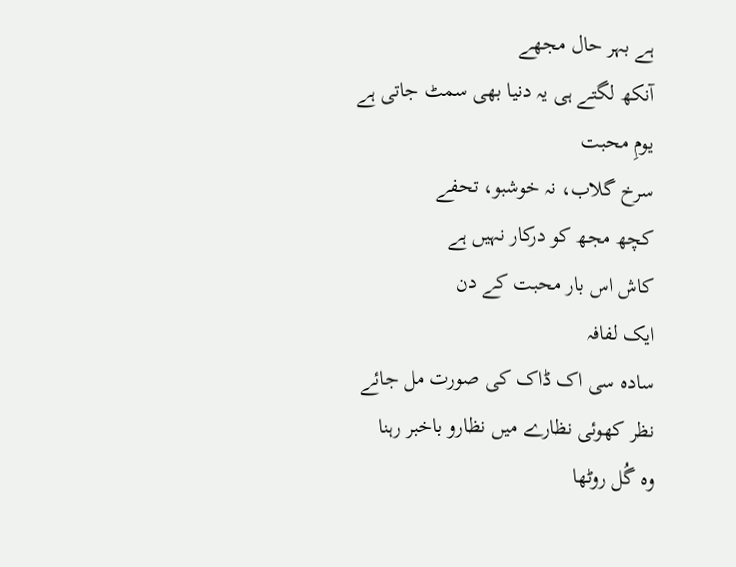ہے بہر حال مجھے
آنکھ لگتے ہی یہ دنیا بھی سمٹ جاتی ہے
یومِ محبت
سرخ گلاب، نہ خوشبو، تحفے
کچھ مجھ کو درکار نہیں ہے
کاش اس بار محبت کے دن
ایک لفافہ
سادہ سی اک ڈاک کی صورت مل جائے
نظر کھوئی نظارے میں نظارو باخبر رہنا
وہ گُل روٹھا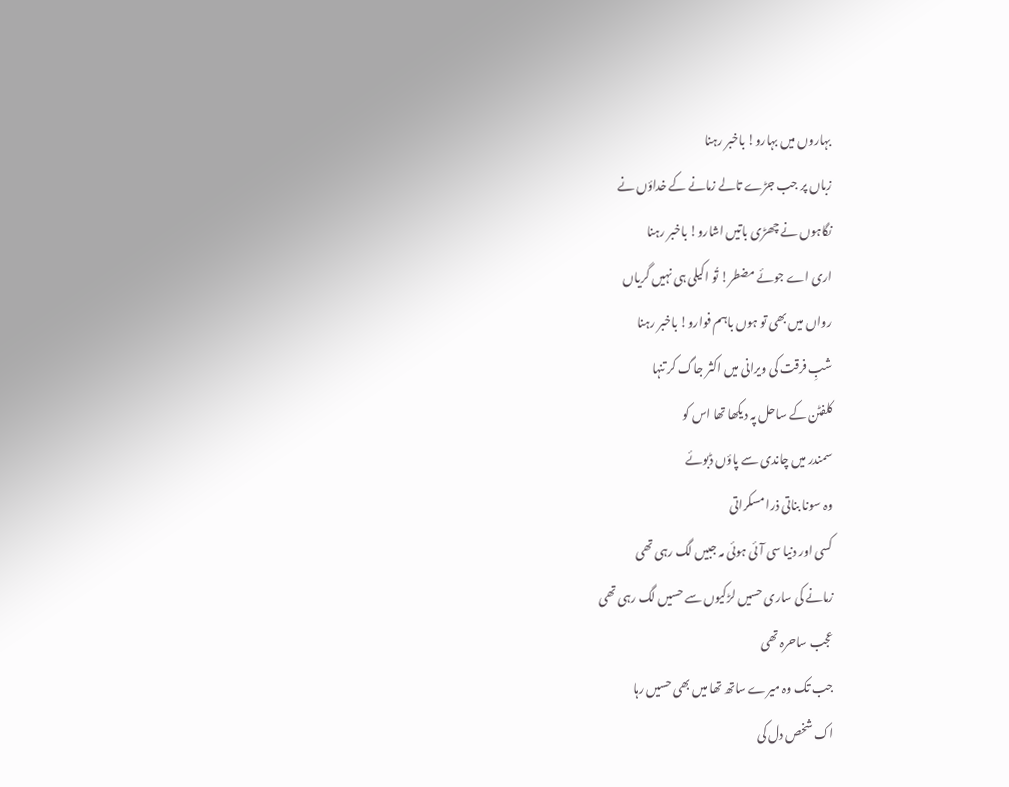بہاروں میں بہارو! باخبر رہنا
زباں پر جب جڑے تالے زمانے کے خداؤں نے
نگاہوں نے چھڑی باتیں اشارو! باخبر رہنا
اری اے جوئے مضطر! تُو اکیلی ہی نہیں گریاں
رواں میں بھی تو ہوں باہم فوارو! باخبر رہنا
شبِ فرقت کی ویرانی میں اکثر جاگ کر تنہا
کلفٹن کے ساحل پہ دیکھا تھا اس کو
سمندر میں چاندی سے پاؤں ڈبوئے
وہ سونا بناتی ذرا مسکراتی
کسی اور دنیا سی آئی ہوئی مہ جبیں لگ رہی تھی
زمانے کی ساری حسیں لڑکیوں سے حسیں لگ رہی تھی
عجب ساحرہ تھی
جب تک وہ میرے ساتھ تھا میں بھی حسیں رہا
اک شخص دل کی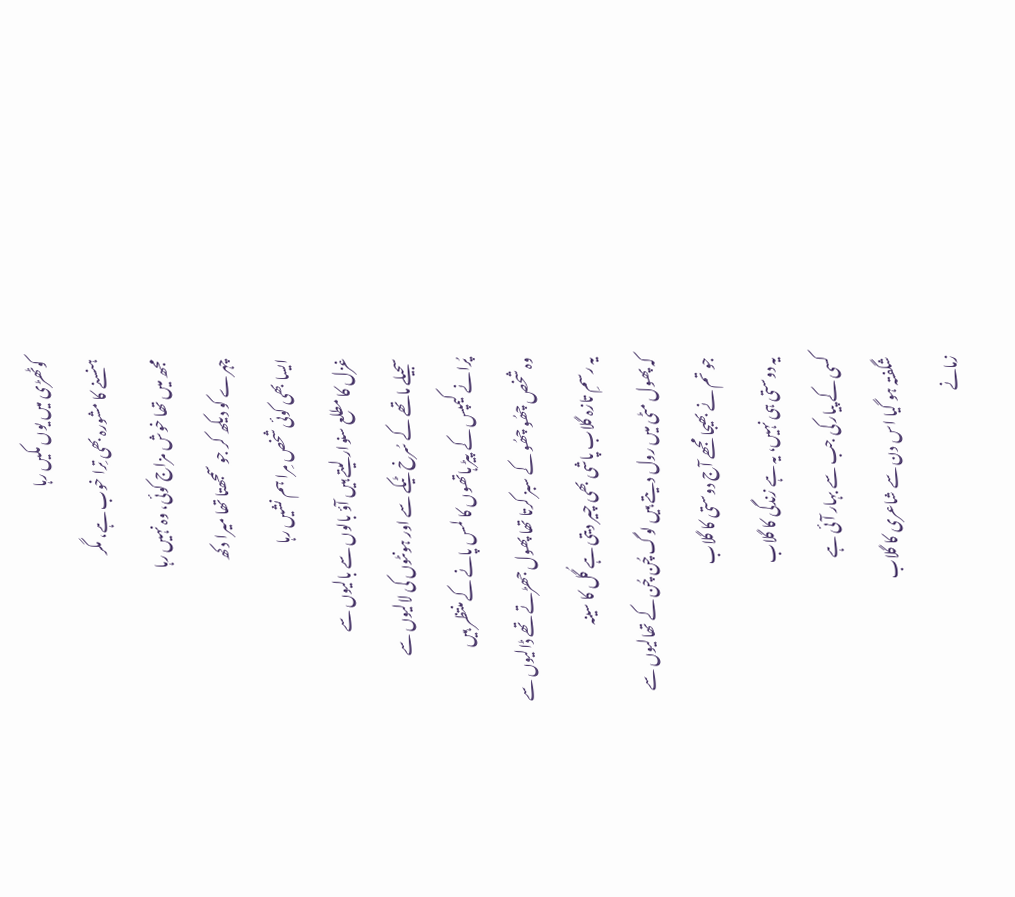کوٹھڑی میں یوں مکیں رہا
ہنسنے کا مشورہ بھی تِرا خوب ہے، مگر
مجھ میں تھا خوش مزاج کوئی، وہ نہیں رہا
چہرے کو دیکھ کر جو سمجھتا تھا میرا دکھ
ایسا بھی کوئی شخص مِرا ہم نشیں رہا
غزل کا مطلع سنوار لیتے ہیں آؤ بالوں سے بالیوں سے
سجیلے ماتھے کے سُرخ ٹیکے سے اور ہونٹوں کی لالیوں سے
پُرانے کیمپس کے پیڑ ہاتھوں کا لمس پانے کے منتظر ہیں
وہ شخص چھُو چھُو کے سبز کرتا تھا پھول جھڑتے تھے ڈالیوں سے
یہ رسمِ تازہ گلاب پاشی بھی چیر دیتی ہے گُل کا سینہ
کہ پھول مٹی میں رول دیتے ہیں لوگ چُن چُن کے تھالیوں سے
جو تم نے بھیجا مجھے آج دوستی کا گلاب
یہ دوستی ہی نہیں، یہ ہے زندگی کا گلاب
کسی کے پیار کی جب سے بہار آئی ہے
شگفتہ ہو گیا اس دن سے شاعری کا گلاب
زمانے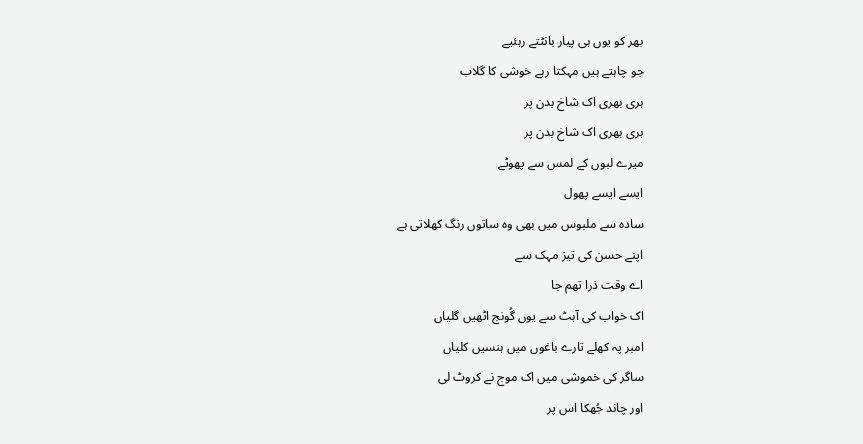بھر کو یوں ہی پیار بانٹتے رہئیے
جو چاہتے ہیں مہکتا رہے خوشی کا گلاب
ہری بھری اک شاخ بدن پر
ہری بھری اک شاخ بدن پر
میرے لبوں کے لمس سے پھوٹے
ایسے ایسے پھول
سادہ سے ملبوس میں بھی وہ ساتوں رنگ کھلاتی ہے
اپنے حسن کی تیز مہک سے
اے وقت ذرا تھم جا
اک خواب کی آہٹ سے یوں گُونج اٹھیں گلیاں
امبر پہ کھلے تارے باغوں میں ہنسیں کلیاں
ساگر کی خموشی میں اک موج نے کروٹ لی
اور چاند جُھکا اس پر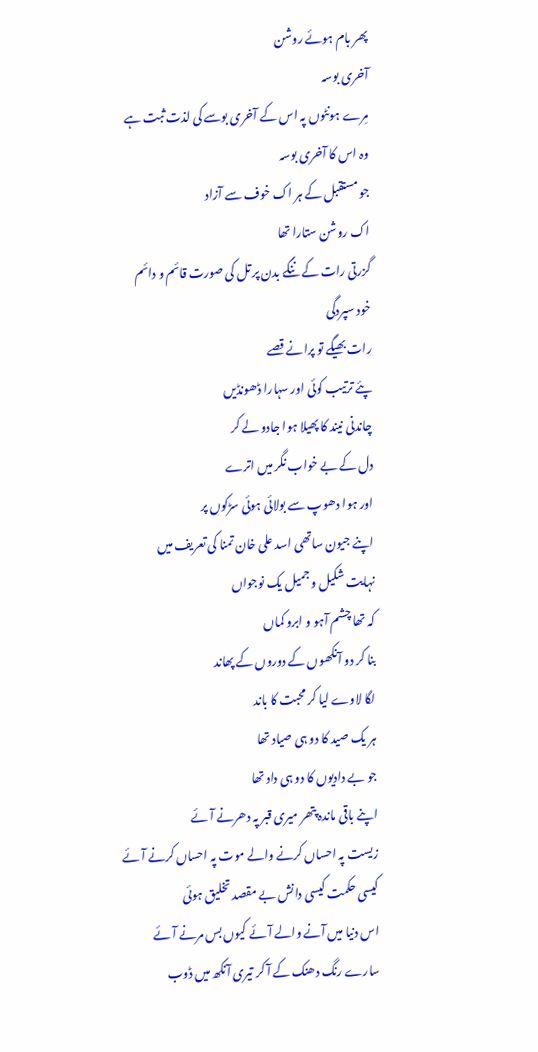پھر بام ہوئے روشن
آخری بوسہ
مِرے ہونٹوں پہ اس کے آخری بوسے کی لذت ثبت ہے
وہ اس کا آخری بوسہ
جو مستقبل کے ہر اک خوف سے آزاد
اک روشن ستارا تھا
گزرتی رات کے ننگے بدن پر تل کی صورت قائم و دائم
خود سپردگی
رات بھیگے تو پرانے قصے
پئے ترتیب کوئی اور سہارا ڈھونڈیں
چاندنی نیند کا پھیلا ہوا جادو لے کر
دل کے بے خواب نگر میں اترے
اور ہوا دھوپ سے بولائی ہوئی سڑکوں پر
اپنے جیون ساتھی اسد علی خان تمنا کی تعریف میں
نہایت شکیل و جمیل یک نوجواں
کہ تھا چشم آہو و ابرو کماں
بنا کر دو آنکھوں کے دوروں کے پھاند
لگا لاوے لیا کر محبت کا باند
ہر یک صید کا دو ہی صیاد تھا
جو بے دادیوں کا دو ہی داد تھا
اپنے باقی ماندہ پتھر میری قبر پہ دھرنے آئے
زیست پہ احساں کرنے والے موت پہ احساں کرنے آئے
کیسی حکمت کیسی دانش بے مقصد تخلیق ہوئی
اس دنیا میں آنے والے آئے کیوں بس مرنے آئے
سارے رنگ دھنک کے آ کر تیری آنکھ میں ڈوب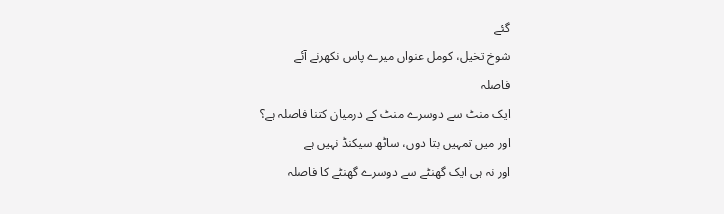گئے
شوخ تخیل، کومل عنواں میرے پاس نکھرنے آئے
فاصلہ
ایک منٹ سے دوسرے منٹ کے درمیان کتنا فاصلہ ہے؟
اور میں تمہیں بتا دوں، ساٹھ سیکنڈ نہیں ہے
اور نہ ہی ایک گھنٹے سے دوسرے گھنٹے کا فاصلہ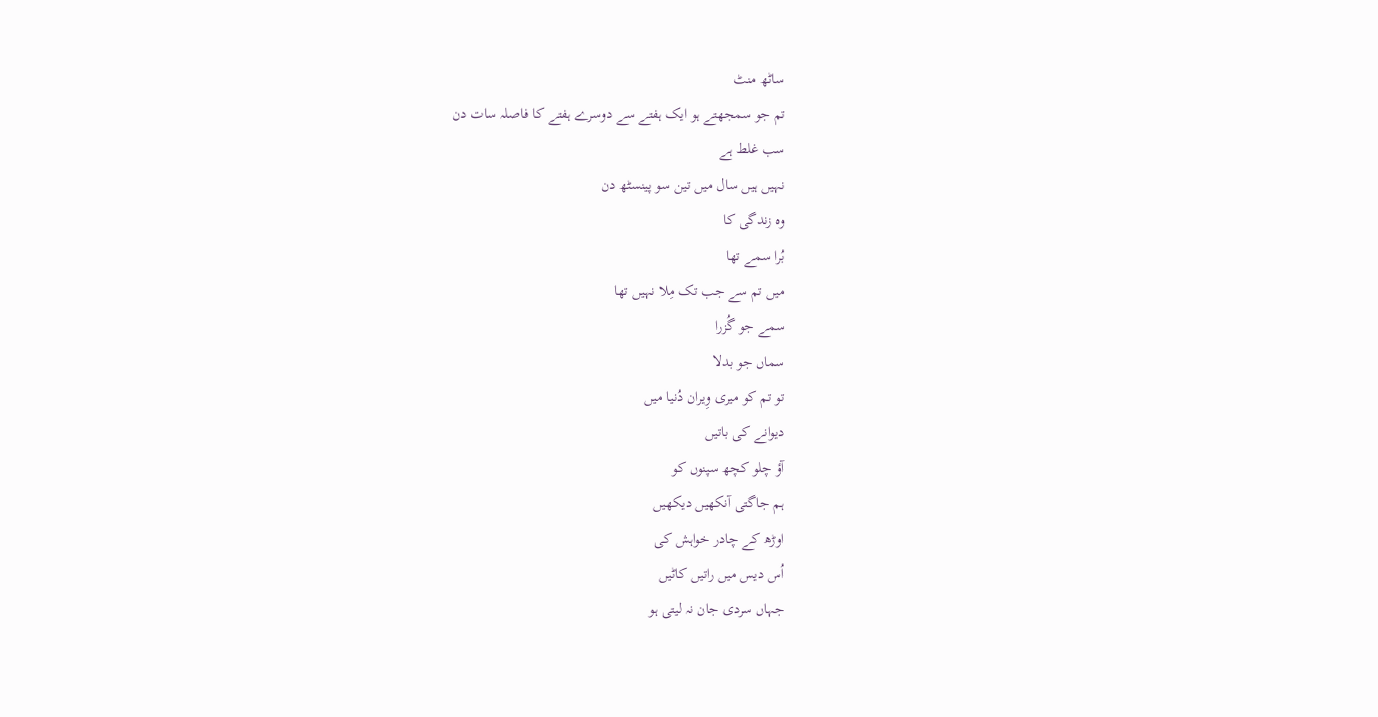ساٹھ منٹ
تم جو سمجھتے ہو ایک ہفتے سے دوسرے ہفتے کا فاصلہ سات دن
سب غلط ہے
نہیں ہیں سال میں تین سو پینسٹھ دن
وہ زندگی کا
بُرا سمے تھا
میں تم سے جب تک مِلا نہیں تھا
سمے جو گُزرا
سماں جو بدلا
تو تم کو میری وِیران دُنیا میں
دیوانے کی باتیں
آؤ چلو کچھ سپنوں کو
ہم جاگتی آنکھیں دیکھیں
اوڑھ کے چادر خواہش کی
اُس دیس میں راتیں کاٹیں
جہاں سردی جان نہ لیتی ہو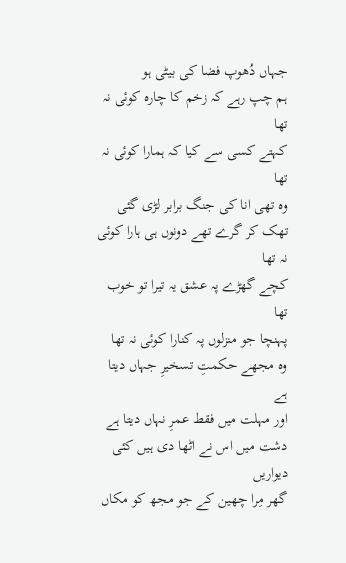جہاں دُھوپ فضا کی بیٹی ہو
ہم چپ رہے کہ زخم کا چارہ کوئی نہ تھا
کہتے کسی سے کیا کہ ہمارا کوئی نہ تھا
وہ تھی انا کی جنگ برابر لڑی گئی
تھک کر گرے تھے دونوں ہی ہارا کوئی نہ تھا
کچے گھڑے پہ عشق یہ تیرا تو خوب تھا
پہنچا جو منزلوں پہ کنارا کوئی نہ تھا
وہ مجھے حکمتِ تسخیرِ جہاں دیتا ہے
اور مہلت میں فقط عمرِ نہاں دیتا ہے
دشت میں اس نے اٹھا دی ہیں کئی دیواریں
گھر مِرا چھین کے جو مجھ کو مکاں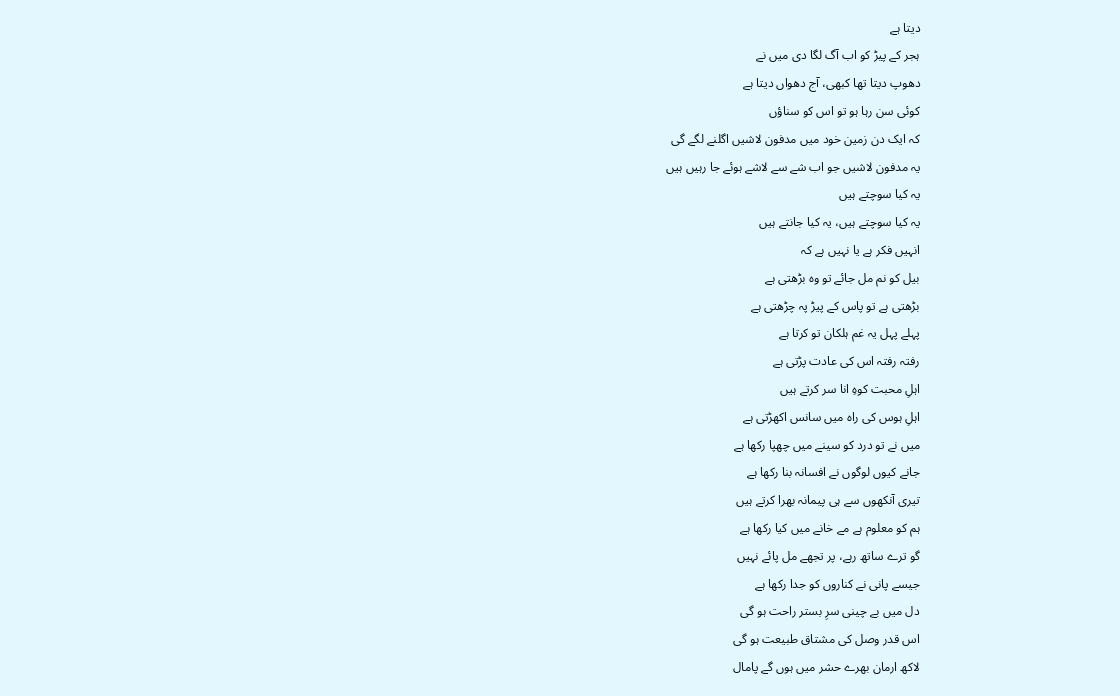دیتا ہے
ہجر کے پیڑ کو اب آگ لگا دی میں نے
دھوپ دیتا تھا کبھی، آج دھواں دیتا ہے
کوئی سن رہا ہو تو اس کو سناؤں
کہ ایک دن زمین خود میں مدفون لاشیں اگلنے لگے گی
یہ مدفون لاشیں جو اب شے سے لاشے ہوئے جا رہیں ہیں
یہ کیا سوچتے ہیں
یہ کیا سوچتے ہیں، یہ کیا جانتے ہیں
انہیں فکر ہے یا نہیں ہے کہ
بیل کو نم مل جائے تو وہ بڑھتی ہے
بڑھتی ہے تو پاس کے پیڑ پہ چڑھتی ہے
پہلے پہل یہ غم ہلکان تو کرتا ہے
رفتہ رفتہ اس کی عادت پڑتی ہے
اہلِ محبت کوہِ انا سر کرتے ہیں
اہلِ ہوس کی راہ میں سانس اکھڑتی ہے
میں نے تو درد کو سینے میں چھپا رکھا ہے
جانے کیوں لوگوں نے افسانہ بنا رکھا ہے
تیری آنکھوں سے ہی پیمانہ بھرا کرتے ہیں
ہم کو معلوم ہے مے خانے میں کیا رکھا ہے
گو ترے ساتھ رہے، پر تجھے مل پائے نہیں
جیسے پانی نے کناروں کو جدا رکھا ہے
دل میں بے چینی سرِ بستر راحت ہو گی
اس قدر وصل کی مشتاق طبیعت ہو گی
لاکھ ارمان بھرے حشر میں ہوں گے پامال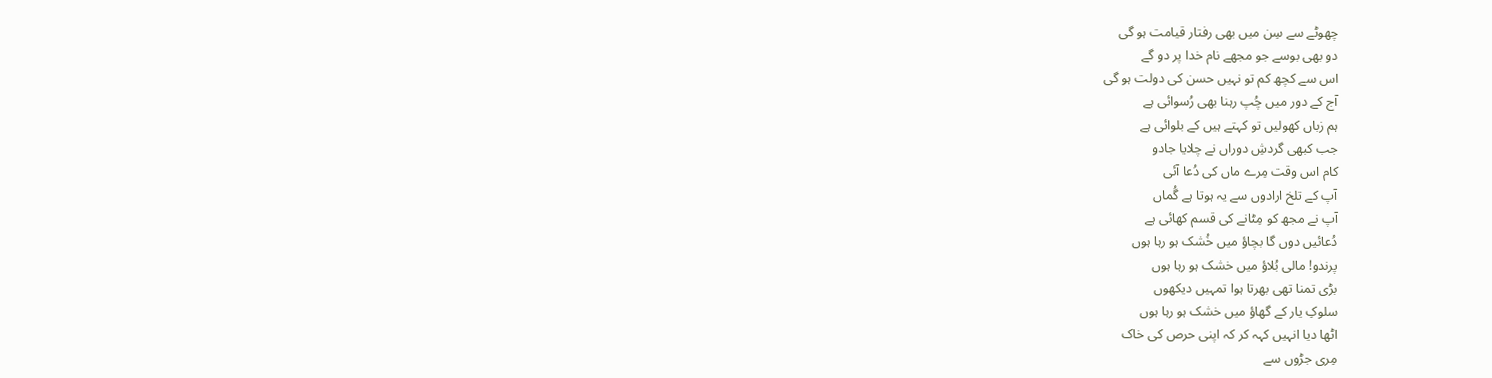چھوٹے سے سِن میں بھی رفتار قیامت ہو گی
دو بھی بوسے جو مجھے نام خدا پر دو گے
اس سے کچھ کم تو نہیں حسن کی دولت ہو گی
آج کے دور میں چُپ رہنا بھی رُسوائی ہے
ہم زباں کھولیں تو کہتے ہیں کے بلوائی ہے
جب کبھی گردشِ دوراں نے چلایا جادو
کام اس وقت مِرے ماں کی دُعا آئی
آپ کے تلخ ارادوں سے یہ ہوتا ہے گُماں
آپ نے مجھ کو مِٹانے کی قسم کھائی ہے
دُعائیں دوں گا بچاؤ میں خُشک ہو رہا ہوں
پرندو! مالی بُلاؤ میں خشک ہو رہا ہوں
بڑی تمنا تھی بھرتا ہوا تمہیں دیکھوں
سلوکِ یار کے گھاؤ میں خشک ہو رہا ہوں
اٹھا دیا انہیں کہہ کر کہ اپنی حرص کی خاک
مِری جڑوں سے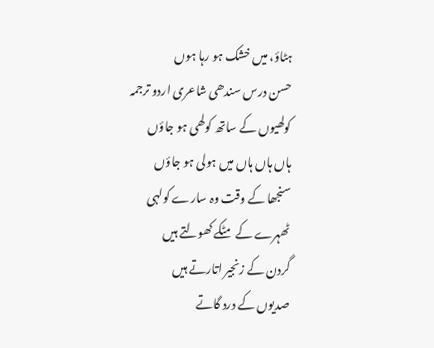ہٹاؤ، میں خشک ہو رہا ہوں
حسن درس سندھی شاعری اردو ترجمہ
کولھیوں کے ساتھ کولھی ہو جاؤں
ہاں ہاں ہاں میں ہولی ہو جاؤں
سنجھا کے وقت وہ سارے کولہی
ٹھہرے کے مٹکے کھولتے ہیں
گردن کے زنجیر اتارتے ہیں
صدیوں کے درد گاتے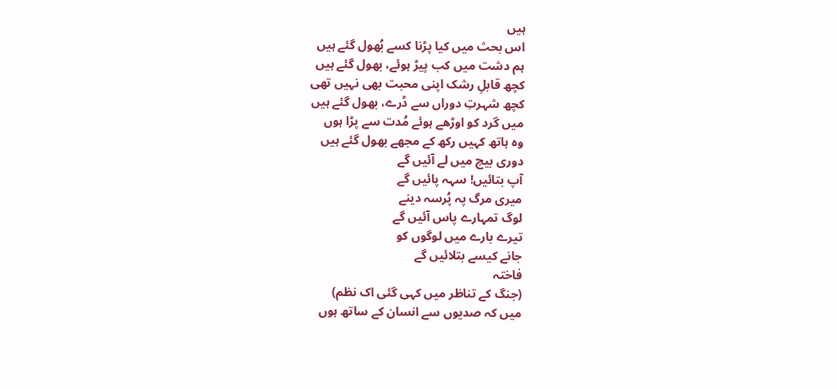ہیں
اس بحث میں کیا پڑنا کسے بُھول گئے ہیں
ہم دشت میں کب پیڑ ہوئے، بھول گئے ہیں
کچھ قابلِ رشک اپنی محبت بھی نہیں تھی
کچھ شہرتِ دوراں سے ڈرے، بھول گئے ہیں
میں گرد کو اوڑھے ہوئے مُدت سے پڑا ہوں
وہ ہاتھ کہیں رکھ کے مجھے بھول گئے ہیں
دوری بیچ میں لے آئیں گے
آپ بتائیں! سہہ پائیں گے
میری مرگ پہ پُرسہ دینے
لوگ تمہارے پاس آئیں گے
تیرے بارے میں لوگوں کو
جانے کیسے بتلائیں گے
فاختہ
(جنگ کے تناظر میں کہی گئی اک نظم)
میں کہ صدیوں سے انسان کے ساتھ ہوں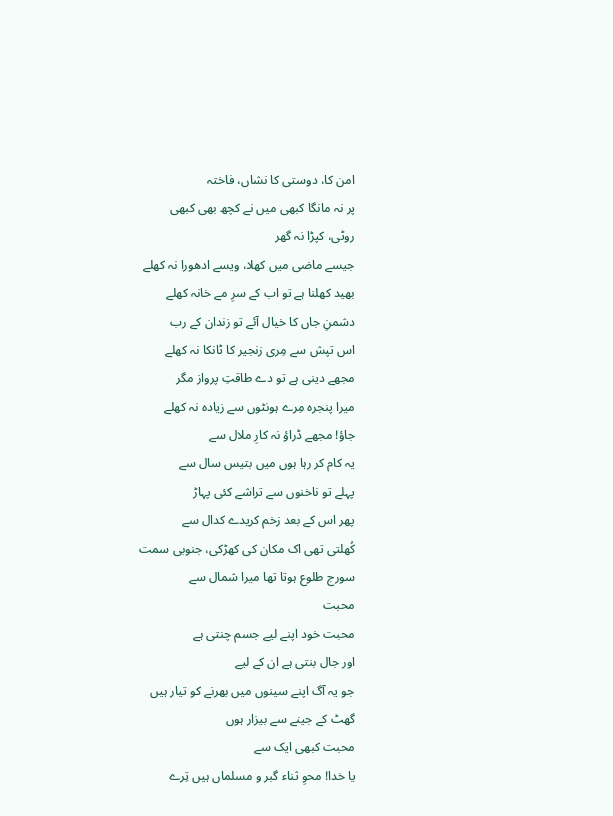امن کا، دوستی کا نشاں، فاختہ
پر نہ مانگا کبھی میں نے کچھ بھی کبھی
روٹی، کپڑا نہ گھر
جیسے ماضی میں کھلا، ویسے ادھورا نہ کھلے
بھید کھلنا ہے تو اب کے سرِ مے خانہ کھلے
دشمنِ جاں کا خیال آئے تو زندان کے رب
اس تپش سے مِری زنجیر کا ٹانکا نہ کھلے
مجھے دینی ہے تو دے طاقتِ پرواز مگر
میرا پنجرہ مِرے ہونٹوں سے زیادہ نہ کھلے
جاؤ! مجھے ڈراؤ نہ کارِ ملال سے
یہ کام کر رہا ہوں میں بتیس سال سے
پہلے تو ناخنوں سے تراشے کئی پہاڑ
پھر اس کے بعد زخم کریدے کدال سے
کُھلتی تھی اک مکان کی کھڑکی، جنوبی سمت
سورج طلوع ہوتا تھا میرا شمال سے
محبت
محبت خود اپنے لیے جسم چنتی ہے
اور جال بنتی ہے ان کے لیے
جو یہ آگ اپنے سینوں میں بھرنے کو تیار ہیں
گھٹ کے جینے سے بیزار ہوں
محبت کبھی ایک سے
یا خدا! محوِ ثناء گبر و مسلماں ہیں تِرے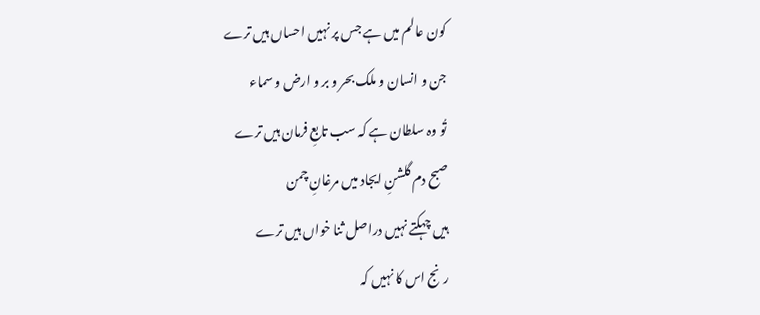کون عالم میں ہے جس پر نہیں احساں ہیں ترے
جن و انسان و ملک بحر و بر و ارض و سماء
تُو وہ سلطان ہے کہ سب تابعِ فرمان ہیں ترے
صبح دم گلشنِ ایجاد میں مرغانِ چمن
ہیں چہکتے نہیں دراصل ثنا خواں ہیں ترے
رنج اس کا نہیں کہ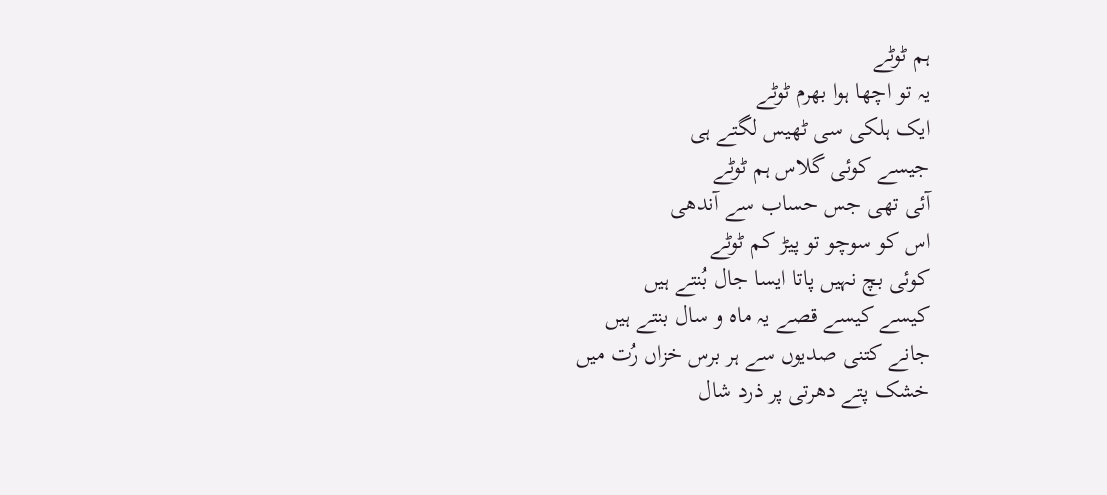ہم ٹوٹے
یہ تو اچھا ہوا بھرم ٹوٹے
ایک ہلکی سی ٹھیس لگتے ہی
جیسے کوئی گلاس ہم ٹوٹے
آئی تھی جس حساب سے آندھی
اس کو سوچو تو پیڑ کم ٹوٹے
کوئی بچ نہیں پاتا ایسا جال بُنتے ہیں
کیسے کیسے قصے یہ ماہ و سال بنتے ہیں
جانے کتنی صدیوں سے ہر برس خزاں رُت میں
خشک پتے دھرتی پر ذرد شال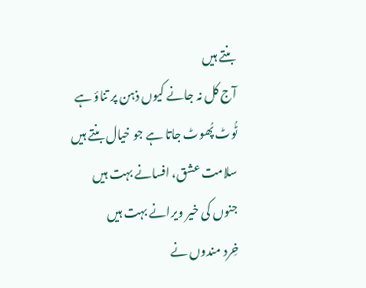بنتے ہیں
آج کل نہ جانے کیوں ذہن پر تناؤ ہے
ٹُوٹ پُھوٹ جاتا ہے جو خیال بنتے ہیں
سلامت عشق، افسانے بہت ہیں
جنوں کی خیر ویرانے بہت ہیں
خِرد مندوں نے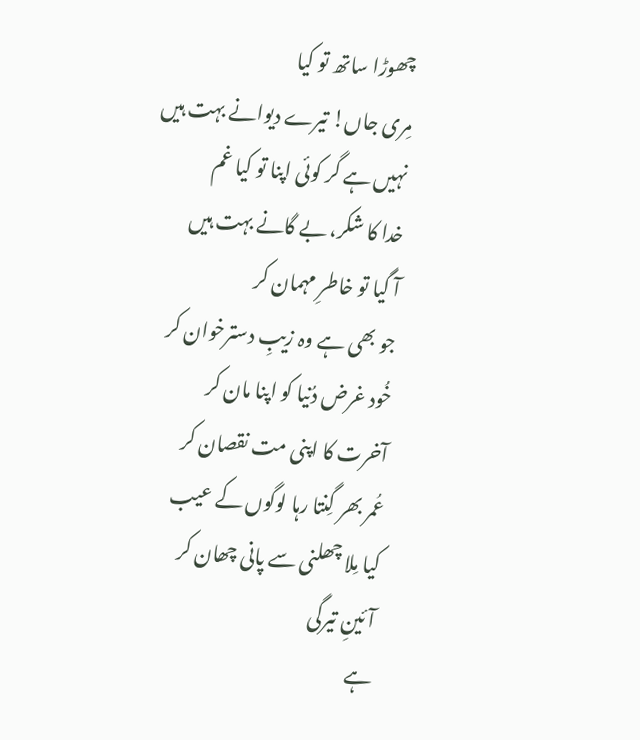چھوڑا ساتھ تو کیا
مِری جاں! تیرے دیوانے بہت ہیں
نہیں ہے گر کوئی اپنا تو کیا غم
خدا کا شکر، بے گانے بہت ہیں
آ گیا تو خاطرِ مہمان کر
جو بھی ہے وہ زیبِ دسترخوان کر
خُود غرض دُنیا کو اپنا مان کر
آخرت کا اپنی مت نقصان کر
عُمر بھر گِنتا رہا لوگوں کے عیب
کیا مِلا چھلنی سے پانی چھان کر
آئینِ تیرگی
ہے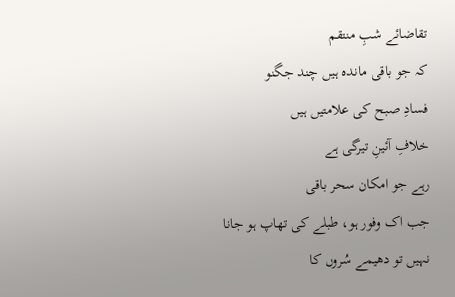تقاضائے شبِ منتقم
کہ جو باقی ماندہ ہیں چند جگنو
فسادِ صبح کی علامتیں ہیں
خلافِ آئینِ تیرگی ہے
رہے جو امکان سحر باقی
جب اک وفور ہو، طبلے کی تھاپ ہو جانا
نہیں تو دھیمے سُروں کا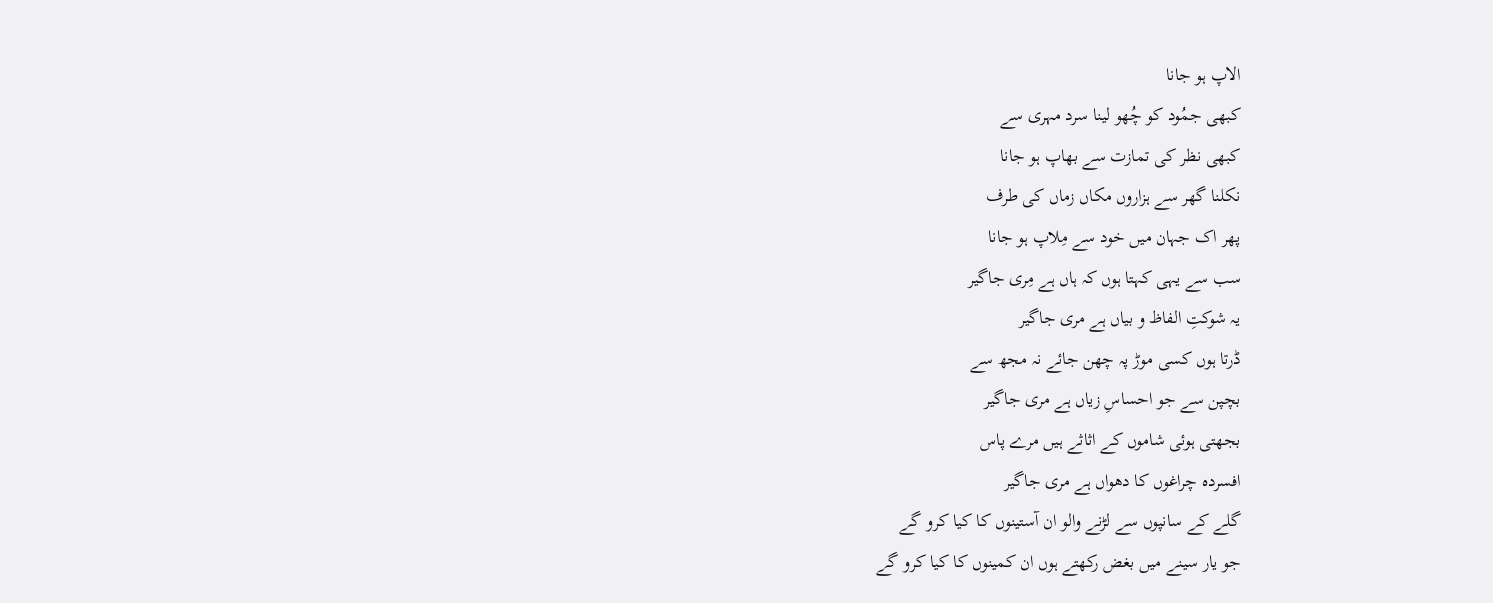الاپ ہو جانا
کبھی جمُود کو چُھو لینا سرد مہری سے
کبھی نظر کی تمازت سے بھاپ ہو جانا
نکلنا گھر سے ہزاروں مکاں زماں کی طرف
پھر اک جہان میں خود سے مِلاپ ہو جانا
سب سے یہی کہتا ہوں کہ ہاں ہے مِری جاگیر
یہ شوکتِ الفاظ و بیاں ہے مری جاگیر
ڈرتا ہوں کسی موڑ پہ چھن جائے نہ مجھ سے
بچپن سے جو احساسِ زیاں ہے مری جاگیر
بجھتی ہوئی شاموں کے اثاثے ہیں مرے پاس
افسردہ چراغوں کا دھواں ہے مری جاگیر
گلے کے سانپوں سے لڑنے والو ان آستینوں کا کیا کرو گے
جو یار سینے میں بغض رکھتے ہوں ان کمینوں کا کیا کرو گے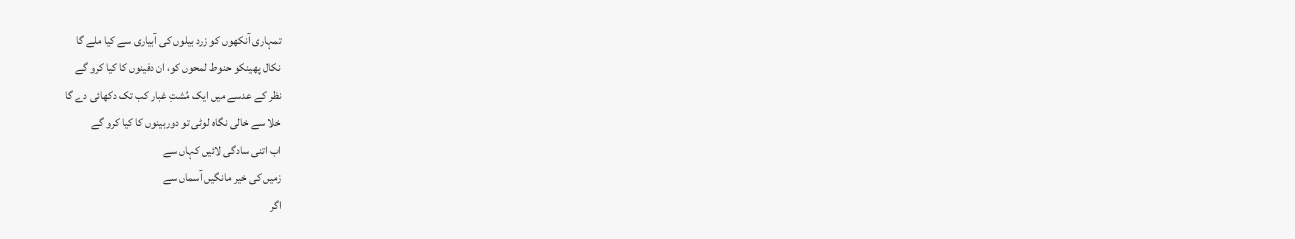تمہاری آنکھوں کو زرد بیلوں کی آبیاری سے کیا ملے گا
نکال پھینکو حنوط لمحوں کو، ان دفینوں کا کیا کرو گے
نظر کے عدسے میں ایک مُشتِ غبار کب تک دکھائی دے گا
خلا سے خالی نگاہ لوٹی تو دوربینوں کا کیا کرو گے
اب اتنی سادگی لائیں کہاں سے
زمیں کی خیر مانگیں آسماں سے
اگر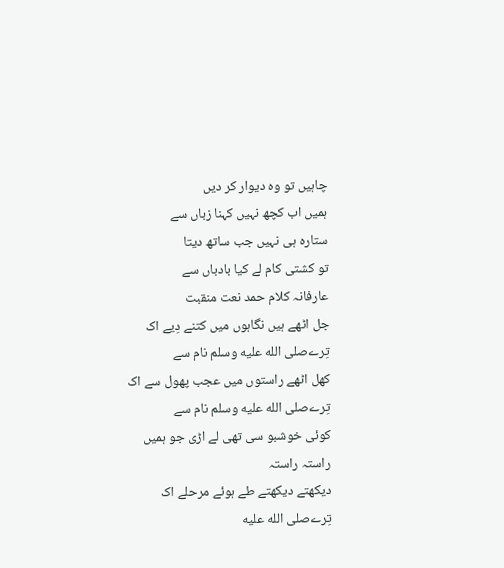چاہیں تو وہ دیوار کر دیں
ہمیں اب کچھ نہیں کہنا زباں سے
ستارہ ہی نہیں جب ساتھ دیتا
تو کشتی کام لے کیا بادباں سے
عارفانہ کلام حمد نعت منقبت
جل اٹھے ہیں نگاہوں میں کتنے دِیے اک تِرےصلى الله عليه وسلم نام سے
کھل اٹھے راستوں میں عجب پھول سے اک تِرےصلى الله عليه وسلم نام سے
کوئی خوشبو سی تھی لے اڑی جو ہمیں راستہ راستہ
دیکھتے دیکھتے طے ہوئے مرحلے اک تِرےصلى الله عليه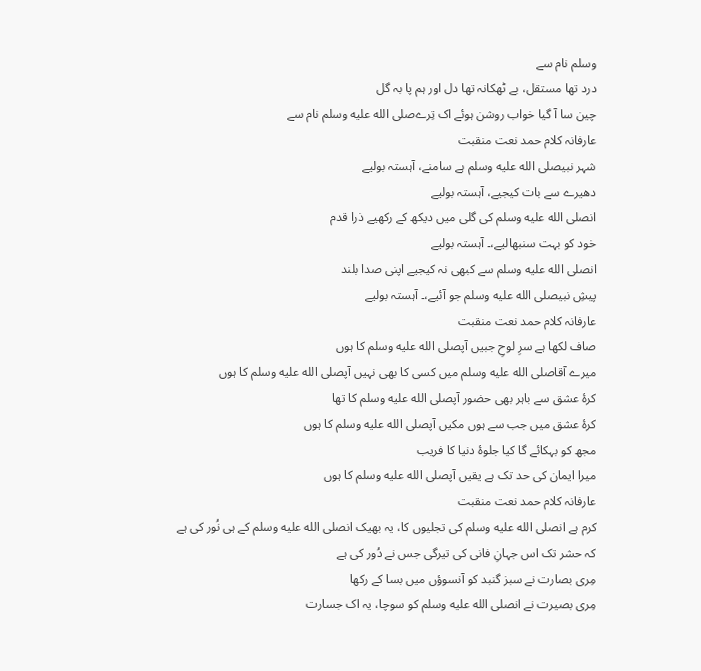وسلم نام سے
درد تھا مستقل، بے ٹھکانہ تھا دل اور ہم پا بہ گل
چین سا آ گیا خواب روشن ہوئے اک تِرےصلى الله عليه وسلم نام سے
عارفانہ کلام حمد نعت منقبت
شہر نبیصلى الله عليه وسلم ہے سامنے، آہستہ بولیے
دھیرے سے بات کیجیے، آہستہ بولیے
انصلى الله عليه وسلم کی گلی میں دیکھ کے رکھیے ذرا قدم
خود کو بہت سنبھالیے،۔ آہستہ بولیے
انصلى الله عليه وسلم سے کبھی نہ کیجیے اپنی صدا بلند
پیشِ نبیصلى الله عليه وسلم جو آئیے،۔ آہستہ بولیے
عارفانہ کلام حمد نعت منقبت
صاف لکھا ہے سرِ لوحِ جبیں آپصلى الله عليه وسلم کا ہوں
میرے آقاصلى الله عليه وسلم میں کسی کا بھی نہیں آپصلى الله عليه وسلم کا ہوں
کرۂ عشق سے باہر بھی حضور آپصلى الله عليه وسلم کا تھا
کرۂ عشق میں جب سے ہوں مکیں آپصلى الله عليه وسلم کا ہوں
مجھ کو بہکائے گا کیا جلوۂ دنیا کا فریب
میرا ایمان کی حد تک ہے یقیں آپصلى الله عليه وسلم کا ہوں
عارفانہ کلام حمد نعت منقبت
کرم ہے انصلى الله عليه وسلم کی تجلیوں کا، یہ بھیک انصلى الله عليه وسلم کے ہی نُور کی ہے
کہ حشر تک اس جہانِ فانی کی تیرگی جس نے دُور کی ہے
مِری بصارت نے سبز گنبد کو آنسوؤں میں بسا کے رکھا
مِری بصیرت نے انصلى الله عليه وسلم کو سوچا، یہ اک جسارت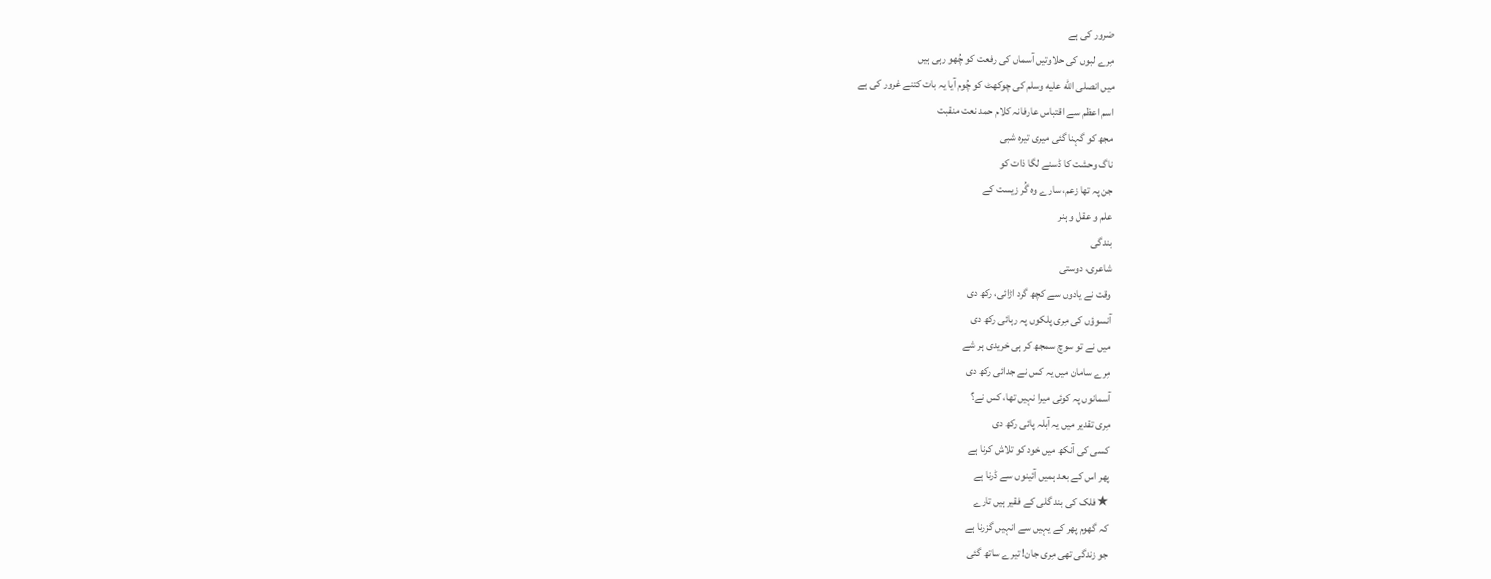ضرور کی ہے
مِرے لبوں کی حلاوتیں آسماں کی رفعت کو چُھو رہی ہیں
میں انصلى الله عليه وسلم کی چوکھٹ کو چُوم آیا یہ بات کتنے غرور کی ہے
اسم اعظم سے اقتباس عارفانہ کلام حمد نعت منقبت
مجھ کو گہنا گئی میری تیرہ شبی
ناگ وحشت کا ڈسنے لگا ذات کو
جن پہ تھا زعم، سارے وہ گُر زیست کے
علم و عقل و ہنر
بندگی
شاعری، دوستی
وقت نے یادوں سے کچھ گرد اڑائی، رکھ دی
آنسوؤں کی مِری پلکوں پہ رہائی رکھ دی
میں نے تو سوچ سمجھ کر ہی خریدی ہر شے
مِرے سامان میں یہ کس نے جدائی رکھ دی
آسمانوں پہ کوئی میرا نہیں تھا، کس نے؟
مِری تقدیر میں یہ آبلہ پائی رکھ دی
کسی کی آنکھ میں خود کو تلاش کرنا ہے
پھر اس کے بعد ہمیں آئینوں سے ڈرنا ہے
★فلک کی بند گلی کے فقیر ہیں تارے
کہ گھوم پھر کے یہیں سے انہیں گزرنا ہے
جو زندگی تھی مِری جان! تیرے ساتھ گئی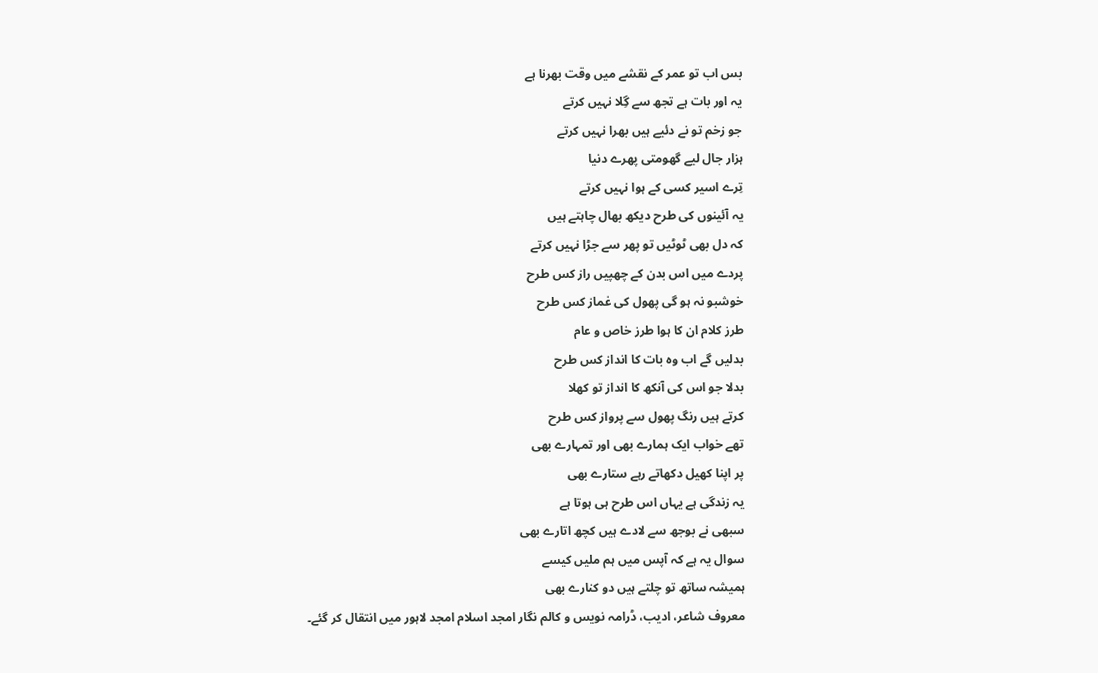بس اب تو عمر کے نقشے میں وقت بھرنا ہے
یہ اور بات ہے تجھ سے گِلا نہیں کرتے
جو زخم تو نے دئیے ہیں بھرا نہیں کرتے
ہزار جال لیے گھومتی پھرے دنیا
تِرے اسیر کسی کے ہوا نہیں کرتے
یہ آئینوں کی طرح دیکھ بھال چاہتے ہیں
کہ دل بھی ٹوٹیں تو پھر سے جڑا نہیں کرتے
پردے میں اس بدن کے چھپیں راز کس طرح
خوشبو نہ ہو گی پھول کی غماز کس طرح
طرز کلام ان کا ہوا طرز خاص و عام
بدلیں گے اب وہ بات کا انداز کس طرح
بدلا جو اس کی آنکھ کا انداز تو کھلا
کرتے ہیں رنگ پھول سے پرواز کس طرح
تھے خواب ایک ہمارے بھی اور تمہارے بھی
پر اپنا کھیل دکھاتے رہے ستارے بھی
یہ زندگی ہے یہاں اس طرح ہی ہوتا ہے
سبھی نے بوجھ سے لادے ہیں کچھ اتارے بھی
سوال یہ ہے کہ آپس میں ہم ملیں کیسے
ہمیشہ ساتھ تو چلتے ہیں دو کنارے بھی
معروف شاعر، ادیب، ڈرامہ نویس و کالم نگار امجد اسلام امجد لاہور میں انتقال کر گئے۔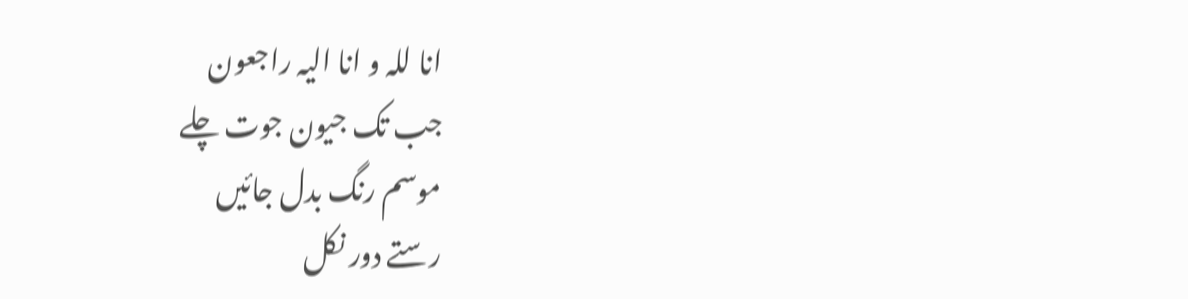انا للہ و انا الیہ راجعون
جب تک جیون جوت چلے
موسم رنگ بدل جائیں
رستے دور نکل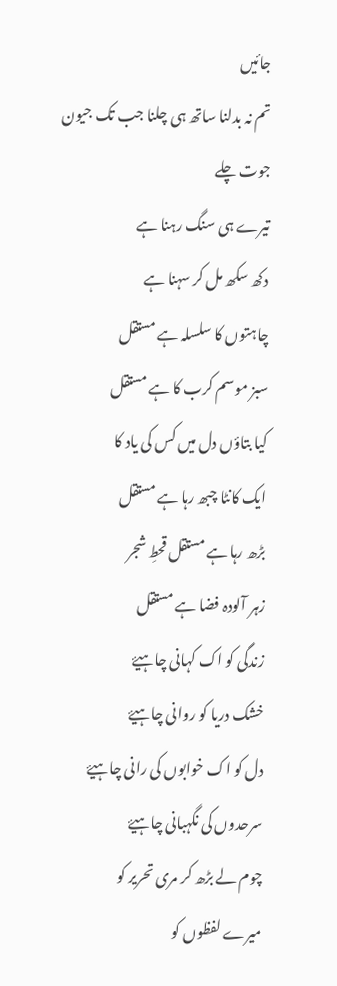جائیں
تم نہ بدلنا ساتھ ہی چلنا جب تک جیون جوت چلے
تیرے ہی سنگ رہنا ہے
دکھ سکھ مل کر سہنا ہے
چاہتوں کا سلسلہ ہے مستقل
سبز موسم کرب کا ہے مستقل
کیا بتاؤں دل میں کس کی یاد کا
ایک کانٹا چبھ رہا ہے مستقل
بڑھ رہا ہے مستقل قحطِ شجر
زہر آلودہ فضا ہے مستقل
زندگی کو اک کہانی چاہیۓ
خشک دریا کو روانی چاہیۓ
دل کو اک خوابوں کی رانی چاہیۓ
سرحدوں کی نگہبانی چاہیۓ
چوم لے بڑھ کر مری تحریر کو
میرے لفظوں کو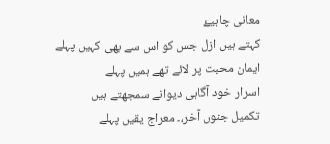معانی چاہیۓ
کہتے ہیں ازل جس کو اس سے بھی کہیں پہلے
ایمان محبت پر لائے تھے ہمیں پہلے
اسرار خود آگاہی دیوانے سمجھتے ہیں
تکمیل جنوں آخر،۔ معراج یقیں پہلے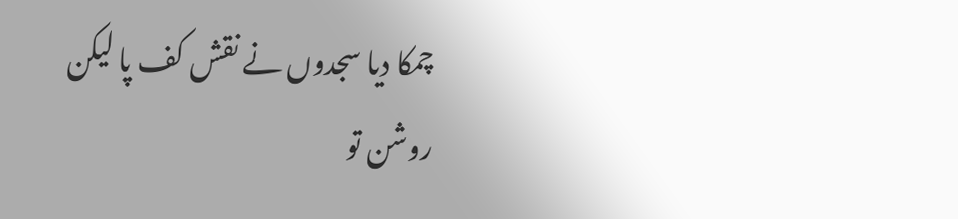چمکا دیا سجدوں نے نقش کف پا لیکن
روشن تو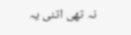نہ تھی اتنی یہ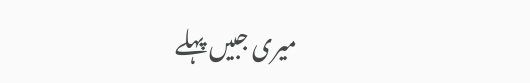میری جبیں پہلے